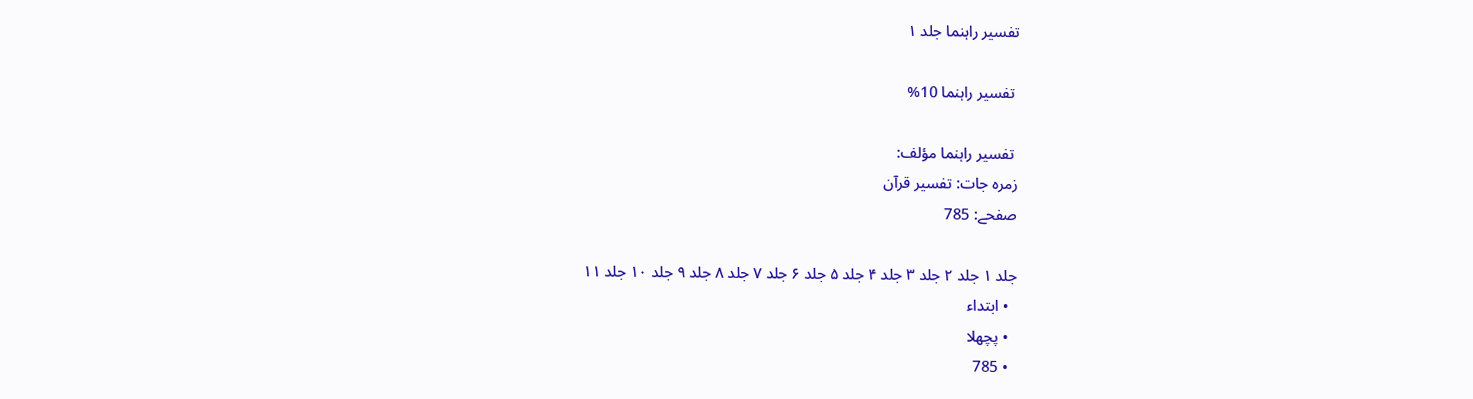تفسير راہنما جلد ۱

 تفسير راہنما 10%

 تفسير راہنما مؤلف:
زمرہ جات: تفسیر قرآن
صفحے: 785

جلد ۱ جلد ۲ جلد ۳ جلد ۴ جلد ۵ جلد ۶ جلد ۷ جلد ۸ جلد ۹ جلد ۱۰ جلد ۱۱
  • ابتداء
  • پچھلا
  • 785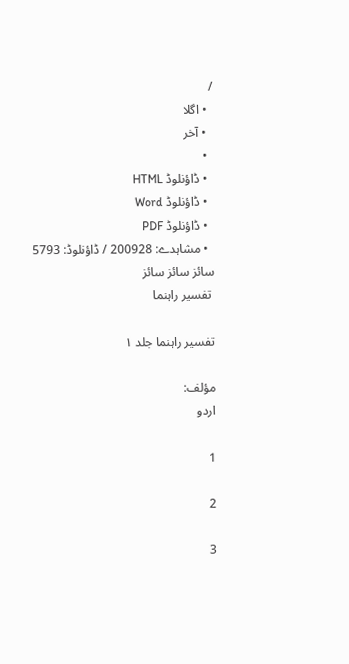/
  • اگلا
  • آخر
  •
  • ڈاؤنلوڈ HTML
  • ڈاؤنلوڈ Word
  • ڈاؤنلوڈ PDF
  • مشاہدے: 200928 / ڈاؤنلوڈ: 5793
سائز سائز سائز
 تفسير راہنما

تفسير راہنما جلد ۱

مؤلف:
اردو

1

2

3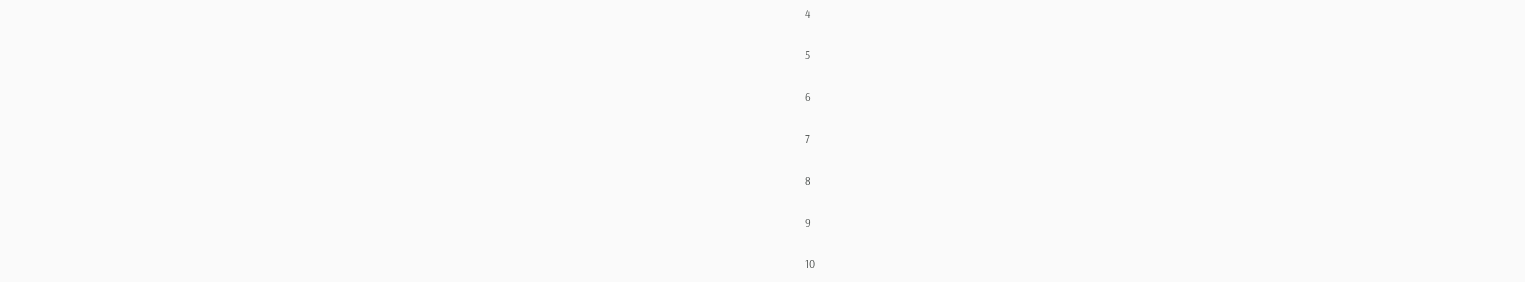4

5

6

7

8

9

10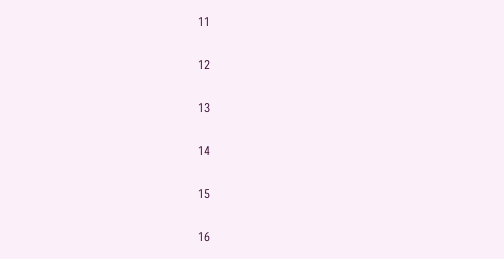11

12

13

14

15

16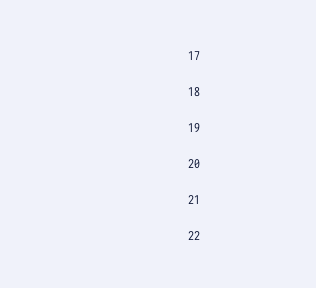17

18

19

20

21

22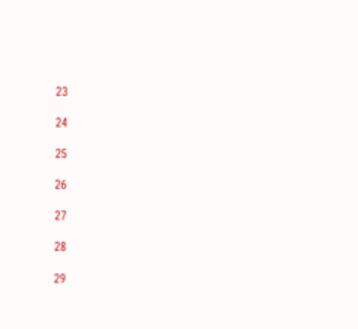23

24

25

26

27

28

29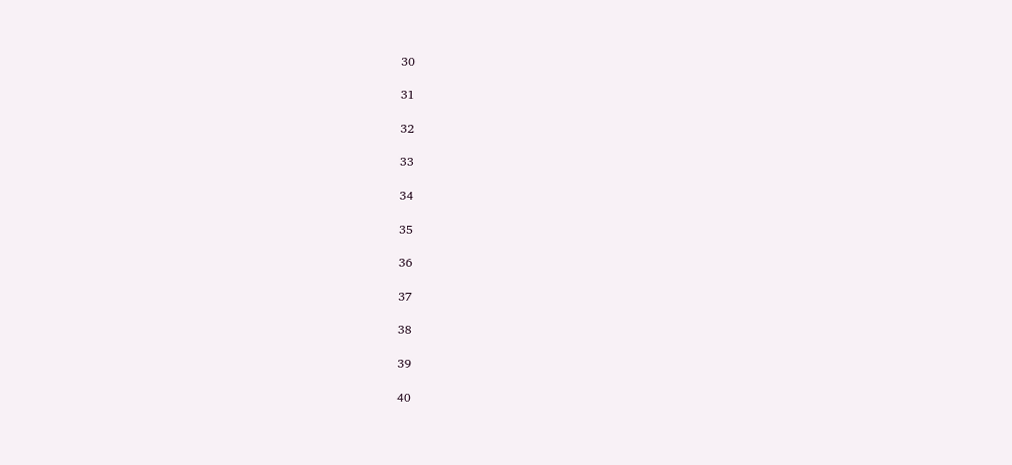30

31

32

33

34

35

36

37

38

39

40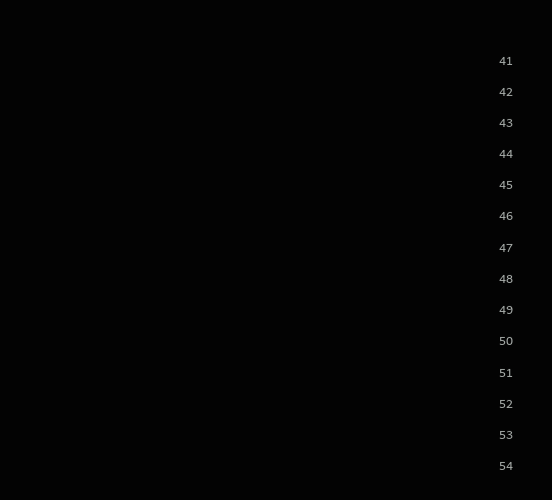41

42

43

44

45

46

47

48

49

50

51

52

53

54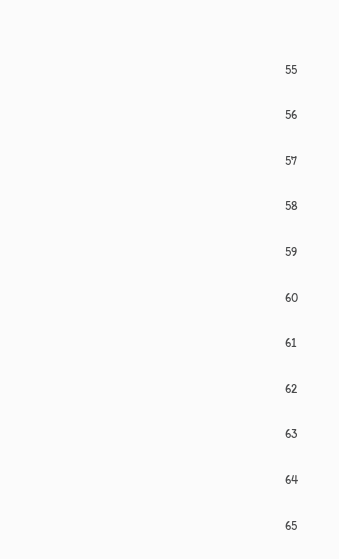55

56

57

58

59

60

61

62

63

64

65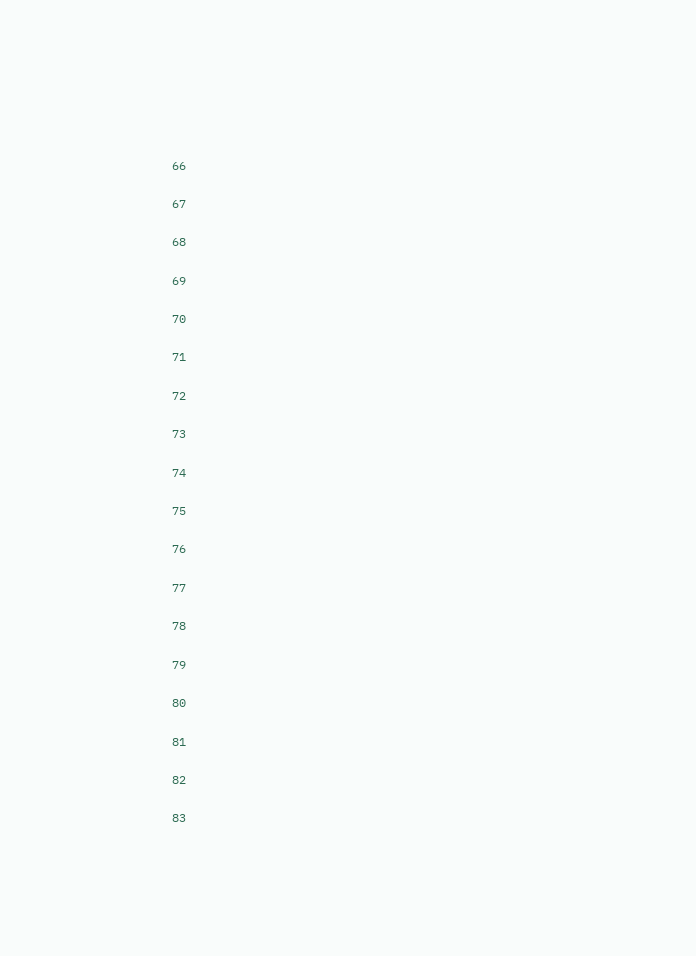66

67

68

69

70

71

72

73

74

75

76

77

78

79

80

81

82

83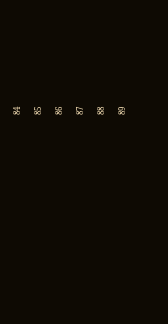84

85

86

87

88

89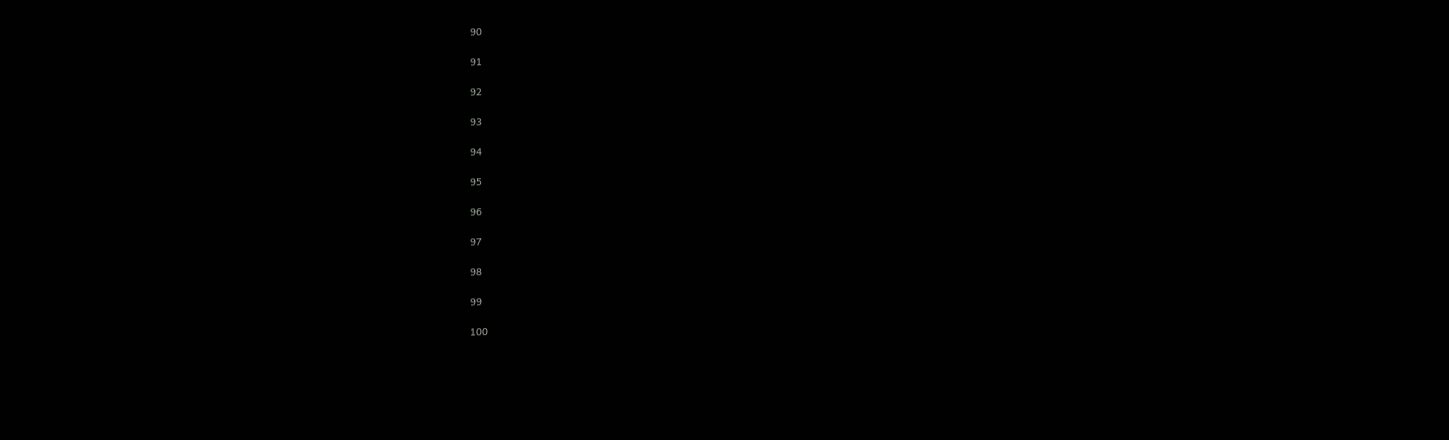90

91

92

93

94

95

96

97

98

99

100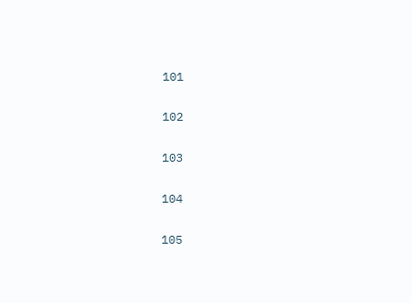101

102

103

104

105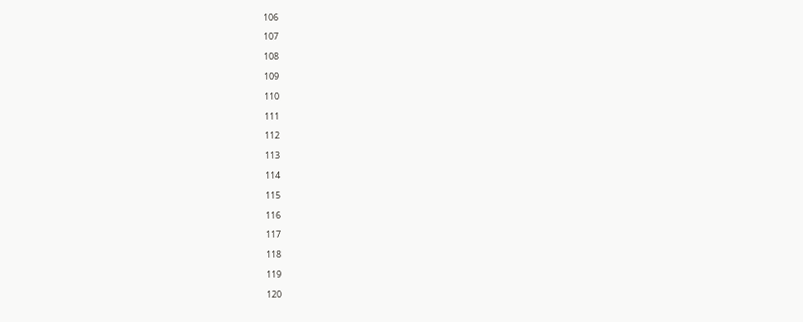106

107

108

109

110

111

112

113

114

115

116

117

118

119

120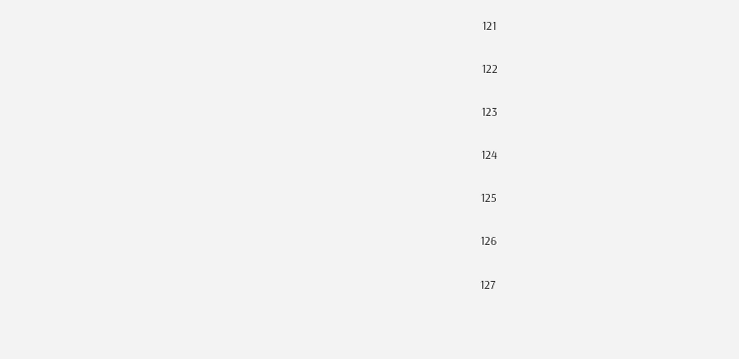121

122

123

124

125

126

127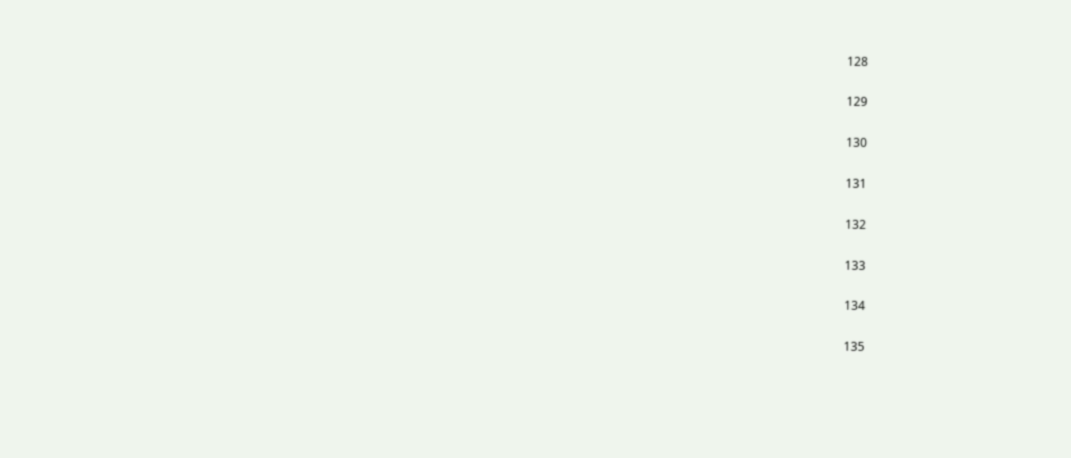128

129

130

131

132

133

134

135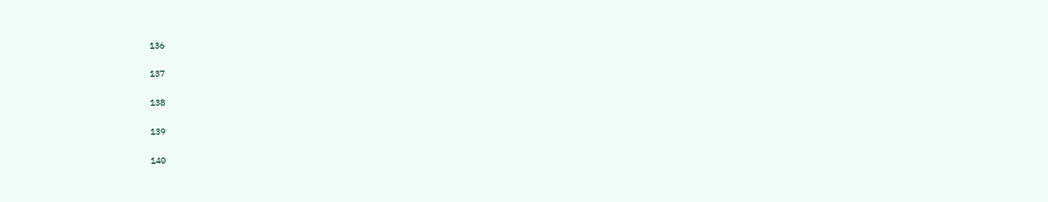136

137

138

139

140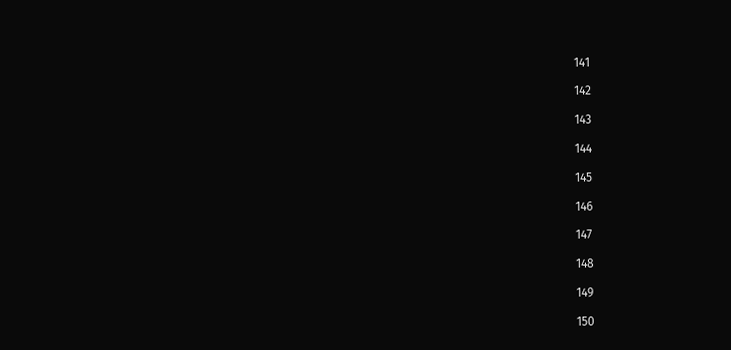141

142

143

144

145

146

147

148

149

150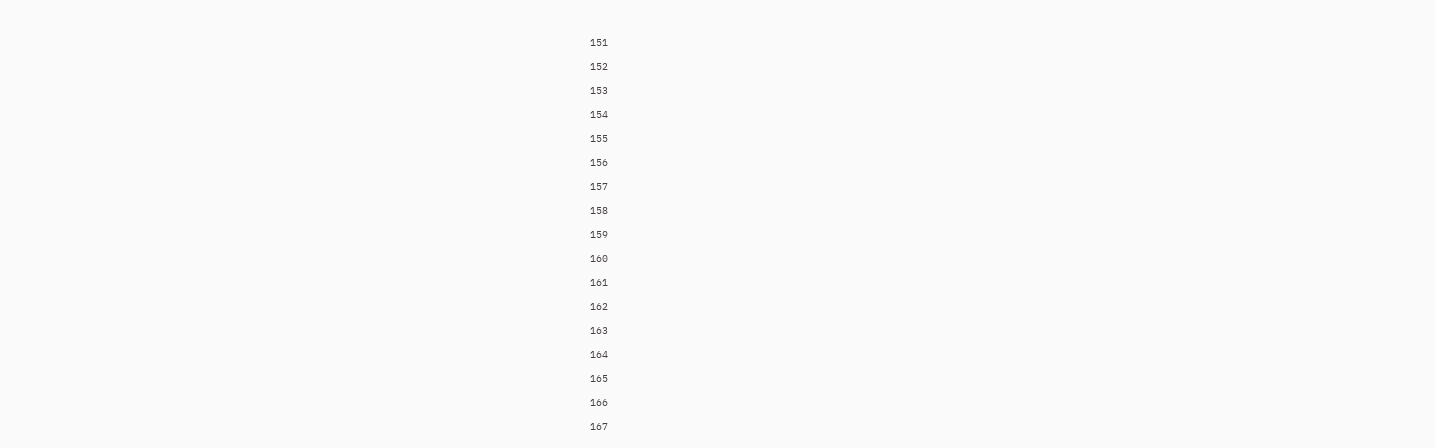151

152

153

154

155

156

157

158

159

160

161

162

163

164

165

166

167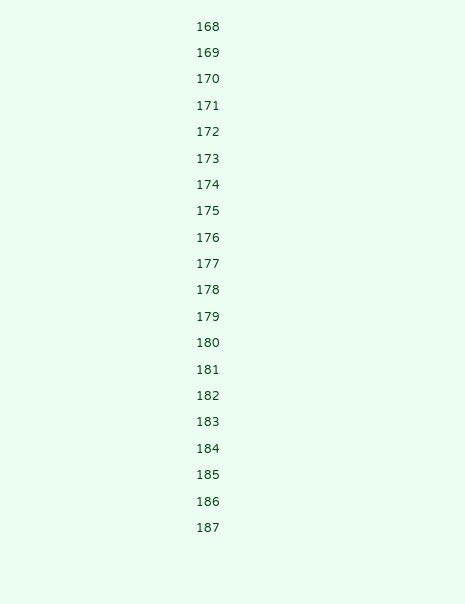168

169

170

171

172

173

174

175

176

177

178

179

180

181

182

183

184

185

186

187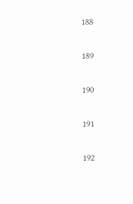188

189

190

191

192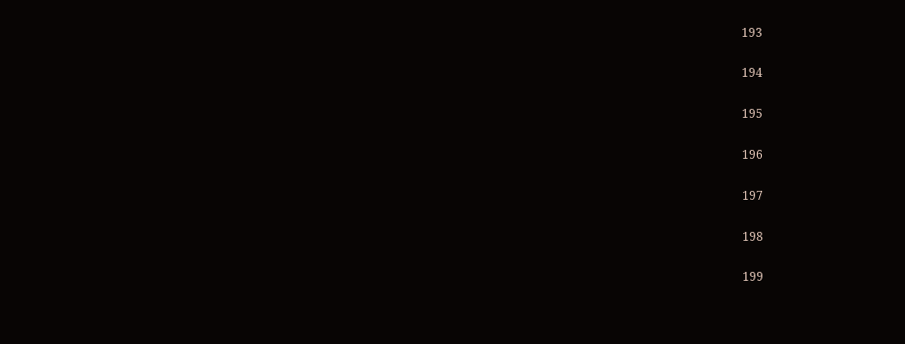193

194

195

196

197

198

199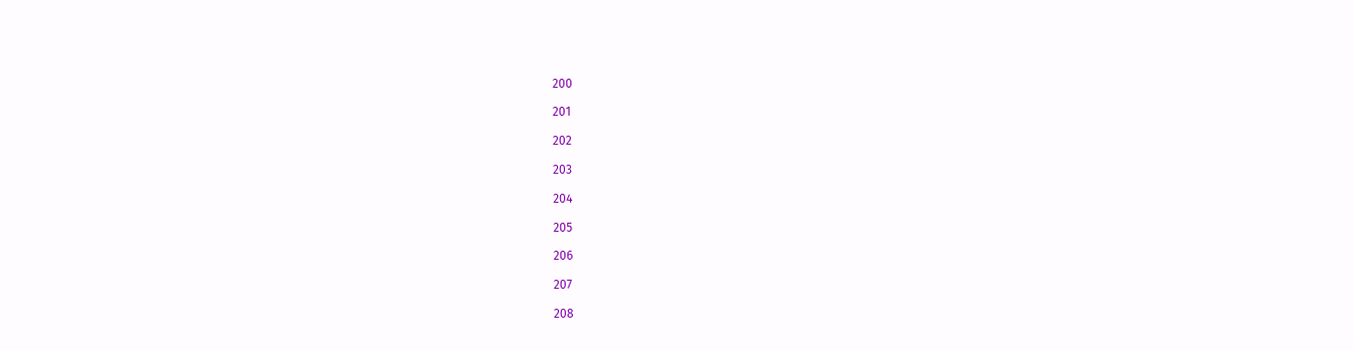200

201

202

203

204

205

206

207

208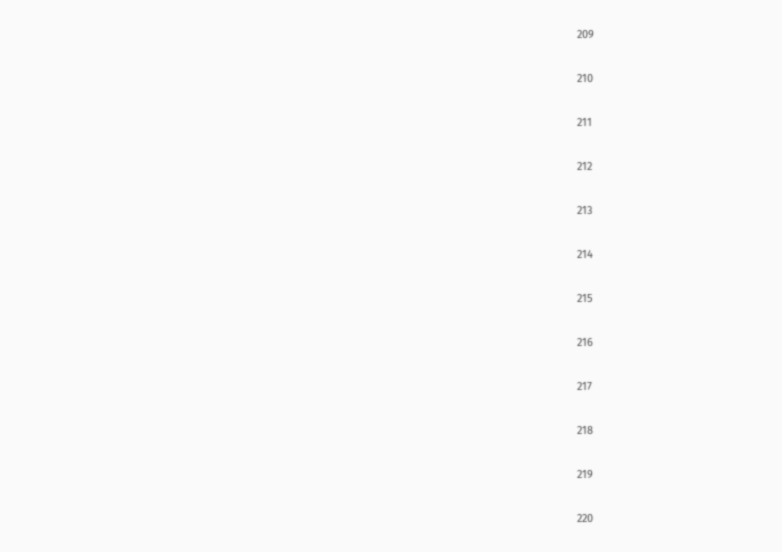209

210

211

212

213

214

215

216

217

218

219

220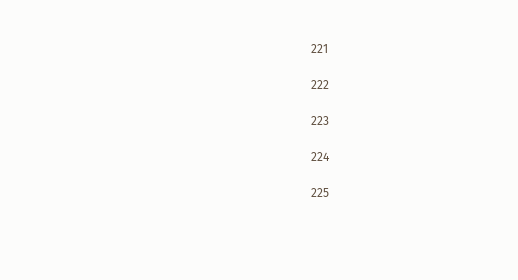221

222

223

224

225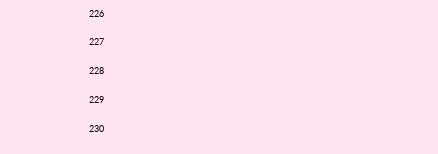226

227

228

229

230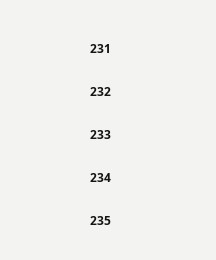231

232

233

234

235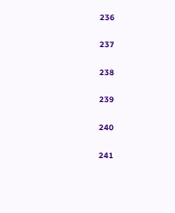236

237

238

239

240

241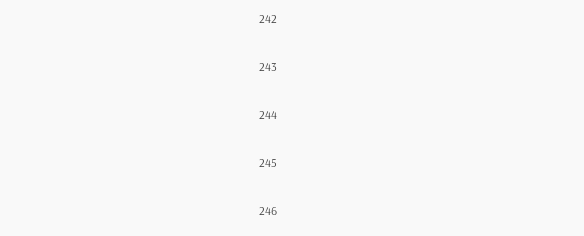242

243

244

245

246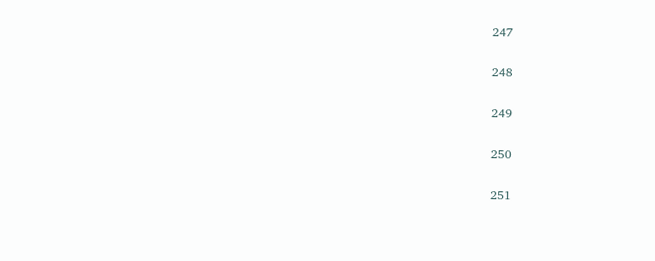247

248

249

250

251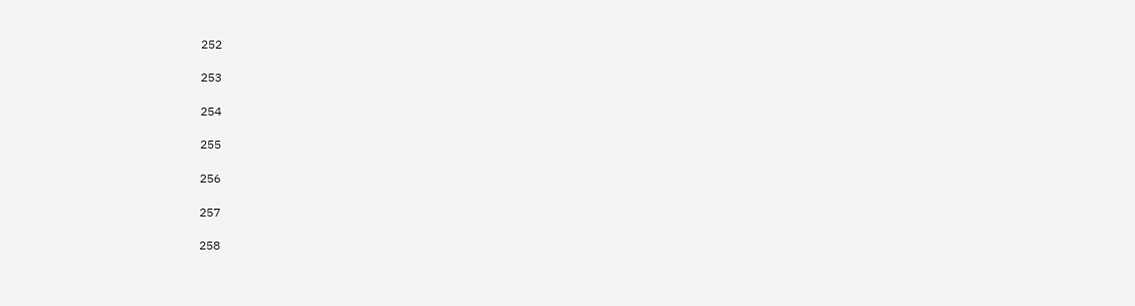252

253

254

255

256

257

258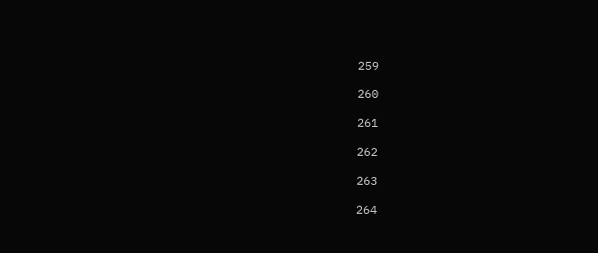259

260

261

262

263

264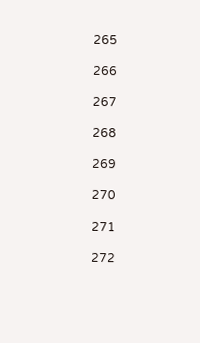265

266

267

268

269

270

271

272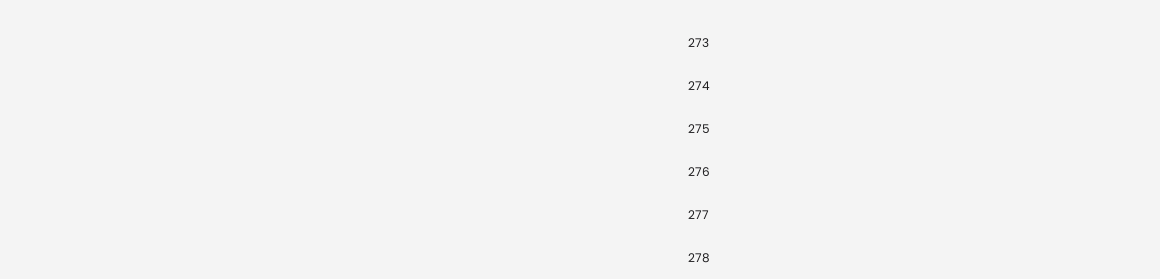273

274

275

276

277

278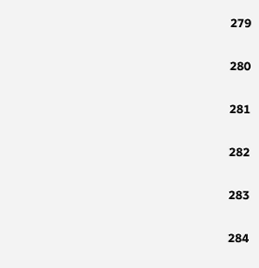279

280

281

282

283

284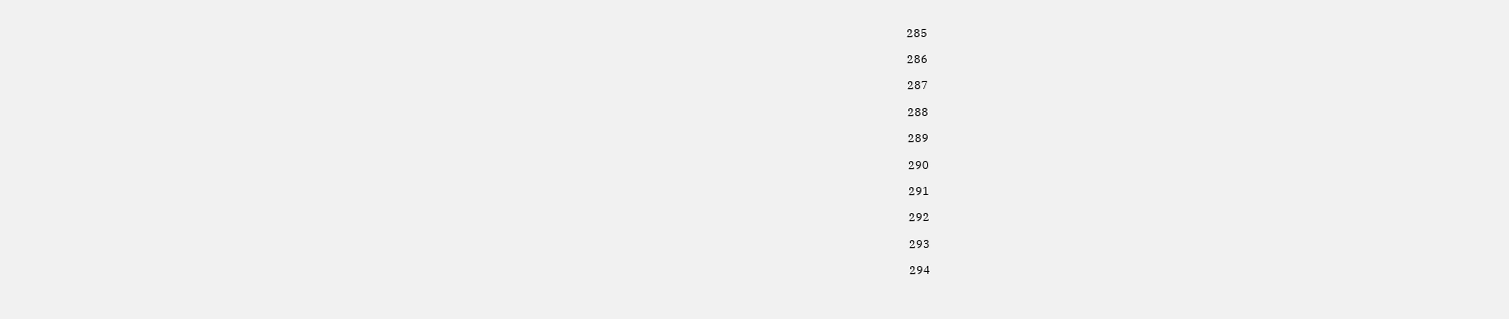285

286

287

288

289

290

291

292

293

294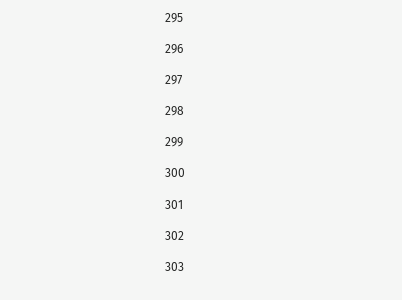295

296

297

298

299

300

301

302

303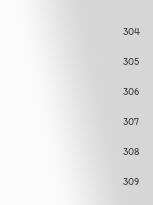304

305

306

307

308

309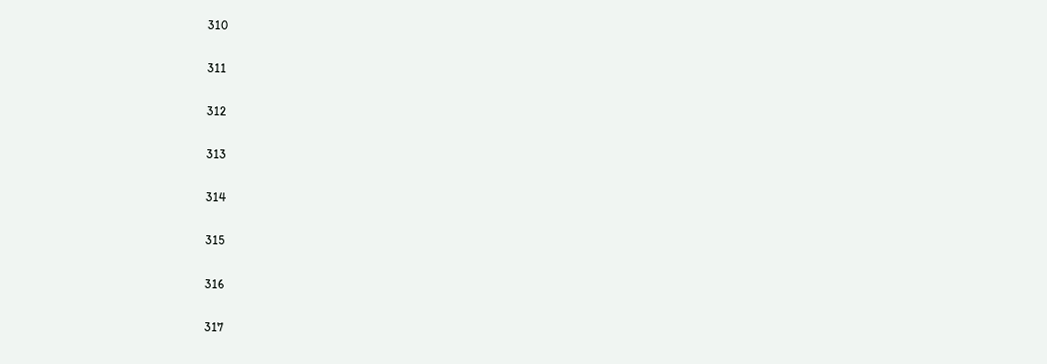310

311

312

313

314

315

316

317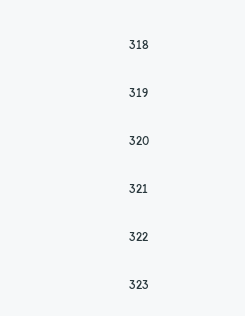318

319

320

321

322

323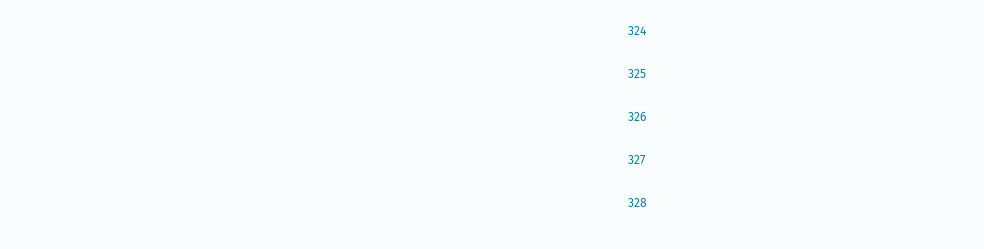324

325

326

327

328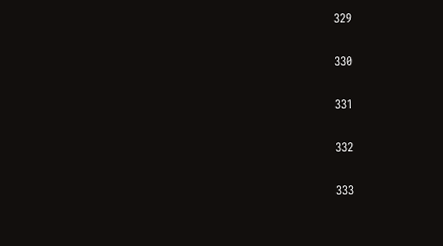329

330

331

332

333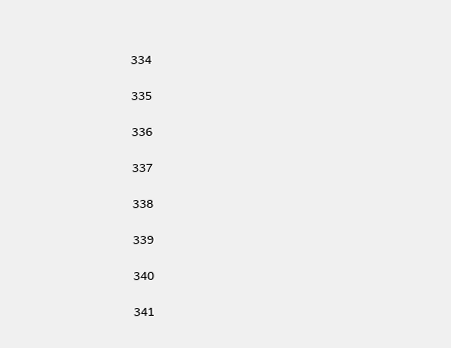334

335

336

337

338

339

340

341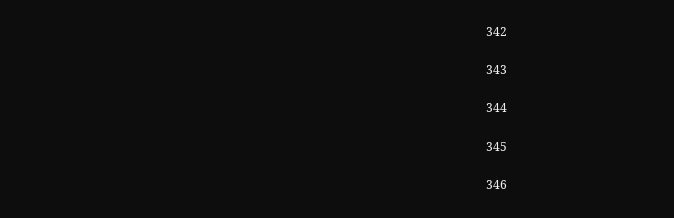342

343

344

345

346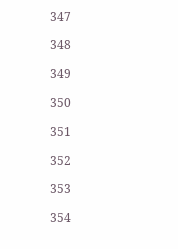347

348

349

350

351

352

353

354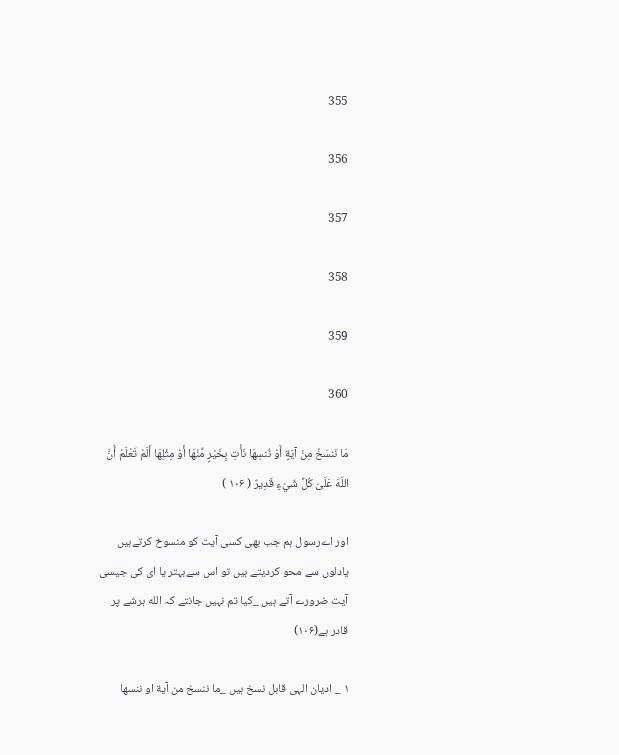355

356

357

358

359

360

مَا نَنسَخْ مِنْ آيَةٍ أَوْ نُنسِهَا نَأْتِ بِخَيْرٍ مِّنْهَا أَوْ مِثْلِهَا أَلَمْ تَعْلَمْ أَنَّ اللّهَ عَلَىَ كُلِّ شَيْءٍ قَدِيرٌ ( ۱۰۶ )

اور اےرسول ہم جب بھى كسى آيت كو منسوخ كرتےہيں يادلوں سے محو كرديتے ہيں تو اس سےبہتر يا اى كى جيسى آيت ضرورے آتے ہيں _كيا تم نہيں جانتے كہ الله ہرشے پر قادر ہے(۱۰۶)

۱ _ اديان الہى قابل نسخ ہيں _ما ننسخ من آية او ننسها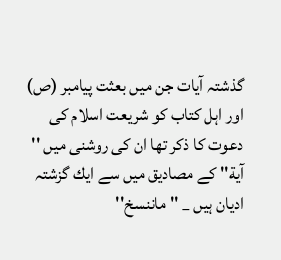گذشتہ آيات جن ميں بعثت پيامبر (ص) اور اہل كتاب كو شريعت اسلام كى دعوت كا ذكر تھا ان كى روشنى ميں '' آية'' كے مصاديق ميں سے ايك گزشتہ اديان ہيں _ '' ماننسخ''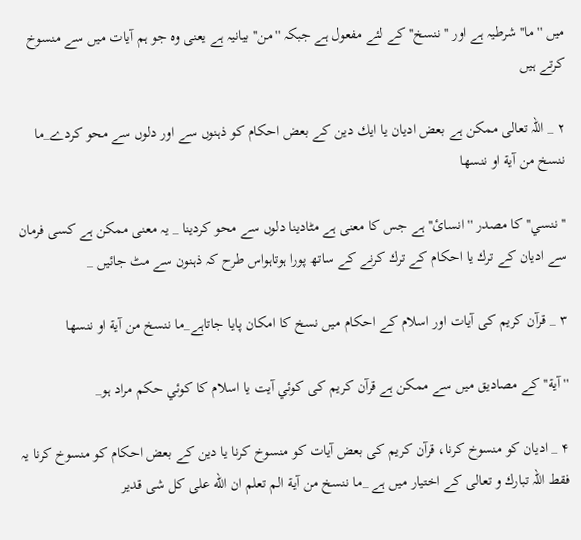ميں '' ما'' شرطيہ ہے اور '' ننسخ'' كے لئے مفعول ہے جبكہ ''من'' بيانيہ ہے يعنى وہ جو ہم آيات ميں سے منسوخ كرتے ہيں

۲ _ اللہ تعالى ممكن ہے بعض اديان يا ايك دين كے بعض احكام كو ذہنوں سے اور دلوں سے محو كردے_ما ننسخ من آية او ننسها

'' ننسي'' كا مصدر '' انسائ'' ہے جس كا معنى ہے مٹادينا دلوں سے محو كردينا _ يہ معنى ممكن ہے كسى فرمان سے اديان كے ترك يا احكام كے ترك كرنے كے ساتھ پورا ہوتاہواس طرح كہ ذہنون سے مٹ جائيں _

۳ _ قرآن كريم كى آيات اور اسلام كے احكام ميں نسخ كا امكان پايا جاتاہے_ما ننسخ من آية او ننسها

'' آية'' كے مصاديق ميں سے ممكن ہے قرآن كريم كى كوئي آيت يا اسلام كا كوئي حكم مراد ہو_

۴ _ اديان كو منسوخ كرنا، قرآن كريم كى بعض آيات كو منسوخ كرنا يا دين كے بعض احكام كو منسوخ كرنا يہ فقط اللہ تبارك و تعالى كے اختيار ميں ہے _ما ننسخ من آية الم تعلم ان الله على كل شى قدير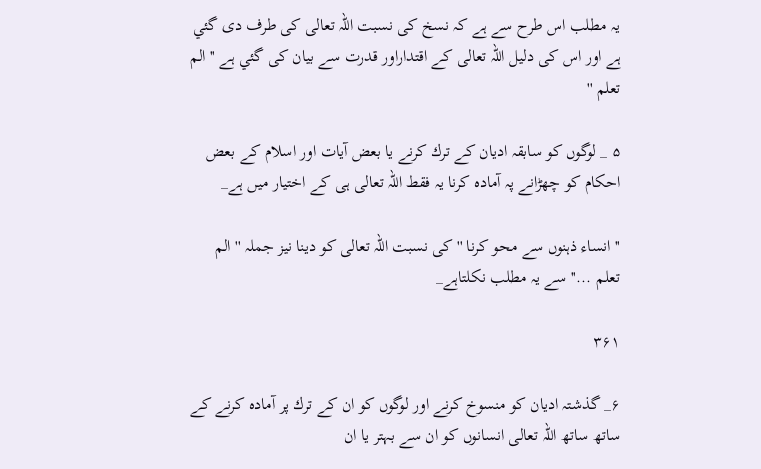يہ مطلب اس طرح سے ہے كہ نسخ كى نسبت اللہ تعالى كى طرف دى گئي ہے اور اس كى دليل اللہ تعالى كے اقتداراور قدرت سے بيان كى گئي ہے ''الم تعلم ''

۵ _ لوگوں كو سابقہ اديان كے ترك كرنے يا بعض آيات اور اسلام كے بعض احكام كو چھڑانے پہ آمادہ كرنا يہ فقط اللہ تعالى ہى كے اختيار ميں ہے_

'' انساء ذہنوں سے محو كرنا '' كى نسبت اللہ تعالى كو دينا نيز جملہ '' الم تعلم ...'' سے يہ مطلب نكلتاہے_

۳۶۱

۶_ گذشتہ اديان كو منسوخ كرنے اور لوگوں كو ان كے ترك پر آمادہ كرنے كے ساتھ ساتھ اللہ تعالى انسانوں كو ان سے بہتر يا ان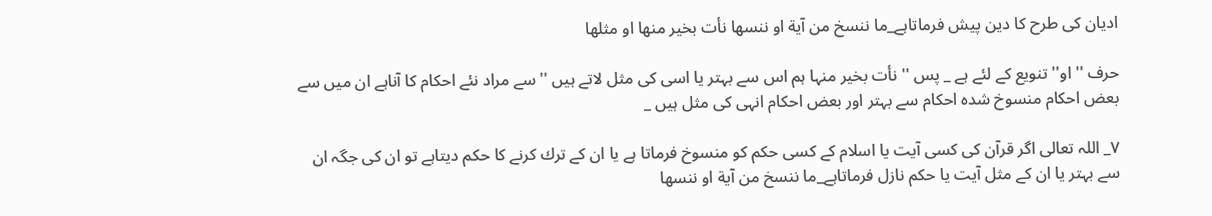اديان كى طرح كا دين پيش فرماتاہے_ما ننسخ من آية او ننسها نأت بخير منها او مثلها

حرف '' او'' تنويع كے لئے ہے _ پس '' نأت بخير منہا ہم اس سے بہتر يا اسى كى مثل لاتے ہيں '' سے مراد نئے احكام كا آناہے ان ميں سے بعض احكام منسوخ شدہ احكام سے بہتر اور بعض احكام انہى كى مثل ہيں _

۷_ اللہ تعالى اگر قرآن كى كسى آيت يا اسلام كے كسى حكم كو منسوخ فرماتا ہے يا ان كے ترك كرنے كا حكم ديتاہے تو ان كى جگہ ان سے بہتر يا ان كے مثل آيت يا حكم نازل فرماتاہے_ما ننسخ من آية او ننسها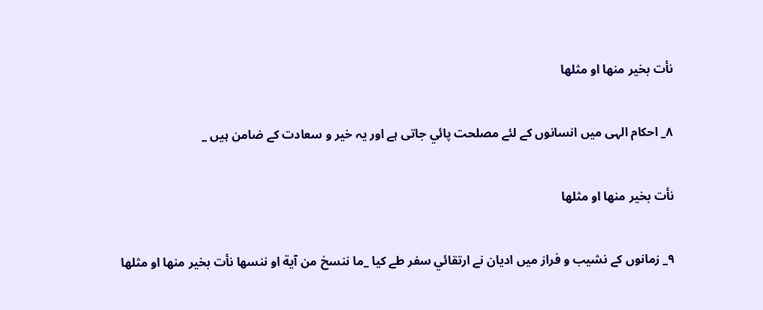نأت بخير منها او مثلها

۸_ احكام الہى ميں انسانوں كے لئے مصلحت پائي جاتى ہے اور يہ خير و سعادت كے ضامن ہيں _

نأت بخير منها او مثلها

۹_ زمانوں كے نشيب و فراز ميں اديان نے ارتقائي سفر طے كيا _ما ننسخ من آية او ننسها نأت بخير منها او مثلها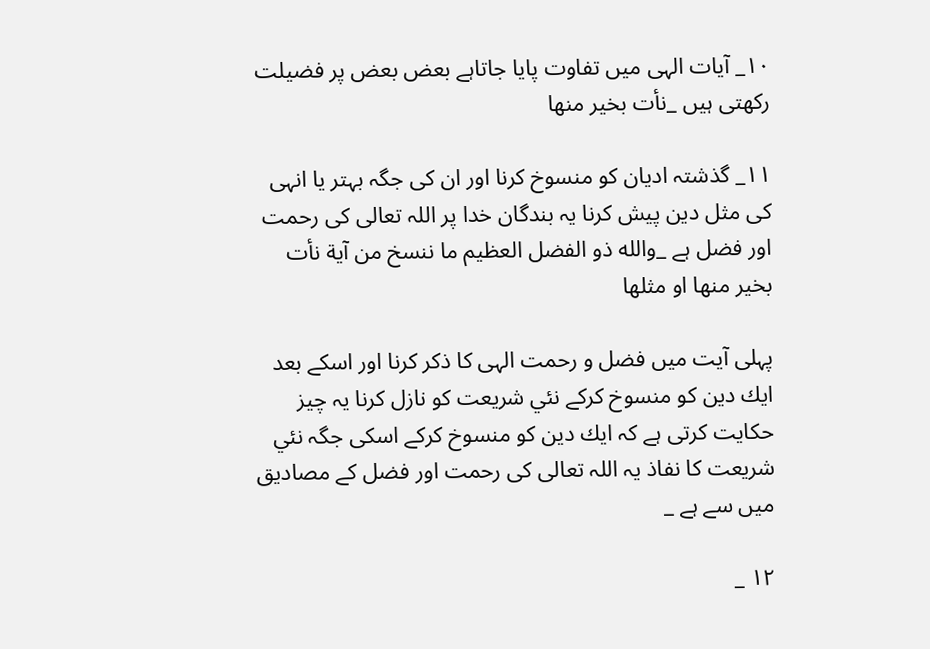۱۰_ آيات الہى ميں تفاوت پايا جاتاہے بعض بعض پر فضيلت ركھتى ہيں _نأت بخير منها

۱۱_ گذشتہ اديان كو منسوخ كرنا اور ان كى جگہ بہتر يا انہى كى مثل دين پيش كرنا يہ بندگان خدا پر اللہ تعالى كى رحمت اور فضل ہے _والله ذو الفضل العظيم ما ننسخ من آية نأت بخير منها او مثلها

پہلى آيت ميں فضل و رحمت الہى كا ذكر كرنا اور اسكے بعد ايك دين كو منسوخ كركے نئي شريعت كو نازل كرنا يہ چيز حكايت كرتى ہے كہ ايك دين كو منسوخ كركے اسكى جگہ نئي شريعت كا نفاذ يہ اللہ تعالى كى رحمت اور فضل كے مصاديق ميں سے ہے _

۱۲ _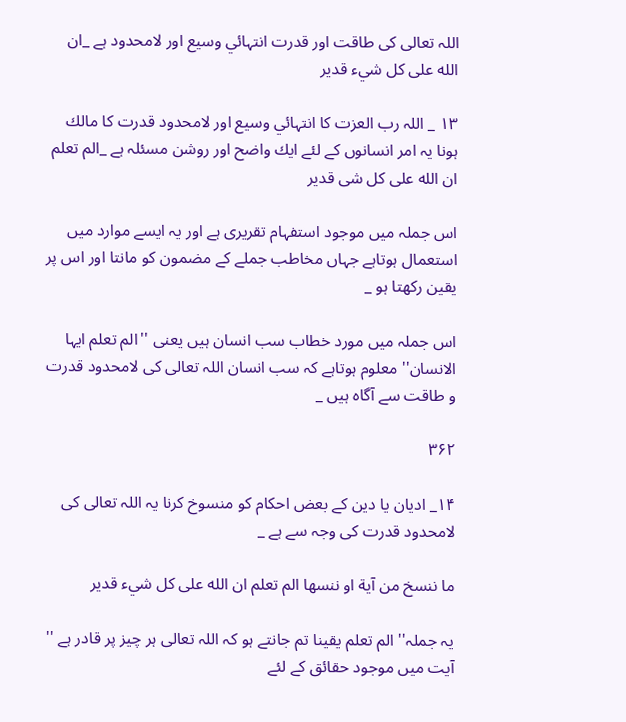اللہ تعالى كى طاقت اور قدرت انتہائي وسيع اور لامحدود ہے _ان الله على كل شيء قدير

۱۳ _ اللہ رب العزت كا انتہائي وسيع اور لامحدود قدرت كا مالك ہونا يہ امر انسانوں كے لئے ايك واضح اور روشن مسئلہ ہے _الم تعلم ان الله على كل شى قدير

اس جملہ ميں موجود استفہام تقريرى ہے اور يہ ايسے موارد ميں استعمال ہوتاہے جہاں مخاطب جملے كے مضمون كو مانتا اور اس پر يقين ركھتا ہو _

اس جملہ ميں مورد خطاب سب انسان ہيں يعنى ''الم تعلم ايہا الانسان'' معلوم ہوتاہے كہ سب انسان اللہ تعالى كى لامحدود قدرت و طاقت سے آگاہ ہيں _

۳۶۲

۱۴_ اديان يا دين كے بعض احكام كو منسوخ كرنا يہ اللہ تعالى كى لامحدود قدرت كى وجہ سے ہے _

ما ننسخ من آية او ننسها الم تعلم ان الله على كل شيء قدير

يہ جملہ'' الم تعلم يقينا تم جانتے ہو كہ اللہ تعالى ہر چيز پر قادر ہے '' آيت ميں موجود حقائق كے لئے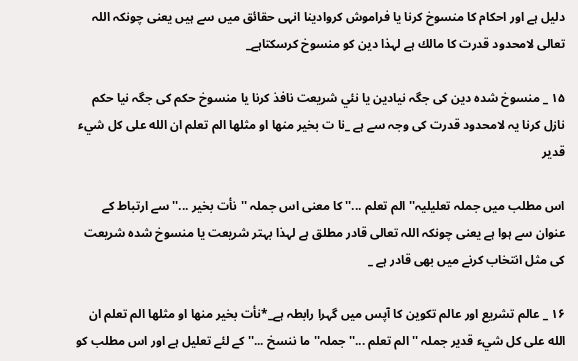دليل ہے اور احكام كا منسوخ كرنا يا فراموش كروادينا انہى حقائق ميں سے ہيں يعنى چونكہ اللہ تعالى لامحدود قدرت كا مالك ہے لہذا دين كو منسوخ كرسكتاہے_

۱۵ _ منسوخ شدہ دين كى جگہ نيادين يا نئي شريعت نافذ كرنا يا منسوخ حكم كى جگہ نيا حكم نازل كرنا يہ لامحدود قدرت كى وجہ سے ہے _نا ت بخير منها او مثلها الم تعلم ان الله على كل شيء قدير

اس مطلب ميں جملہ تعليليہ'' الم تعلم ...'' كا معنى اس جملہ ''نأت بخير ...'' سے ارتباط كے عنوان سے ہوا ہے يعنى چونكہ اللہ تعالى قادر مطلق ہے لہذا بہتر شريعت يا منسوخ شدہ شريعت كى مثل انتخاب كرنے ميں بھى قادر ہے _

۱۶ _ عالم تشريع اور عالم تكوين كا آپس ميں گہرا رابطہ ہے_*نأت بخير منها او مثلها الم تعلم ان الله على كل شيء قدير جملہ '' الم تعلم ...'' جملہ'' ما ننسخ ...'' كے لئے تعليل ہے اور اس مطلب كو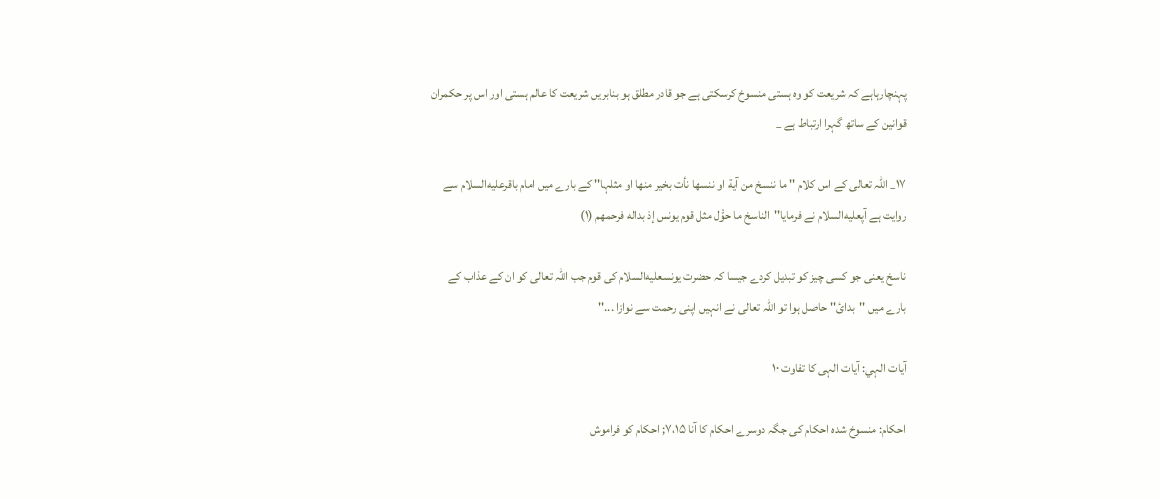پہنچارہاہے كہ شريعت كو وہ ہستى منسوخ كرسكتى ہے جو قادر مطلق ہو بنابريں شريعت كا عالم ہستى اور اس پر حكمران قوانين كے ساتھ گہرا ارتباط ہے _

۱۷_ اللہ تعالى كے اس كلام '' ما ننسخ من آية او ننسھا نأت بخير منھا او مثلہا'' كے بارے ميں امام باقرعليه‌السلام سے روايت ہے آپعليه‌السلام نے فرمايا''الناسخ ما حوّْل مثل قوم يونس إذ بداله فرحمهم (۱)

ناسخ يعنى جو كسى چيز كو تبديل كردے جيسا كہ حضرت يونسعليه‌السلام كى قوم جب اللہ تعالى كو ان كے عذاب كے بارے ميں ''بدائ'' حاصل ہوا تو اللہ تعالى نے انہيں اپنى رحمت سے نوازا ...''

آيات الہي: آيات الہى كا تفاوت ۱۰

احكام: منسوخ شدہ احكام كى جگہ دوسرے احكام كا آنا ۷،۱۵; احكام كو فراموش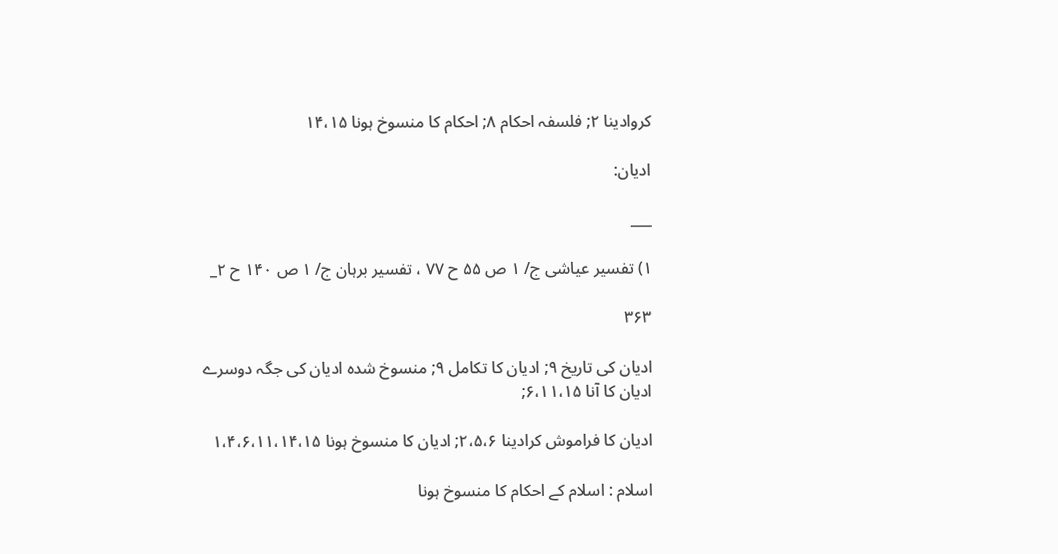كروادينا ۲; فلسفہ احكام ۸; احكام كا منسوخ ہونا ۱۴،۱۵

اديان:

___

۱) تفسير عياشى ج/ ۱ ص ۵۵ ح ۷۷ ، تفسير برہان ج/ ۱ ص ۱۴۰ ح ۲_

۳۶۳

اديان كى تاريخ ۹; اديان كا تكامل ۹; منسوخ شدہ اديان كى جگہ دوسرے اديان كا آنا ۶،۱۱،۱۵;

اديان كا فراموش كرادينا ۲،۵،۶; اديان كا منسوخ ہونا ۱،۴،۶،۱۱،۱۴،۱۵

اسلام : اسلام كے احكام كا منسوخ ہونا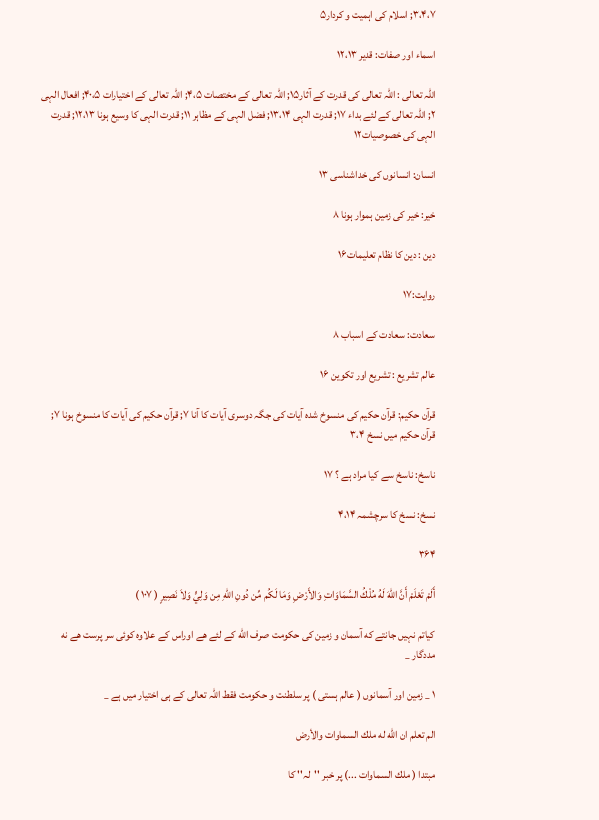۳،۴،۷; اسلام كى اہميت و كردار۵

اسماء اور صفات: قدير ۱۲،۱۳

اللہ تعالى : اللہ تعالى كى قدرت كے آثار۱۵; اللہ تعالى كے مختصات ۴،۵; اللہ تعالى كے اختيارات ۴۰،۵; افعال الہى ۲; اللہ تعالى كے لئے بداء ۱۷; قدرت الہى ۱۳،۱۴; فضل الہى كے مظاہر ۱۱; قدرت الہى كا وسيع ہونا ۱۲،۱۳; قدرت الہى كى خصوصيات۱۲

انسان: انسانوں كى خداشناسى ۱۳

خير: خير كى زمين ہموار ہونا ۸

دين : دين كا نظام تعليمات۱۶

روايت:۱۷

سعادت: سعادت كے اسباب ۸

عالم تشريع : تشريع اور تكوين ۱۶

قرآن حكيم: قرآن حكيم كى منسوخ شدہ آيات كى جگہ دوسرى آيات كا آنا ۷; قرآن حكيم كى آيات كا منسوخ ہونا ۷; قرآن حكيم ميں نسخ ۳،۴

ناسخ: ناسخ سے كيا مراد ہے ؟ ۱۷

نسخ: نسخ كا سرچشمہ ۴،۱۴

۳۶۴

أَلَمْ تَعْلَمْ أَنَّ اللّهَ لَهُ مُلْكُ السَّمَاوَاتِ وَالأَرْضِ وَمَا لَكُم مِّن دُونِ اللّهِ مِن وَلِيٍّ وَلاَ نَصِيرٍ ( ۱۰۷ )

كياتم نہيں جانتے كه آسمان و زمين كى حكومت صرف الله كے لئے هے اوراس كے علاوه كوئى سر پرست هے نه مددگار _

۱ _ زمين اور آسمانوں ( عالم ہستى ) پر سلطنت و حكومت فقط اللہ تعالى كے ہى اختيار ميں ہے _

الم تعلم ان الله له ملك السماوات والأرض

مبتدا ( ملك السماوات ...) پر خبر ''لہ'' كا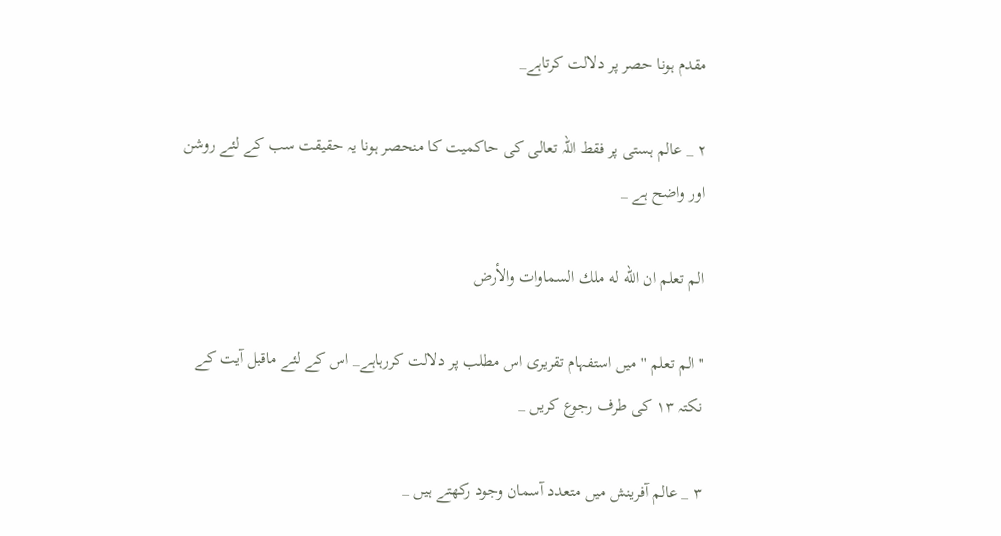مقدم ہونا حصر پر دلالت كرتاہے_

۲ _ عالم ہستى پر فقط اللہ تعالى كى حاكميت كا منحصر ہونا يہ حقيقت سب كے لئے روشن اور واضح ہے _

الم تعلم ان الله له ملك السماوات والأرض

''الم تعلم '' ميں استفہام تقريرى اس مطلب پر دلالت كررہاہے_ اس كے لئے ماقبل آيت كے نكتہ ۱۳ كى طرف رجوع كريں _

۳ _ عالم آفرينش ميں متعدد آسمان وجود ركھتے ہيں _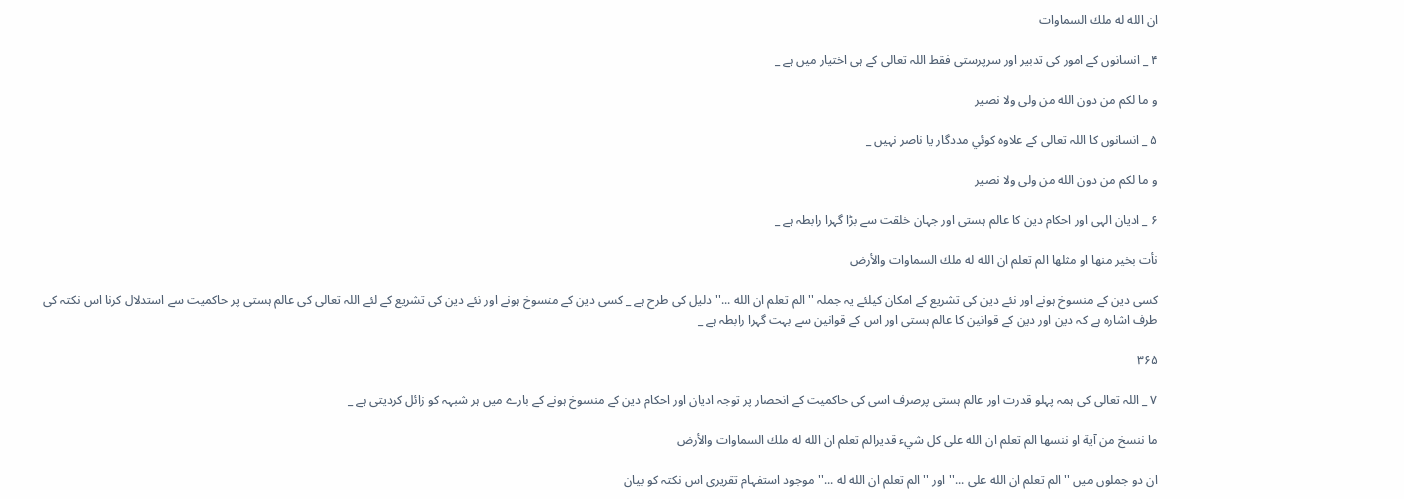ان الله له ملك السماوات

۴ _ انسانوں كے امور كى تدبير اور سرپرستى فقط اللہ تعالى كے ہى اختيار ميں ہے _

و ما لكم من دون الله من ولى ولا نصير

۵ _ انسانوں كا اللہ تعالى كے علاوہ كوئي مددگار يا ناصر نہيں _

و ما لكم من دون الله من ولى ولا نصير

۶ _ اديان الہى اور احكام دين كا عالم ہستى اور جہان خلقت سے بڑا گہرا رابطہ ہے _

نأت بخير منها او مثلها الم تعلم ان الله له ملك السماوات والأرض

كسى دين كے منسوخ ہونے اور نئے دين كى تشريع كے امكان كيلئے يہ جملہ ''الم تعلم ان الله ...'' دليل كى طرح ہے _ كسى دين كے منسوخ ہونے اور نئے دين كى تشريع كے لئے اللہ تعالى كى عالم ہستى پر حاكميت سے استدلال كرنا اس نكتہ كى طرف اشارہ ہے كہ دين اور دين كے قوانين كا عالم ہستى اور اس كے قوانين سے بہت گہرا رابطہ ہے _

۳۶۵

۷ _ اللہ تعالى كى ہمہ پہلو قدرت اور عالم ہستى پرصرف اسى كى حاكميت كے انحصار پر توجہ اديان اور احكام دين كے منسوخ ہونے كے بارے ميں ہر شبہہ كو زائل كرديتى ہے _

ما ننسخ من آية او ننسها الم تعلم ان الله على كل شيء قديرالم تعلم ان الله له ملك السماوات والأرض

ان دو جملوں ميں ''الم تعلم ان الله على ...'' اور ''الم تعلم ان الله له ...'' موجود استفہام تقريرى اس نكتہ كو بيان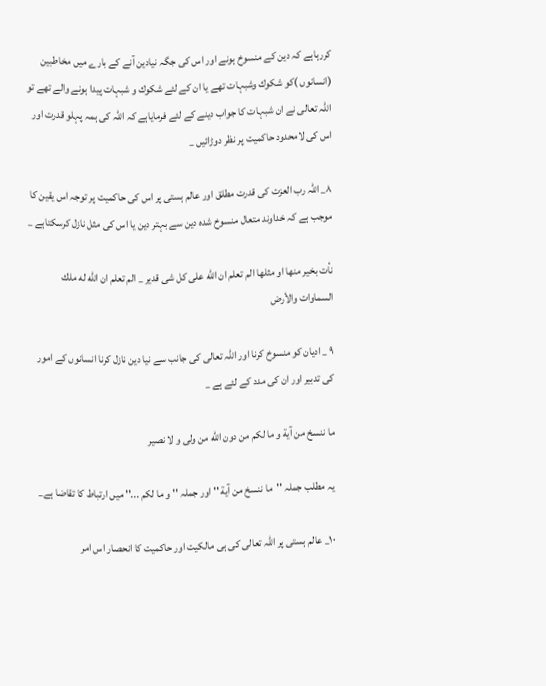كررہاہے كہ دين كے منسوخ ہونے اور اس كى جگہ نيادين آنے كے بارے ميں مخاطبين (انسانوں )كو شكوك وشبہات تھے يا ان كے لئے شكوك و شبہات پيدا ہونے والے تھے تو اللہ تعالى نے ان شبہات كا جواب دينے كے لئے فرماياہے كہ اللہ كى ہمہ پہلو قدرت اور اس كى لامحدود حاكميت پر نظر دوڑائيں _

۸_ اللہ رب العزت كى قدرت مطلق اور عالم ہستى پر اس كى حاكميت پر توجہ اس يقين كا موجب ہے كہ خداوند متعال منسوخ شدہ دين سے بہتر دين يا اس كى مثل نازل كرسكتاہے _

نأت بخير منها او مثلها الم تعلم ان الله على كل شى قدير _ الم تعلم ان الله له ملك السماوات والأرض

۹ _ اديان كو منسوخ كرنا اور اللہ تعالى كى جانب سے نيا دين نازل كرنا انسانوں كے امور كى تدبير اور ان كى مدد كے لئے ہے _

ما ننسخ من آية و ما لكم من دون الله من ولى و لا نصير

يہ مطلب جملہ ''ما ننسخ من آية '' اور جملہ '' و ما لكم ...'' ميں ارتباط كا تقاضا ہے_

۱۰_ عالم ہستى پر اللہ تعالى كى ہى مالكيت اور حاكميت كا انحصار اس امر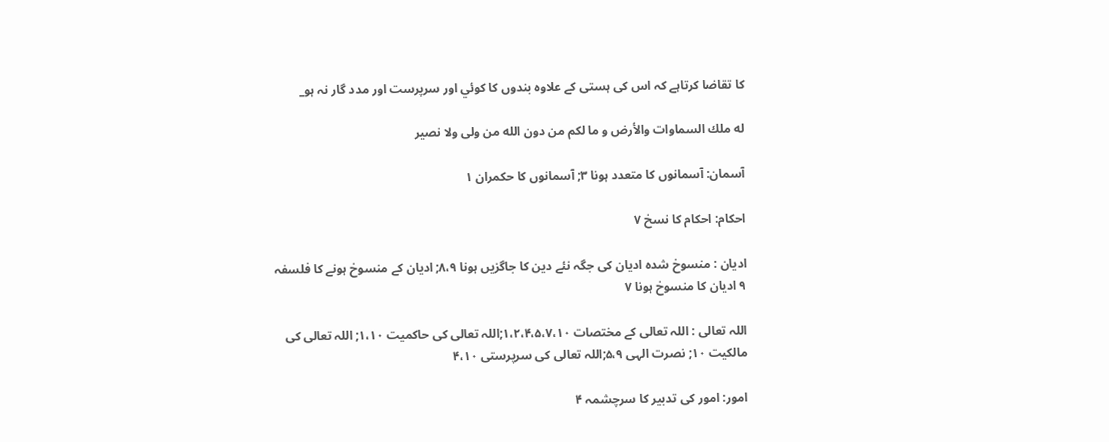كا تقاضا كرتاہے كہ اس كى ہستى كے علاوہ بندوں كا كوئي اور سرپرست اور مدد گار نہ ہو_

له ملك السماوات والأرض و ما لكم من دون الله من ولى ولا نصير

آسمان: آسمانوں كا متعدد ہونا ۳; آسمانوں كا حكمران ۱

احكام: احكام كا نسخ ۷

اديان : منسوخ شدہ اديان كى جگہ نئے دين كا جاگزيں ہونا ۸،۹; اديان كے منسوخ ہونے كا فلسفہ ۹ اديان كا منسوخ ہونا ۷

اللہ تعالى : اللہ تعالى كے مختصات ۱،۲،۴،۵،۷،۱۰;اللہ تعالى كى حاكميت ۱،۱۰; اللہ تعالى كى مالكيت ۱۰; نصرت الہى ۵،۹;اللہ تعالى كى سرپرستى ۴،۱۰

امور: امور كى تدبير كا سرچشمہ ۴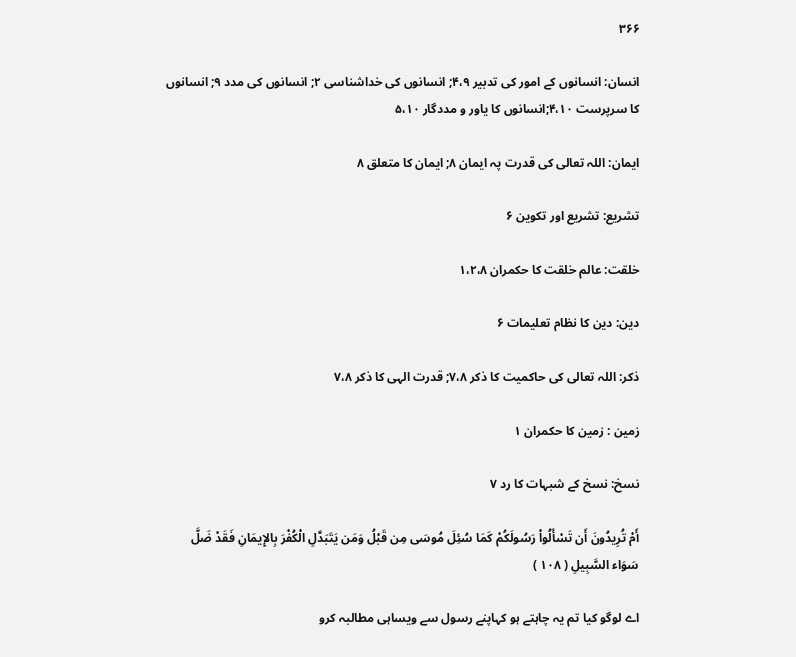۳۶۶

انسان: انسانوں كے امور كى تدبير ۴،۹; انسانوں كى خداشناسى ۲; انسانوں كى مدد ۹; انسانوں كا سرپرست ۴،۱۰;انسانوں كا ياور و مددگار ۵،۱۰

ايمان: اللہ تعالى كى قدرت پہ ايمان ۸; ايمان كا متعلق ۸

تشريع: تشريع اور تكوين ۶

خلقت: عالم خلقت كا حكمران ۱،۲،۸

دين: دين كا نظام تعليمات ۶

ذكر: اللہ تعالى كى حاكميت كا ذكر ۷،۸; قدرت الہى كا ذكر ۷،۸

زمين : زمين كا حكمران ۱

نسخ: نسخ كے شبہات كا رد ۷

أَمْ تُرِيدُونَ أَن تَسْأَلُواْ رَسُولَكُمْ كَمَا سُئِلَ مُوسَى مِن قَبْلُ وَمَن يَتَبَدَّلِ الْكُفْرَ بِالإِيمَانِ فَقَدْ ضَلَّ سَوَاء السَّبِيلِ ( ۱۰۸ )

اے لوگو كيا تم يہ چاہتے ہو كہاپنے رسول سے ويساہى مطالبہ كرو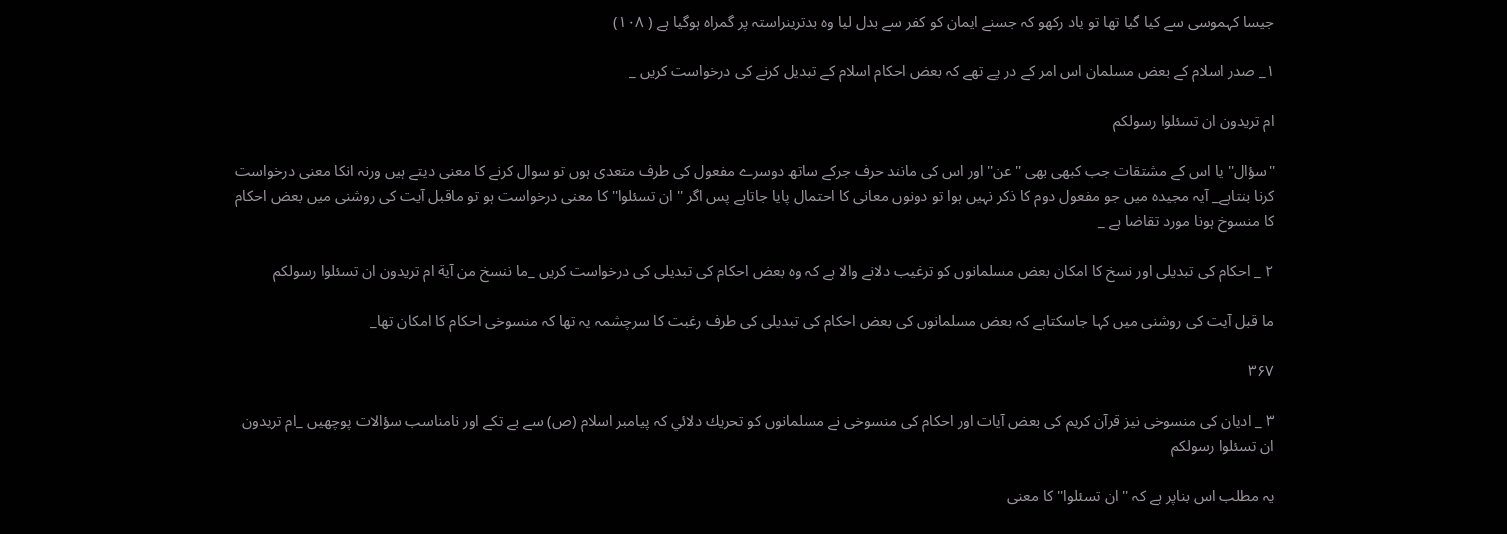جيسا كہموسى سے كيا گيا تھا تو ياد ركھو كہ جسنے ايمان كو كفر سے بدل ليا وہ بدترينراستہ پر گمراہ ہوگيا ہے ( ۱۰۸)

۱_ صدر اسلام كے بعض مسلمان اس امر كے در پے تھے كہ بعض احكام اسلام كے تبديل كرنے كى درخواست كريں _

ام تريدون ان تسئلوا رسولكم

''سؤال'' يا اس كے مشتقات جب كبھى بھى ''عن'' اور اس كى مانند حرف جركے ساتھ دوسرے مفعول كى طرف متعدى ہوں تو سوال كرنے كا معنى ديتے ہيں ورنہ انكا معنى درخواست كرنا بنتاہے_ آيہ مجيدہ ميں جو مفعول دوم كا ذكر نہيں ہوا تو دونوں معانى كا احتمال پايا جاتاہے پس اگر '' ان تسئلوا'' كا معنى درخواست ہو تو ماقبل آيت كى روشنى ميں بعض احكام كا منسوخ ہونا مورد تقاضا ہے _

۲ _ احكام كى تبديلى اور نسخ كا امكان بعض مسلمانوں كو ترغيب دلانے والا ہے كہ وہ بعض احكام كى تبديلى كى درخواست كريں _ما ننسخ من آية ام تريدون ان تسئلوا رسولكم

ما قبل آيت كى روشنى ميں كہا جاسكتاہے كہ بعض مسلمانوں كى بعض احكام كى تبديلى كى طرف رغبت كا سرچشمہ يہ تھا كہ منسوخى احكام كا امكان تھا_

۳۶۷

۳ _ اديان كى منسوخى نيز قرآن كريم كى بعض آيات اور احكام كى منسوخى نے مسلمانوں كو تحريك دلائي كہ پيامبر اسلام (ص) سے بے تكے اور نامناسب سؤالات پوچھيں _ام تريدون ان تسئلوا رسولكم

يہ مطلب اس بناپر ہے كہ '' ان تسئلوا'' كا معنى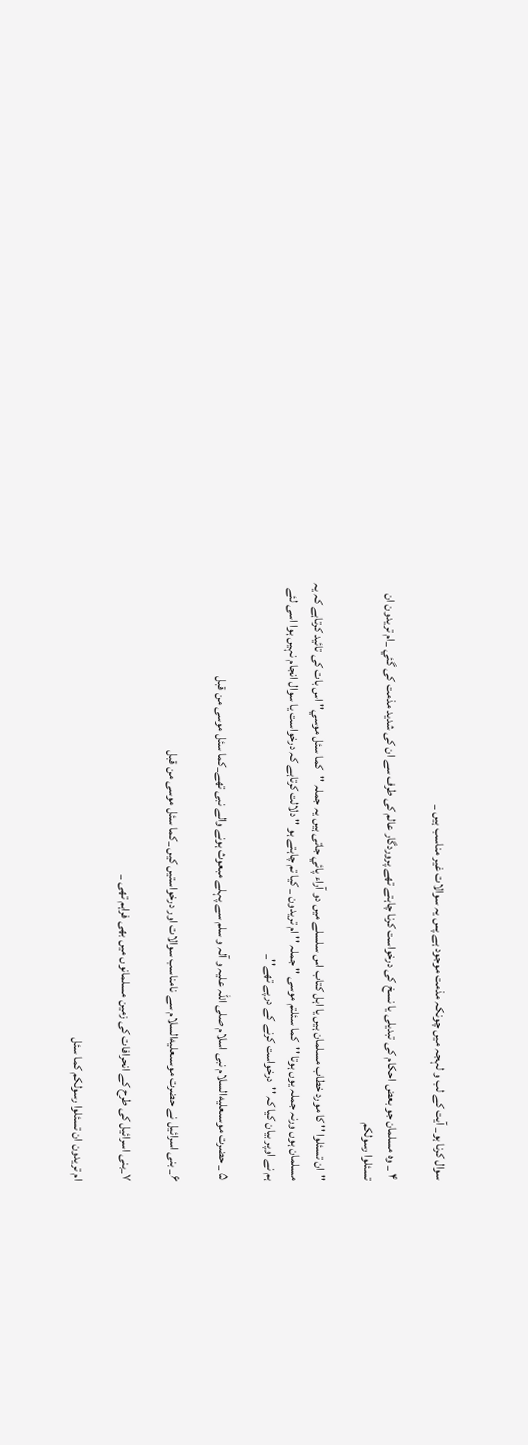سوال كرنا ہو_ آيت كے لب و لہجہ ميں چونكہ مذمت موجود ہے پس يہ سوالات غير مناسب ہيں _

۴ _ وہ مسلمان جو بعض احكام كى تبديلى يا نسخ كى درخواست كرنا چاہتے تھے پروردگار عالم كى طرف سے ان كى شديد مذمت كى گئي _ام تريدون ان تسئلوا رسولكم

''ان تسئلوا '' كا مورد خطاب مسلمان ہيں يا اہل كتاب اس سلسلے ميں دو آراء پائي جاتى ہيں يہ جملہ ''كما سئل موسي'' اس بات كى تائيد كرتاہے كہ يہ مسلمان ہوں ورنہ جملہ يوں ہوتا ''كما سئلتم موسى '' جملہ '' ام تريدون _ كيا تم چاہتے ہو '' دلالت كرتاہے كہ درخواست يا سوال انجام نہيں ہوا اسى لئے ہم نے اوپر بيان كيا كہ ''درخواست كرنے كے درپے تھے''_

۵ _ حضرت موسىعليه‌السلام نبى اسلام صلى اللہ عليہ و آلہ و سلم سے پہلے مبعوث ہونے والے نبى تھے_كما سئل موسى من قبل

۶_ بنى اسرائيل نے حضرت موسىعليه‌السلام سے نامناسب سوالات اور درخواستيں كيں _كما سئل موسى من قبل

۷_بنى اسرائيل كى طرح كے انحرافات كى زمين مسلمانوں ميں بھى فراہم تھى _

ام تريدون ان تسئلوا رسولكم كما سئل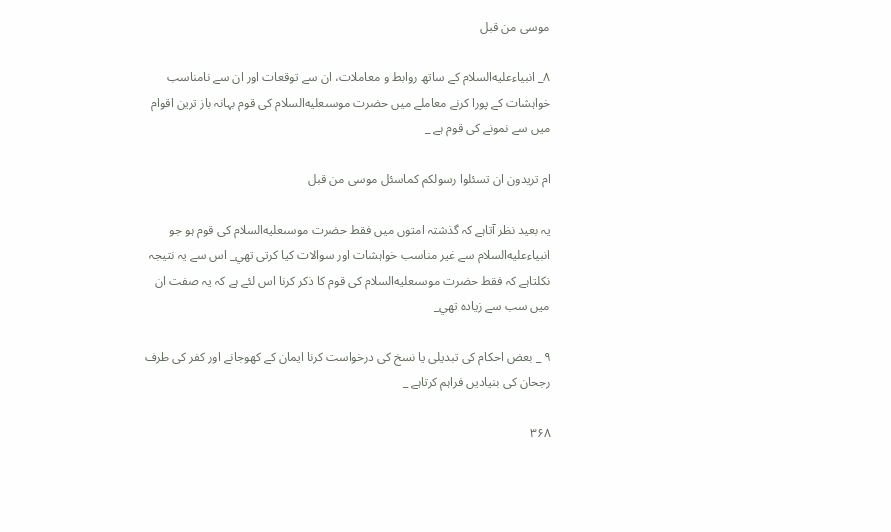موسى من قبل

۸_ انبياءعليه‌السلام كے ساتھ روابط و معاملات، ان سے توقعات اور ان سے نامناسب خواہشات كے پورا كرنے معاملے ميں حضرت موسىعليه‌السلام كى قوم بہانہ باز ترين اقوام ميں سے نمونے كى قوم ہے _

ام تريدون ان تسئلوا رسولكم كماسئل موسى من قبل

يہ بعيد نظر آتاہے كہ گذشتہ امتوں ميں فقط حضرت موسىعليه‌السلام كى قوم ہو جو انبياءعليه‌السلام سے غير مناسب خواہشات اور سوالات كيا كرتى تھي_ اس سے يہ نتيجہ نكلتاہے كہ فقط حضرت موسىعليه‌السلام كى قوم كا ذكر كرنا اس لئے ہے كہ يہ صفت ان ميں سب سے زيادہ تھي_

۹ _ بعض احكام كى تبديلى يا نسخ كى درخواست كرنا ايمان كے كھوجانے اور كفر كى طرف رجحان كى بنياديں فراہم كرتاہے _

۳۶۸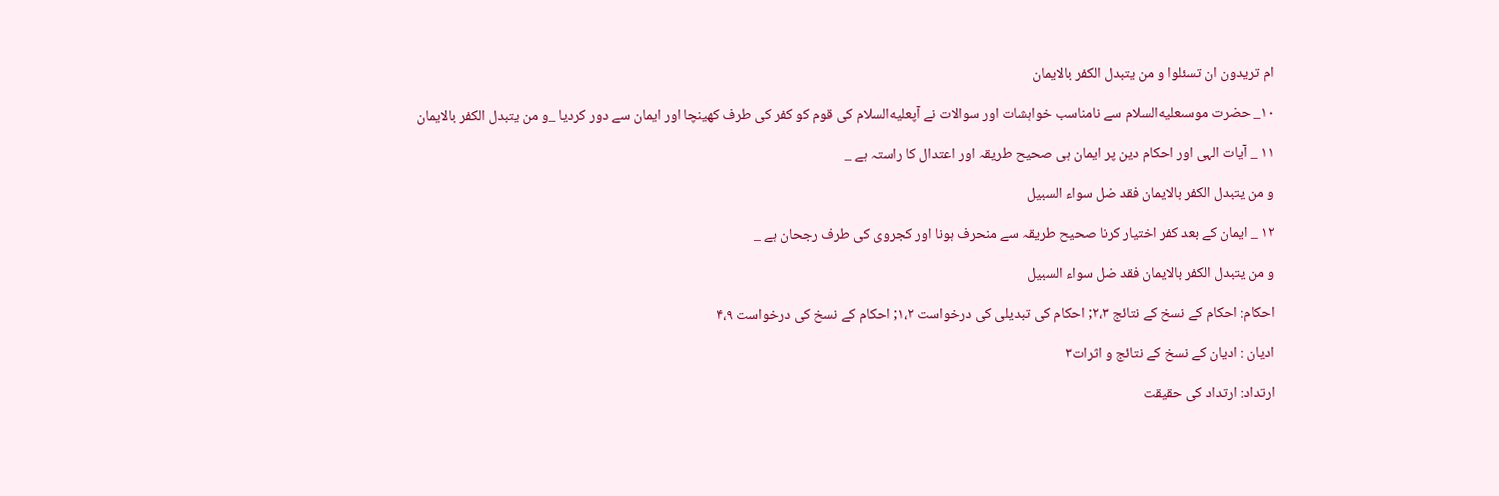ام تريدون ان تسئلوا و من يتبدل الكفر بالايمان

۱۰_ حضرت موسىعليه‌السلام سے نامناسب خواہشات اور سوالات نے آپعليه‌السلام كى قوم كو كفر كى طرف كھينچا اور ايمان سے دور كرديا _و من يتبدل الكفر بالايمان

۱۱ _ آيات الہى اور احكام دين پر ايمان ہى صحيح طريقہ اور اعتدال كا راستہ ہے _

و من يتبدل الكفر بالايمان فقد ضل سواء السبيل

۱۲ _ ايمان كے بعد كفر اختيار كرنا صحيح طريقہ سے منحرف ہونا اور كجروى كى طرف رجحان ہے _

و من يتبدل الكفر بالايمان فقد ضل سواء السبيل

احكام: احكام كے نسخ كے نتائج ۲،۳; احكام كى تبديلى كى درخواست ۱،۲; احكام كے نسخ كى درخواست ۴،۹

اديان : اديان كے نسخ كے نتائج و اثرات۳

ارتداد: ارتداد كى حقيقت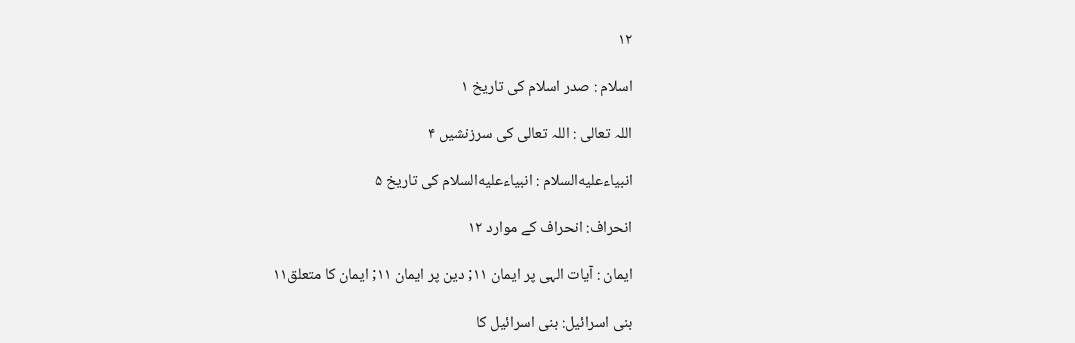۱۲

اسلام : صدر اسلام كى تاريخ ۱

اللہ تعالى : اللہ تعالى كى سرزنشيں ۴

انبياءعليه‌السلام : انبياءعليه‌السلام كى تاريخ ۵

انحراف: انحراف كے موارد ۱۲

ايمان : آيات الہى پر ايمان ۱۱; دين پر ايمان ۱۱; ايمان كا متعلق۱۱

بنى اسرائيل: بنى اسرائيل كا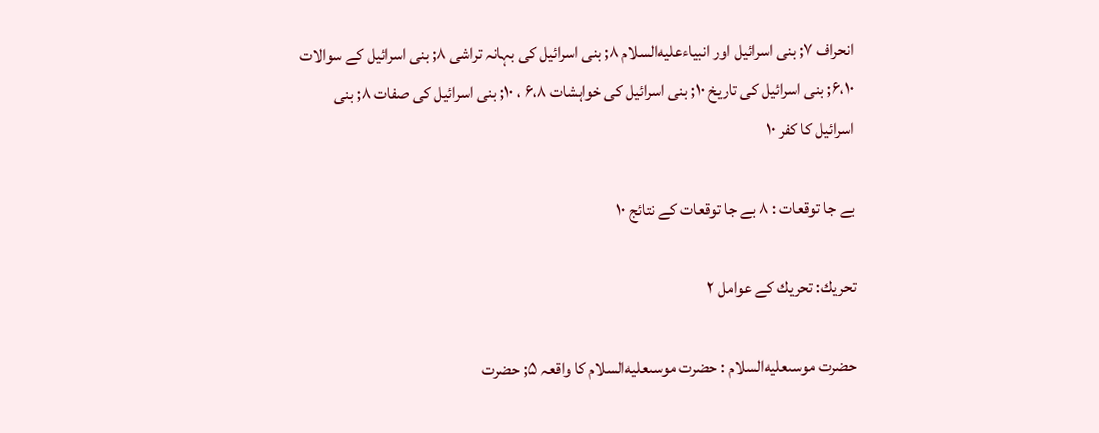انحراف ۷; بنى اسرائيل اور انبياءعليه‌السلام ۸; بنى اسرائيل كى بہانہ تراشى ۸; بنى اسرائيل كے سوالات ۶،۱۰; بنى اسرائيل كى تاريخ ۱۰; بنى اسرائيل كى خواہشات ۶،۸ ، ۱۰; بنى اسرائيل كى صفات ۸; بنى اسرائيل كا كفر ۱۰

بے جا توقعات : ۸ بے جا توقعات كے نتائج ۱۰

تحريك: تحريك كے عوامل ۲

حضرت موسىعليه‌السلام : حضرت موسىعليه‌السلام كا واقعہ ۵; حضرت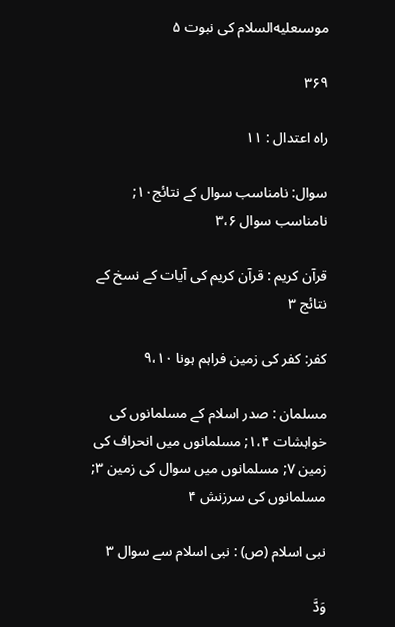موسىعليه‌السلام كى نبوت ۵

۳۶۹

راہ اعتدال : ۱۱

سوال: نامناسب سوال كے نتائج۱۰; نامناسب سوال ۳،۶

قرآن كريم : قرآن كريم كى آيات كے نسخ كے نتائج ۳

كفر: كفر كى زمين فراہم ہونا ۹،۱۰

مسلمان : صدر اسلام كے مسلمانوں كى خواہشات ۱،۴; مسلمانوں ميں انحراف كى زمين ۷; مسلمانوں ميں سوال كى زمين ۳; مسلمانوں كى سرزنش ۴

نبى اسلام (ص) : نبى اسلام سے سوال ۳

وَدَّ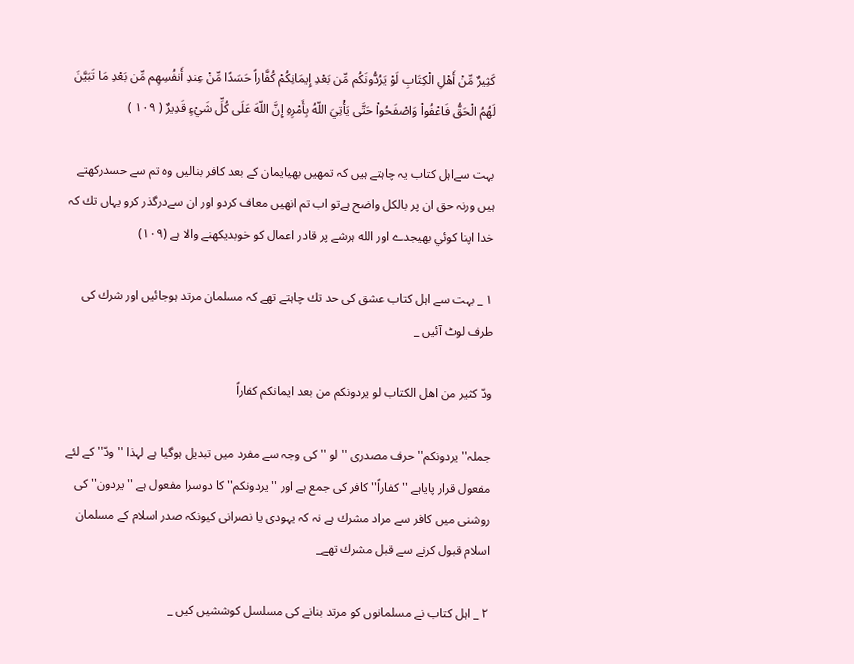كَثِيرٌ مِّنْ أَهْلِ الْكِتَابِ لَوْ يَرُدُّونَكُم مِّن بَعْدِ إِيمَانِكُمْ كُفَّاراً حَسَدًا مِّنْ عِندِ أَنفُسِهِم مِّن بَعْدِ مَا تَبَيَّنَ لَهُمُ الْحَقُّ فَاعْفُواْ وَاصْفَحُواْ حَتَّى يَأْتِيَ اللّهُ بِأَمْرِهِ إِنَّ اللّهَ عَلَى كُلِّ شَيْءٍ قَدِيرٌ ( ۱۰۹ )

بہت سےاہل كتاب يہ چاہتے ہيں كہ تمھيں بھيايمان كے بعد كافر بناليں وہ تم سے حسدركھتے ہيں ورنہ حق ان پر بالكل واضح ہےتو اب تم انھيں معاف كردو اور ان سےدرگذر كرو يہاں تك كہ خدا اپنا كوئي بھيجدے اور الله ہرشے پر قادر اعمال كو خوبديكھنے والا ہے (۱۰۹)

۱ _ بہت سے اہل كتاب عشق كى حد تك چاہتے تھے كہ مسلمان مرتد ہوجائيں اور شرك كى طرف لوٹ آئيں _

ودّ كثير من اهل الكتاب لو يردونكم من بعد ايمانكم كفاراً

جملہ'' يردونكم'' حرف مصدرى '' لو '' كى وجہ سے مفرد ميں تبديل ہوگيا ہے لہذا '' ودّ'' كے لئے مفعول قرار پاياہے '' كفاراً'' كافر كى جمع ہے اور ''يردونكم'' كا دوسرا مفعول ہے ''يردون'' كى روشنى ميں كافر سے مراد مشرك ہے نہ كہ يہودى يا نصرانى كيونكہ صدر اسلام كے مسلمان اسلام قبول كرنے سے قبل مشرك تھے_

۲ _ اہل كتاب نے مسلمانوں كو مرتد بنانے كى مسلسل كوششيں كيں _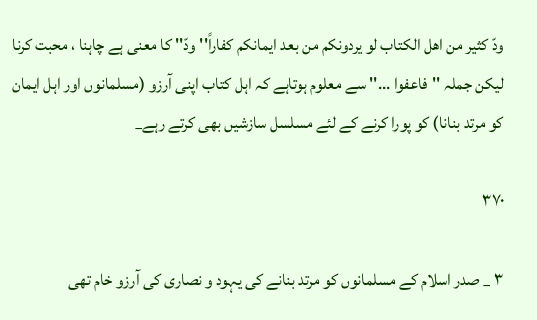ودّ كثير من اهل الكتاب لو يردونكم من بعد ايمانكم كفاراً''ودّ'' كا معنى ہے چاہنا ، محبت كرنا ليكن جملہ ''فاعفوا ...'' سے معلوم ہوتاہے كہ اہل كتاب اپنى آرزو (مسلمانوں اور اہل ايمان كو مرتد بنانا) كو پورا كرنے كے لئے مسلسل سازشيں بھى كرتے رہے_

۳۷۰

۳ _ صدر اسلام كے مسلمانوں كو مرتد بنانے كى يہود و نصارى كى آرزو خام تھى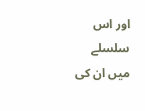اور اس سلسلے ميں ان كى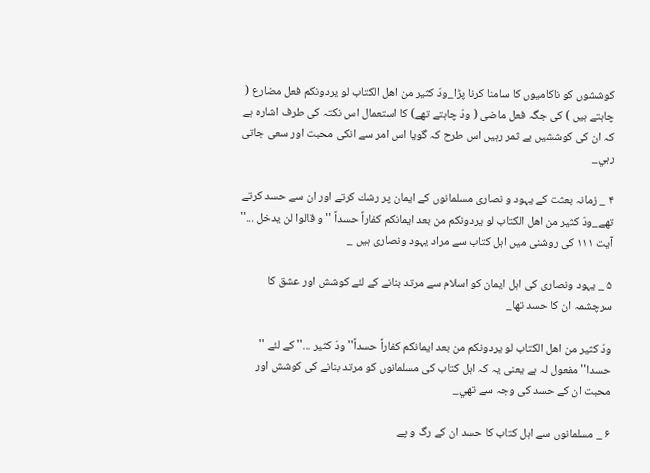كوششوں كو ناكاميوں كا سامنا كرنا پڑا_ودّ كثير من اهل الكتاب لو يردونكم فعل مضارع ( چاہتے ہيں ) كى جگہ فعل ماضى ( ودّ چاہتے تھے) كا استعمال اس نكتہ كى طرف اشارہ ہے كہ ان كى كوششيں بے ثمر رہيں اس طرح كہ گويا اس امر سے انكى محبت اور سعى جاتى رہي_

۴ _ زمانہ بعثت كے يہود و نصارى مسلمانوں كے ايمان پر رشك كرتے اور ان سے حسد كرتے تھے_ودّ كثير من اهل الكتاب لو يردونكم من بعد ايمانكم كفاراً حسداً '' و قالوا لن يدخل ...'' آيت ۱۱۱ كى روشنى ميں اہل كتاب سے مراد يہود ونصارى ہيں _

۵ _ يہود ونصارى كى اہل ايمان كو اسلام سے مرتد بنانے كے لئے كوشش اور عشق كا سرچشمہ ان كا حسد تھا_

ودّ كثير من اهل الكتاب لو يردونكم من بعد ايمانكم كفاراً حسداً'' ودّ كثير ...'' كے لئے '' حسدا'' مفعول لہ ہے يعنى يہ كہ اہل كتاب كى مسلمانوں كو مرتد بنانے كى كوشش اور محبت ان كے حسد كى وجہ سے تھي_

۶ _ مسلمانوں سے اہل كتاب كا حسد ان كے رگ و پے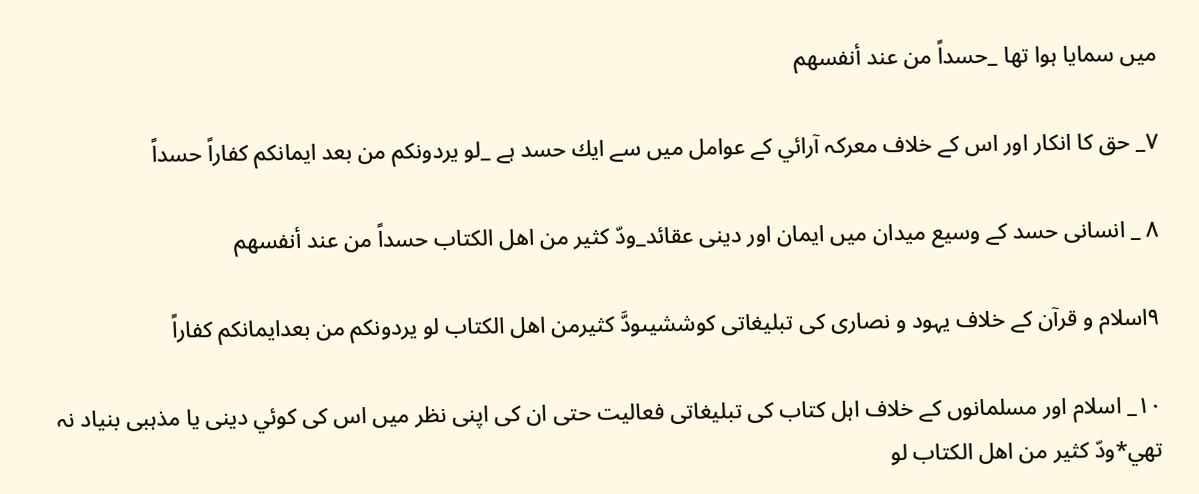ميں سمايا ہوا تھا _حسداً من عند أنفسهم

۷_ حق كا انكار اور اس كے خلاف معركہ آرائي كے عوامل ميں سے ايك حسد ہے _لو يردونكم من بعد ايمانكم كفاراً حسداً

۸ _ انسانى حسد كے وسيع ميدان ميں ايمان اور دينى عقائد_ودّ كثير من اهل الكتاب حسداً من عند أنفسهم

۹اسلام و قرآن كے خلاف يہود و نصارى كى تبليغاتى كوششيںودَّ كثيرمن اهل الكتاب لو يردونكم من بعدايمانكم كفاراً

۱۰_ اسلام اور مسلمانوں كے خلاف اہل كتاب كى تبليغاتى فعاليت حتى ان كى اپنى نظر ميں اس كى كوئي دينى يا مذہبى بنياد نہ تھي*ودّ كثير من اهل الكتاب لو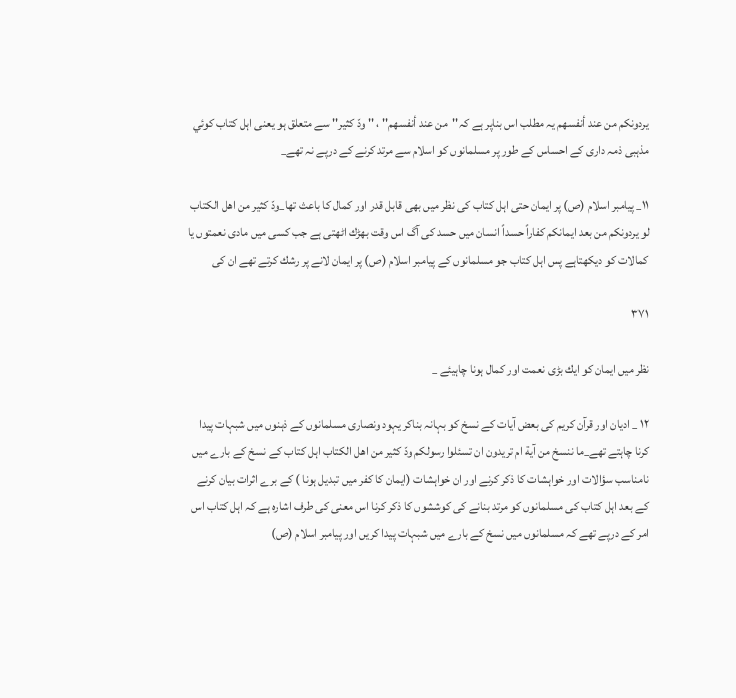يردونكم من عند أنفسهم يہ مطلب اس بناپر ہے كہ''من عند أنفسهم'' ، '' ودّ كثير'' سے متعلق ہو يعنى اہل كتاب كوئي مذہبى ذمہ دارى كے احساس كے طور پر مسلمانوں كو اسلام سے مرتد كرنے كے درپے نہ تھے_

۱۱_ پيامبر اسلام (ص) پر ايمان حتى اہل كتاب كى نظر ميں بھى قابل قدر اور كمال كا باعث تھا_ودّ كثير من اهل الكتاب لو يردونكم من بعد ايمانكم كفاراً حسداً انسان ميں حسد كى آگ اس وقت بھڑك اٹھتى ہے جب كسى ميں مادى نعمتوں يا كمالات كو ديكھتاہے پس اہل كتاب جو مسلمانوں كے پيامبر اسلام (ص) پر ايمان لانے پر رشك كرتے تھے ان كى

۳۷۱

نظر ميں ايمان كو ايك بڑى نعمت اور كمال ہونا چاہيئے _

۱۲ _ اديان اور قرآن كريم كى بعض آيات كے نسخ كو بہانہ بناكر يہود ونصارى مسلمانوں كے ذہنوں ميں شبہات پيدا كرنا چاہتے تھے_ما ننسخ من آية ام تريدون ان تسئلوا رسولكم ودّ كثير من اهل الكتاب اہل كتاب كے نسخ كے بارے ميں نامناسب سؤالات اور خواہشات كا ذكر كرنے اور ان خواہشات (ايمان كا كفر ميں تبديل ہونا ) كے برے اثرات بيان كرنے كے بعد اہل كتاب كى مسلمانوں كو مرتد بنانے كى كوششوں كا ذكر كرنا اس معنى كى طرف اشارہ ہے كہ اہل كتاب اس امر كے درپے تھے كہ مسلمانوں ميں نسخ كے بارے ميں شبہات پيدا كريں اور پيامبر اسلام (ص)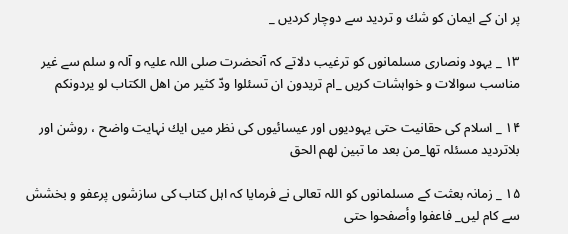پر ان كے ايمان كو شك و ترديد سے دوچار كرديں _

۱۳ _ يہود ونصارى مسلمانوں كو ترغيب دلاتے كہ آنحضرت صلى اللہ عليہ و آلہ و سلم سے غير مناسب سوالات و خواہشات كريں _ام تريدون ان تسئلوا ودّ كثير من اهل الكتاب لو يردونكم

۱۴ _ اسلام كى حقانيت حتى يہوديوں اور عيسائيوں كى نظر ميں ايك نہايت واضح ، روشن اور بلاترديد مسئلہ تھا_من بعد ما تبين لهم الحق

۱۵ _ زمانہ بعثت كے مسلمانوں كو اللہ تعالى نے فرمايا كہ اہل كتاب كى سازشوں پرعفو و بخشش سے كام ليں_ فاعفوا وأصفحوا حتى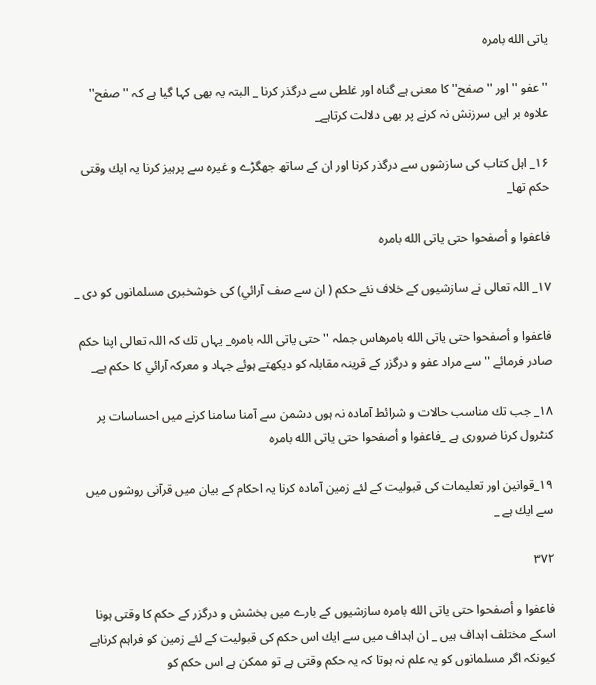ياتى الله بامره

''عفو '' اور ''صفح'' كا معنى ہے گناہ اور غلطى سے درگذر كرنا _ البتہ يہ بھى كہا گيا ہے كہ ''صفح'' علاوہ بر ايں سرزنش نہ كرنے پر بھى دلالت كرتاہے_

۱۶_ اہل كتاب كى سازشوں سے درگذر كرنا اور ان كے ساتھ جھگڑے و غيرہ سے پرہيز كرنا يہ ايك وقتى حكم تھا_

فاعفوا و أصفحوا حتى ياتى الله بامره

۱۷_ اللہ تعالى نے سازشيوں كے خلاف نئے حكم ( ان سے صف آرائي) كى خوشخبرى مسلمانوں كو دى _

فاعفوا و أصفحوا حتى ياتى الله بامرهاس جملہ '' حتى ياتى اللہ بامرہ_ يہاں تك كہ اللہ تعالى اپنا حكم صادر فرمائے '' سے مراد عفو و درگزر كے قرينہ مقابلہ كو ديكھتے ہوئے جہاد و معركہ آرائي كا حكم ہے_

۱۸_ جب تك مناسب حالات و شرائط آمادہ نہ ہوں دشمن سے آمنا سامنا كرنے ميں احساسات پر كنٹرول كرنا ضرورى ہے _فاعفوا و أصفحوا حتى ياتى الله بامره

۱۹_قوانين اور تعليمات كى قبوليت كے لئے زمين آمادہ كرنا يہ احكام كے بيان ميں قرآنى روشوں ميں سے ايك ہے _

۳۷۲

فاعفوا و أصفحوا حتى ياتى الله بامره سازشيوں كے بارے ميں بخشش و درگزر كے حكم كا وقتى ہونا اسكے مختلف اہداف ہيں _ ان اہداف ميں سے ايك اس حكم كى قبوليت كے لئے زمين كو فراہم كرناہے كيونكہ اگر مسلمانوں كو يہ علم نہ ہوتا كہ يہ حكم وقتى ہے تو ممكن ہے اس حكم كو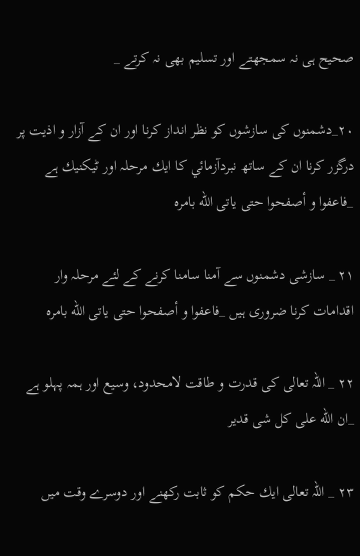صحيح ہى نہ سمجھتے اور تسليم بھى نہ كرتے _

۲۰_دشمنوں كى سازشوں كو نظر انداز كرنا اور ان كے آزار و اذيت پر درگزر كرنا ان كے ساتھ نبردآزمائي كا ايك مرحلہ اور ٹيكنيك ہے _فاعفوا و أصفحوا حتى ياتى الله بامره

۲۱ _ سازشى دشمنوں سے آمنا سامنا كرنے كے لئے مرحلہ وار اقدامات كرنا ضرورى ہيں _فاعفوا و أصفحوا حتى ياتى الله بامره

۲۲ _ اللہ تعالى كى قدرت و طاقت لامحدود، وسيع اور ہمہ پہلو ہے _ان الله على كل شى قدير

۲۳ _ اللہ تعالى ايك حكم كو ثابت ركھنے اور دوسرے وقت ميں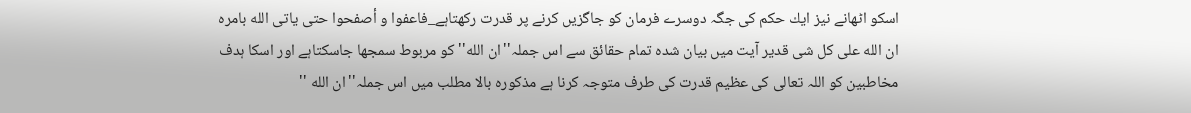اسكو اٹھانے نيز ايك حكم كى جگہ دوسرے فرمان كو جاگزيں كرنے پر قدرت ركھتاہے_فاعفوا و أصفحوا حتى ياتى الله بامره ان الله على كل شى قدير آيت ميں بيان شدہ تمام حقائق سے اس جملہ''ان الله'' كو مربوط سمجھا جاسكتاہے اور اسكا ہدف مخاطبين كو اللہ تعالى كى عظيم قدرت كى طرف متوجہ كرنا ہے مذكورہ بالا مطلب ميں اس جملہ''ان الله ''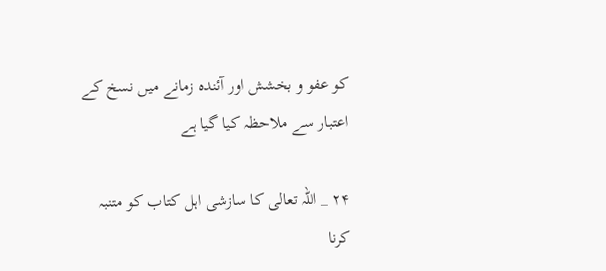كو عفو و بخشش اور آئندہ زمانے ميں نسخ كے اعتبار سے ملاحظہ كيا گيا ہے

۲۴ _ اللہ تعالى كا سازشى اہل كتاب كو متنبہ كرنا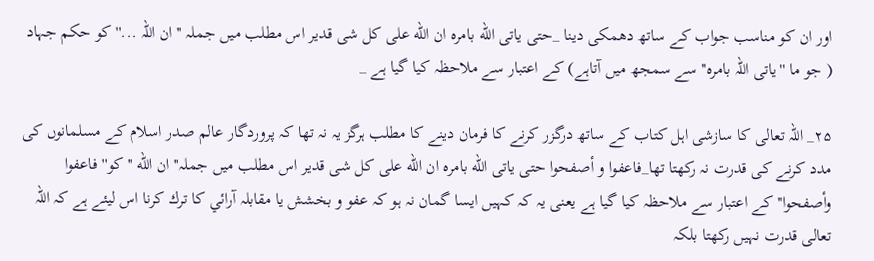اور ان كو مناسب جواب كے ساتھ دھمكى دينا _حتى ياتى الله بامره ان الله على كل شى قدير اس مطلب ميں جملہ '' ان اللہ ...'' كو حكم جہاد ( جو ما ''ياتى اللہ بامرہ'' سے سمجھ ميں آتاہے) كے اعتبار سے ملاحظہ كيا گيا ہے _

۲۵_ اللہ تعالى كا سازشى اہل كتاب كے ساتھ درگزر كرنے كا فرمان دينے كا مطلب ہرگز يہ نہ تھا كہ پروردگار عالم صدر اسلام كے مسلمانوں كى مدد كرنے كى قدرت نہ ركھتا تھا_فاعفوا و أصفحوا حتى ياتى الله بامره ان الله على كل شى قدير اس مطلب ميں جملہ''ان الله '' كو''فاعفوا وأصفحوا'' كے اعتبار سے ملاحظہ كيا گيا ہے يعنى يہ كہ كہيں ايسا گمان نہ ہو كہ عفو و بخشش يا مقابلہ آرائي كا ترك كرنا اس ليئے ہے كہ اللہ تعالى قدرت نہيں ركھتا بلكہ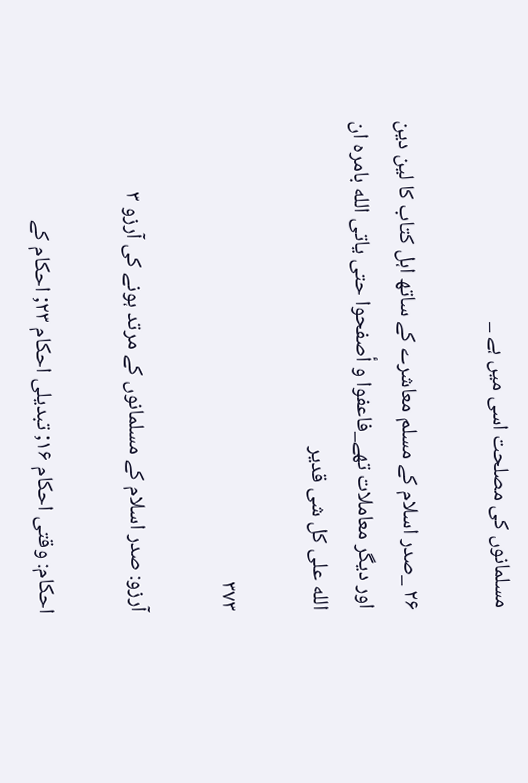مسلمانوں كى مصلحت اسى ميں ہے _

۲۶ _صدر اسلام كے مسلم معاشرے كے ساتھ اہل كتاب كا لين دين اور ديگر معاملات تھے_فاعفوا و أصفحوا حتى ياتى الله بامره ان الله على كل شى قدير

۳۷۳

آرزو: صدر اسلام كے مسلمانوں كے مرتد ہونے كى آرزو ۳

احكام: وقتى احكام ۱۶; تبديلى احكام ۲۳; احكام كے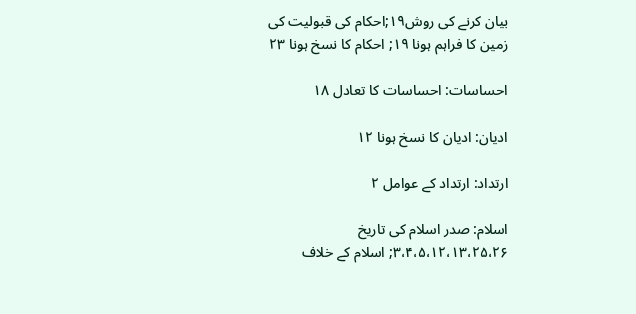بيان كرنے كى روش۱۹;احكام كى قبوليت كى زمين كا فراہم ہونا ۱۹; احكام كا نسخ ہونا ۲۳

احساسات: احساسات كا تعادل ۱۸

اديان: اديان كا نسخ ہونا ۱۲

ارتداد: ارتداد كے عوامل ۲

اسلام: صدر اسلام كى تاريخ ۳،۴،۵،۱۲،۱۳،۲۵،۲۶; اسلام كے خلاف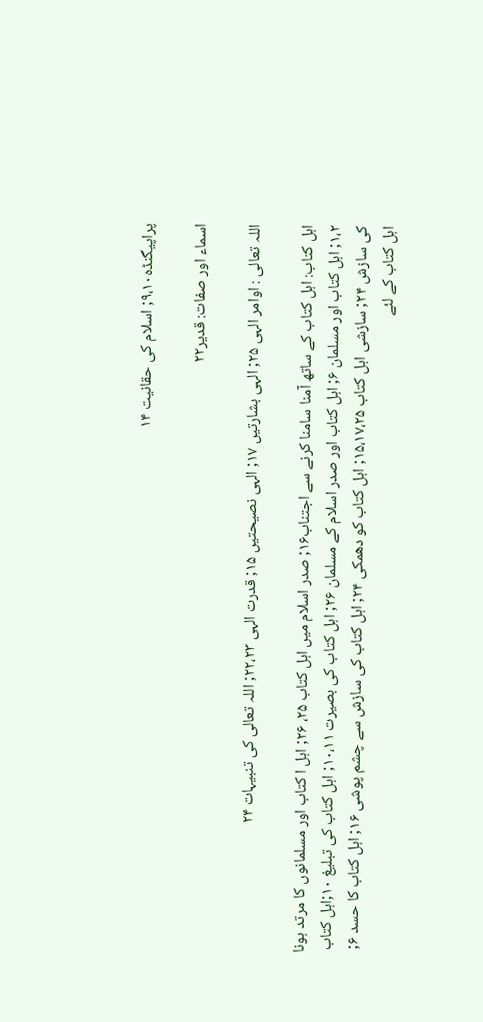پراپيگنڈہ۹،۱۰; اسلام كى حقانيت ۱۴

اسماء اور صفات: قدير۲۲

اللہ تعالى : اوامر الہى ۲۵; الہى بشارتيں ۱۷; الہى نصيحتيں ۱۵; قدرت الہى ۲۲،۲۳; اللہ تعالى كى تنبيہات ۲۴

اہل كتاب: اہل كتاب كے ساتھ آمنا سامنا كرنے سے اجتناب۱۶; صدر اسلام ميں اہل كتاب ۲۵، ۲۶; اہل ا كتاب اور مسلمانوں كا مرتد ہونا ۱،۲; اہل كتاب اور مسلمان ۶; اہل كتاب اور صدر اسلام كے مسلمان ۲۶; اہل كتاب كى بصيرت ۱۰،۱۱; اہل كتاب كى تبليغ ۱۰;اہل كتاب كى سازش ۲۴; سازشى اہل كتاب ۱۵،۱۷،۲۵; اہل كتاب كو دھمكى ۲۴; اہل كتاب كى سازش سے چشم پوشى ۱۶; اہل كتاب كا حسد ۶; اہل كتاب كے لئے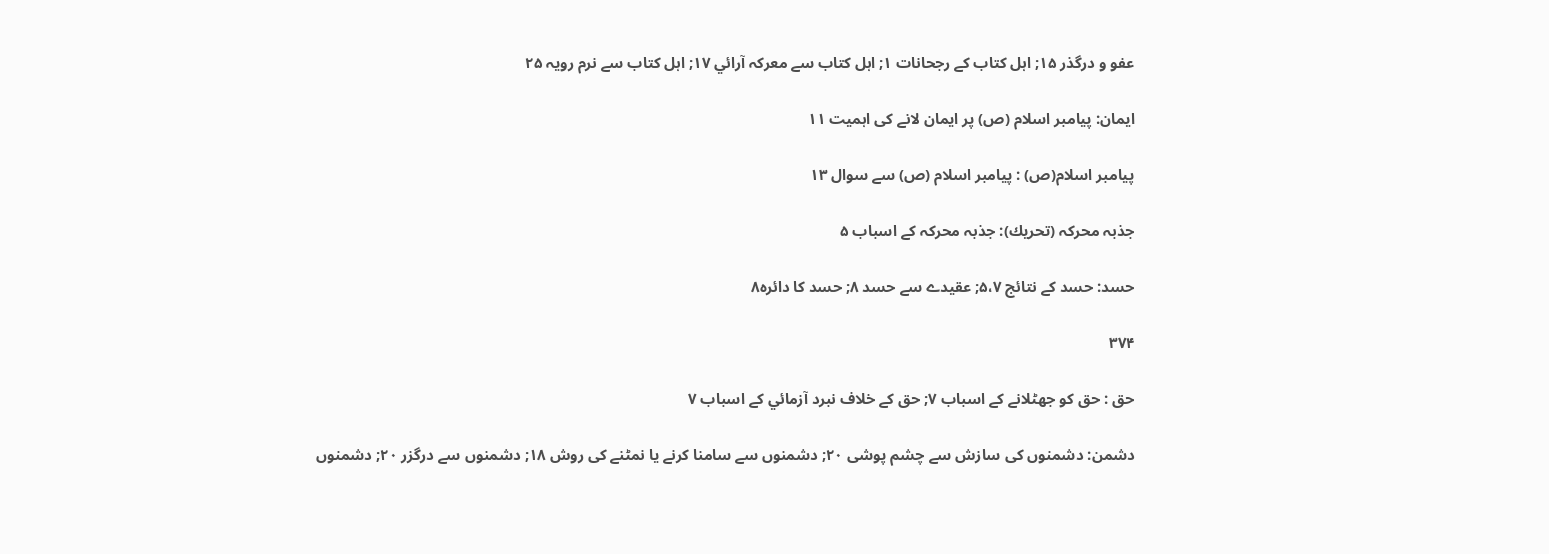عفو و درگذر ۱۵; اہل كتاب كے رجحانات ۱; اہل كتاب سے معركہ آرائي ۱۷; اہل كتاب سے نرم رويہ ۲۵

ايمان: پيامبر اسلام (ص) پر ايمان لانے كى اہميت ۱۱

پيامبر اسلام(ص) : پيامبر اسلام (ص) سے سوال ۱۳

جذبہ محركہ (تحريك): جذبہ محركہ كے اسباب ۵

حسد: حسد كے نتائج ۵،۷; عقيدے سے حسد ۸; حسد كا دائرہ۸

۳۷۴

حق : حق كو جھٹلانے كے اسباب ۷; حق كے خلاف نبرد آزمائي كے اسباب ۷

دشمن: دشمنوں كى سازش سے چشم پوشى ۲۰; دشمنوں سے سامنا كرنے يا نمٹنے كى روش ۱۸; دشمنوں سے درگزر ۲۰; دشمنوں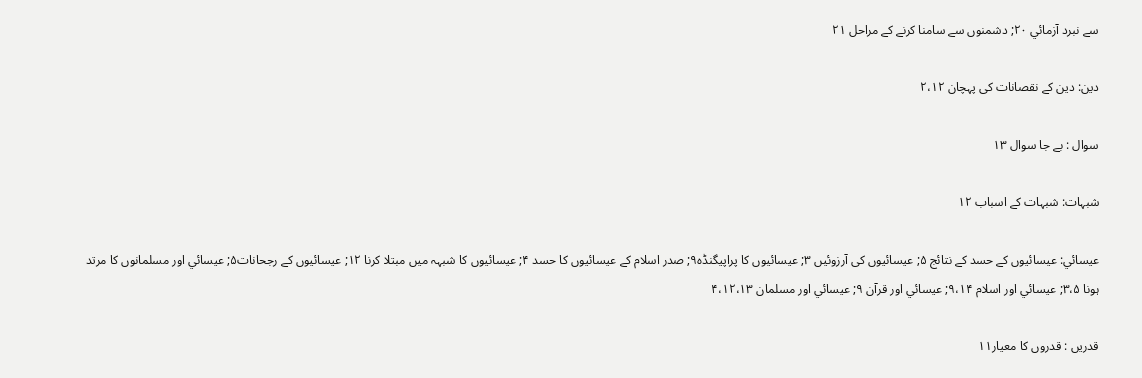سے نبرد آزمائي ۲۰; دشمنوں سے سامنا كرنے كے مراحل ۲۱

دين: دين كے نقصانات كى پہچان ۲،۱۲

سوال : بے جا سوال ۱۳

شبہات: شبہات كے اسباب ۱۲

عيسائي: عيسائيوں كے حسد كے نتائج ۵; عيسائيوں كى آرزوئيں ۳; عيسائيوں كا پراپيگنڈہ۹; صدر اسلام كے عيسائيوں كا حسد ۴; عيسائيوں كا شبہہ ميں مبتلا كرنا ۱۲; عيسائيوں كے رجحانات۵; عيسائي اور مسلمانوں كا مرتد ہونا ۳،۵; عيسائي اور اسلام ۹،۱۴; عيسائي اور قرآن ۹; عيسائي اور مسلمان ۴،۱۲،۱۳

قدريں : قدروں كا معيار۱۱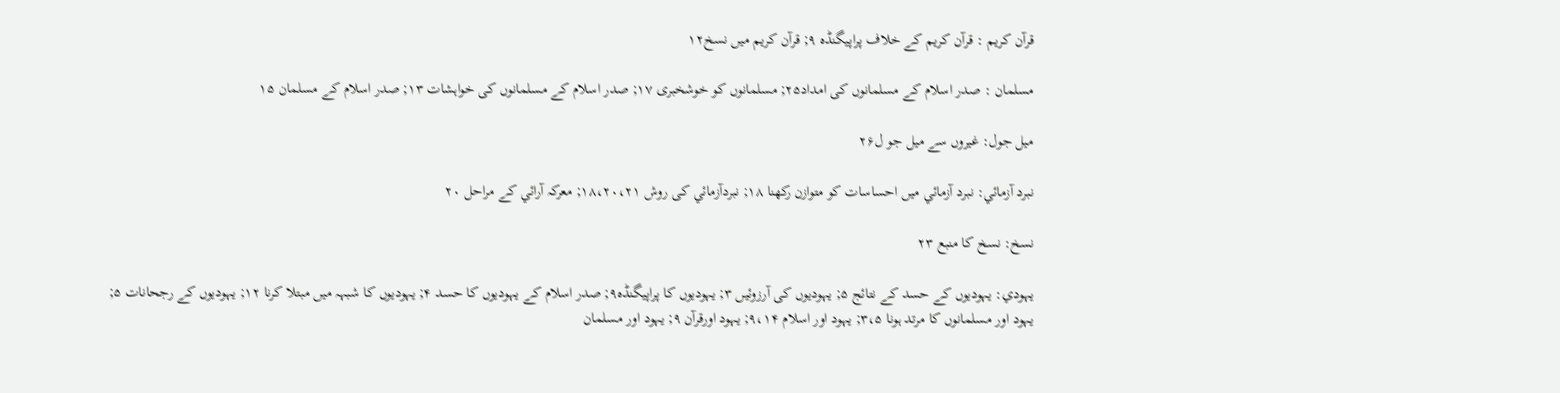قرآن كريم : قرآن كريم كے خلاف پراپيگنڈہ ۹; قرآن كريم ميں نسخ۱۲

مسلمان : صدر اسلام كے مسلمانوں كى امداد۲۵; مسلمانوں كو خوشخبرى ۱۷; صدر اسلام كے مسلمانوں كى خواہشات ۱۳; صدر اسلام كے مسلمان ۱۵

ميل جول: غيروں سے ميل جو ل۲۶

نبرد آزمائي: نبرد آزمائي ميں احساسات كو متوازن ركھنا ۱۸; نبردآزمائي كى روش ۱۸،۲۰،۲۱; معركہ آرائي كے مراحل ۲۰

نسخ: نسخ كا منبع ۲۳

يہودي: يہوديوں كے حسد كے نتائج ۵; يہوديوں كى آرزوئيں ۳; يہوديوں كا پراپيگنڈہ۹; صدر اسلام كے يہوديوں كا حسد ۴; يہوديوں كا شبہہ ميں مبتلا كرنا ۱۲; يہوديوں كے رجحانات ۵; يہود اور مسلمانوں كا مرتد ہونا ۳،۵; يہود اور اسلام ۹،۱۴; يہود اورقرآن ۹; يہود اور مسلمان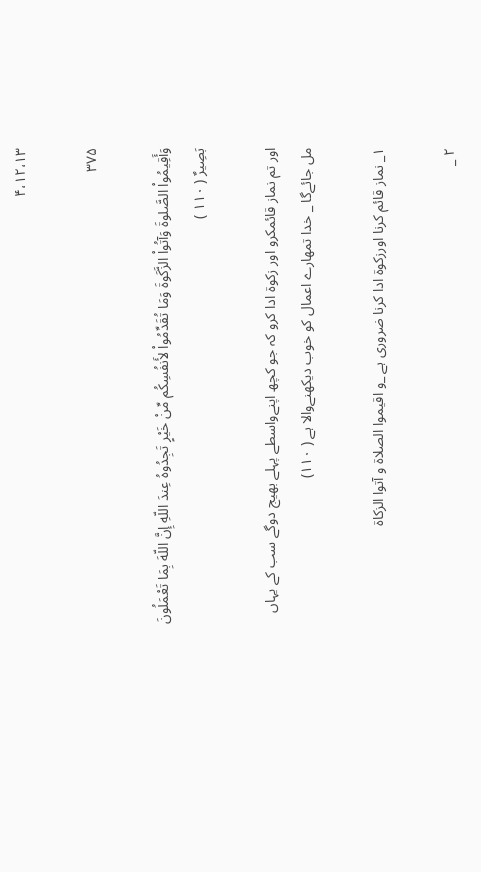۴،۱۲،۱۳

۳۷۵

وَأَقِيمُواْ الصَّلوةَ وَآتُواْ الزَّكَوةَ وَمَا تُقَدِّمُواْ لأَنفُسِكُم مِّنْ خَيْرٍ تَجِدُوهُ عِندَ اللّهِ إِنَّ اللّهَ بِمَا تَعْمَلُونَ بَصِيرٌ ( ۱۱۰ )

اور تم نماز قائمكرو اور زكوة ادا كرو كہ جو كچھ اپنےواسطے پہلے بھيج دوگے سب كے يہاں مل جائےگا _ خدا تمھارے اعمال كو خوب ديكھنےوالا ہے ( ۱۱۰)

۱_ نماز قائم كرنا اورزكوة ادا كرنا ضرورى ہے _و اقيموا الصلاة و آتوا الزكاة

۲ _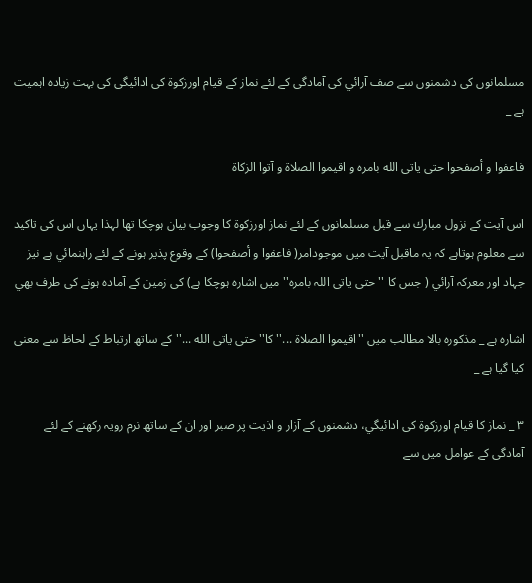مسلمانوں كى دشمنوں سے صف آرائي كى آمادگى كے لئے نماز كے قيام اورزكوة كى ادائيگى كى بہت زيادہ اہميت ہے _

فاعفوا و أصفحوا حتى ياتى الله بامره و اقيموا الصلاة و آتوا الزكاة

اس آيت كے نزول مبارك سے قبل مسلمانوں كے لئے نماز اورزكوة كا وجوب بيان ہوچكا تھا لہذا يہاں اس كى تاكيد سے معلوم ہوتاہے كہ يہ ماقبل آيت ميں موجودامر( فاعفوا و أصفحوا) كے وقوع پذير ہونے كے لئے راہنمائي ہے نيز جہاد اور معركہ آرائي ( جس كا ''حتى ياتى اللہ بامرہ'' ميں اشارہ ہوچكا ہے) كى زمين كے آمادہ ہونے كى طرف بھي

اشارہ ہے _ مذكورہ بالا مطالب ميں ''اقيموا الصلاة ...'' كا''حتى ياتى الله ...'' كے ساتھ ارتباط كے لحاظ سے معنى كيا گيا ہے _

۳ _ نماز كا قيام اورزكوة كى ادائيگي، دشمنوں كے آزار و اذيت پر صبر اور ان كے ساتھ نرم رويہ ركھنے كے لئے آمادگى كے عوامل ميں سے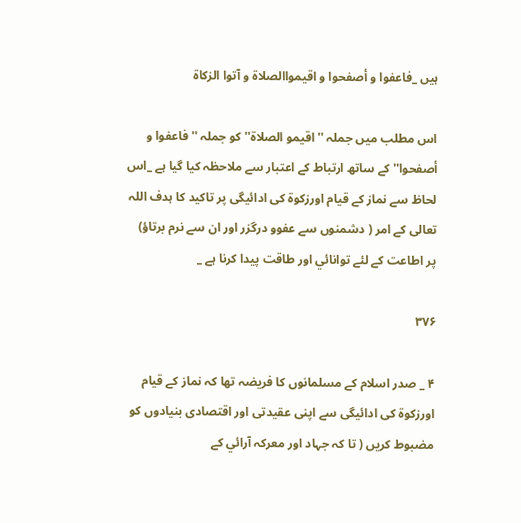ہيں _فاعفوا و أصفحوا و اقيمواالصلاة و آتوا الزكاة

اس مطلب ميں جملہ ''اقيمو الصلاة'' كو جملہ '' فاعفوا و أصفحوا'' كے ساتھ ارتباط كے اعتبار سے ملاحظہ كيا گيا ہے _اس لحاظ سے نماز كے قيام اورزكوة كى ادائيگى پر تاكيد كا ہدف اللہ تعالى كے امر ( دشمنوں سے عفوو درگزر اور ان سے نرم برتاؤ) پر اطاعت كے لئے توانائي اور طاقت پيدا كرنا ہے _

۳۷۶

۴ _ صدر اسلام كے مسلمانوں كا فريضہ تھا كہ نماز كے قيام اورزكوة كى ادائيگى سے اپنى عقيدتى اور اقتصادى بنيادوں كو مضبوط كريں ( تا كہ جہاد اور معركہ آرائي كے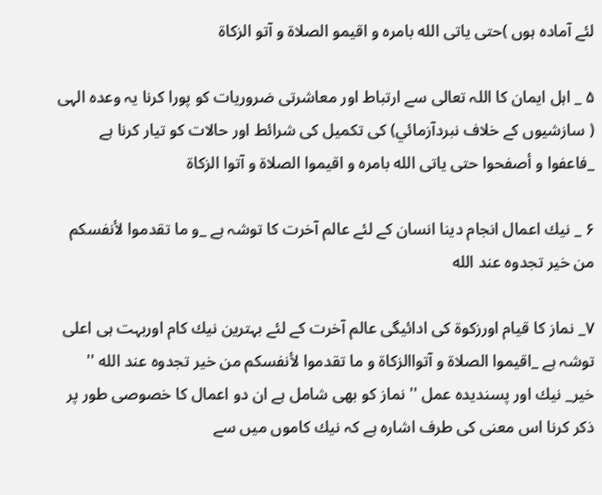لئے آمادہ ہوں )حتى ياتى الله بامره و اقيمو الصلاة و آتو الزكاة

۵ _ اہل ايمان كا اللہ تعالى سے ارتباط اور معاشرتى ضروريات كو پورا كرنا يہ وعدہ الہى ( سازشيوں كے خلاف نبردآزمائي) كى تكميل كى شرائط اور حالات كو تيار كرنا ہے _فاعفوا و أصفحوا حتى ياتى الله بامره و اقيموا الصلاة و آتوا الزكاة

۶ _ نيك اعمال انجام دينا انسان كے لئے عالم آخرت كا توشہ ہے _و ما تقدموا لأنفسكم من خير تجدوه عند الله

۷_ نماز كا قيام اورزكوة كى ادائيگى عالم آخرت كے لئے بہترين نيك كام اوربہت ہى اعلى توشہ ہے _اقيموا الصلاة و آتواالزكاة و ما تقدموا لأنفسكم من خير تجدوه عند الله '' خير_ نيك اور پسنديدہ عمل '' نماز كو بھى شامل ہے ان دو اعمال كا خصوصى طور پر ذكر كرنا اس معنى كى طرف اشارہ ہے كہ نيك كاموں ميں سے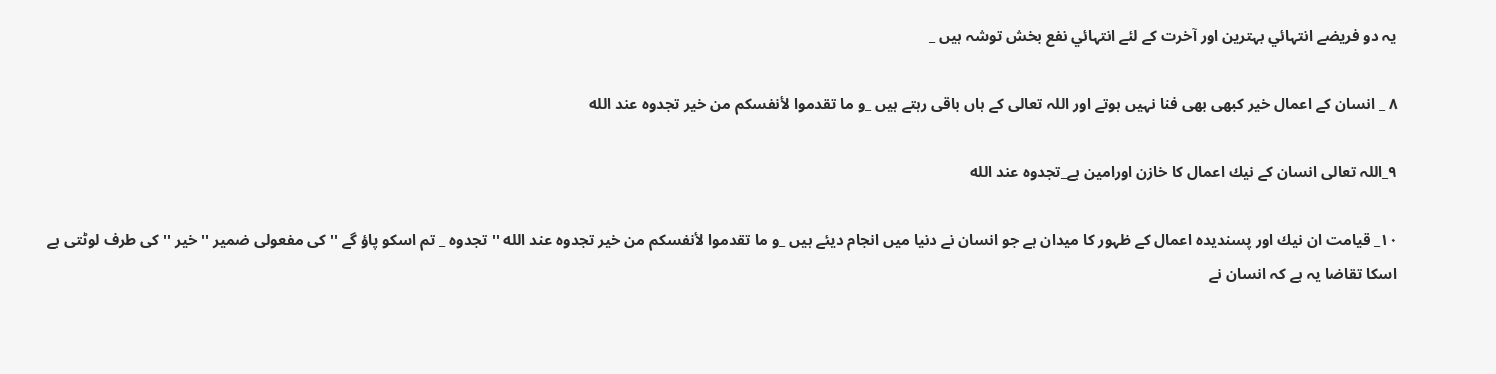يہ دو فريضے انتہائي بہترين اور آخرت كے لئے انتہائي نفع بخش توشہ ہيں _

۸ _ انسان كے اعمال خير كبھى بھى فنا نہيں ہوتے اور اللہ تعالى كے ہاں باقى رہتے ہيں _و ما تقدموا لأنفسكم من خير تجدوه عند الله

۹_اللہ تعالى انسان كے نيك اعمال كا خازن اورامين ہے_تجدوه عند الله

۱۰_ قيامت ان نيك اور پسنديدہ اعمال كے ظہور كا ميدان ہے جو انسان نے دنيا ميں انجام ديئے ہيں _و ما تقدموا لأنفسكم من خير تجدوه عند الله '' تجدوہ _ تم اسكو پاؤ گے '' كى مفعولى ضمير '' خير '' كى طرف لوٹتى ہے اسكا تقاضا يہ ہے كہ انسان نے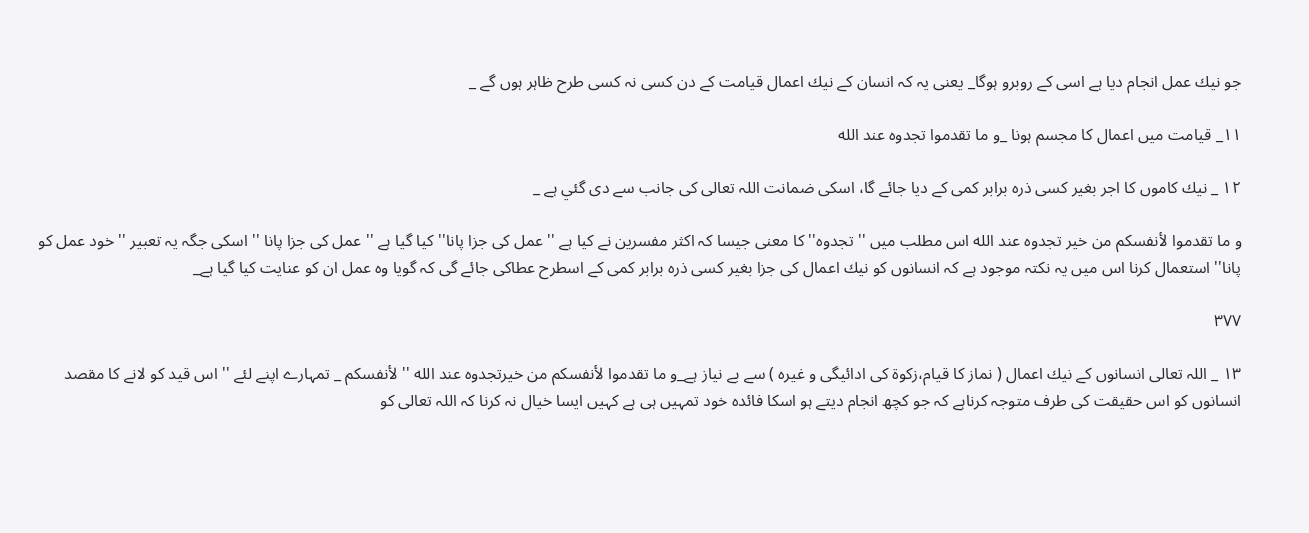جو نيك عمل انجام ديا ہے اسى كے روبرو ہوگا_ يعنى يہ كہ انسان كے نيك اعمال قيامت كے دن كسى نہ كسى طرح ظاہر ہوں گے _

۱۱_ قيامت ميں اعمال كا مجسم ہونا _و ما تقدموا تجدوه عند الله

۱۲ _ نيك كاموں كا اجر بغير كسى ذرہ برابر كمى كے ديا جائے گا، اسكى ضمانت اللہ تعالى كى جانب سے دى گئي ہے _

و ما تقدموا لأنفسكم من خير تجدوه عند الله اس مطلب ميں '' تجدوہ'' كا معنى جيسا كہ اكثر مفسرين نے كيا ہے '' عمل كى جزا پانا'' كيا گيا ہے '' عمل كى جزا پانا '' اسكى جگہ يہ تعبير '' خود عمل كو پانا'' استعمال كرنا اس ميں يہ نكتہ موجود ہے كہ انسانوں كو نيك اعمال كى جزا بغير كسى ذرہ برابر كمى كے اسطرح عطاكى جائے گى كہ گويا وہ عمل ان كو عنايت كيا گيا ہے_

۳۷۷

۱۳ _ اللہ تعالى انسانوں كے نيك اعمال ( نماز كا قيام،زكوة كى ادائيگى و غيرہ ) سے بے نياز ہے_و ما تقدموا لأنفسكم من خيرتجدوه عند الله '' لأنفسكم _ تمہارے اپنے لئے '' اس قيد كو لانے كا مقصد انسانوں كو اس حقيقت كى طرف متوجہ كرناہے كہ جو كچھ انجام ديتے ہو اسكا فائدہ خود تمہيں ہى ہے كہيں ايسا خيال نہ كرنا كہ اللہ تعالى كو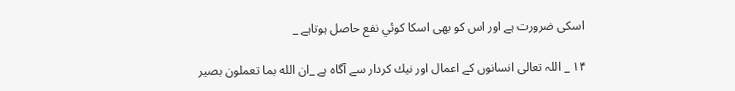اسكى ضرورت ہے اور اس كو بھى اسكا كوئي نفع حاصل ہوتاہے _

۱۴ _ اللہ تعالى انسانوں كے اعمال اور نيك كردار سے آگاہ ہے _ان الله بما تعملون بصير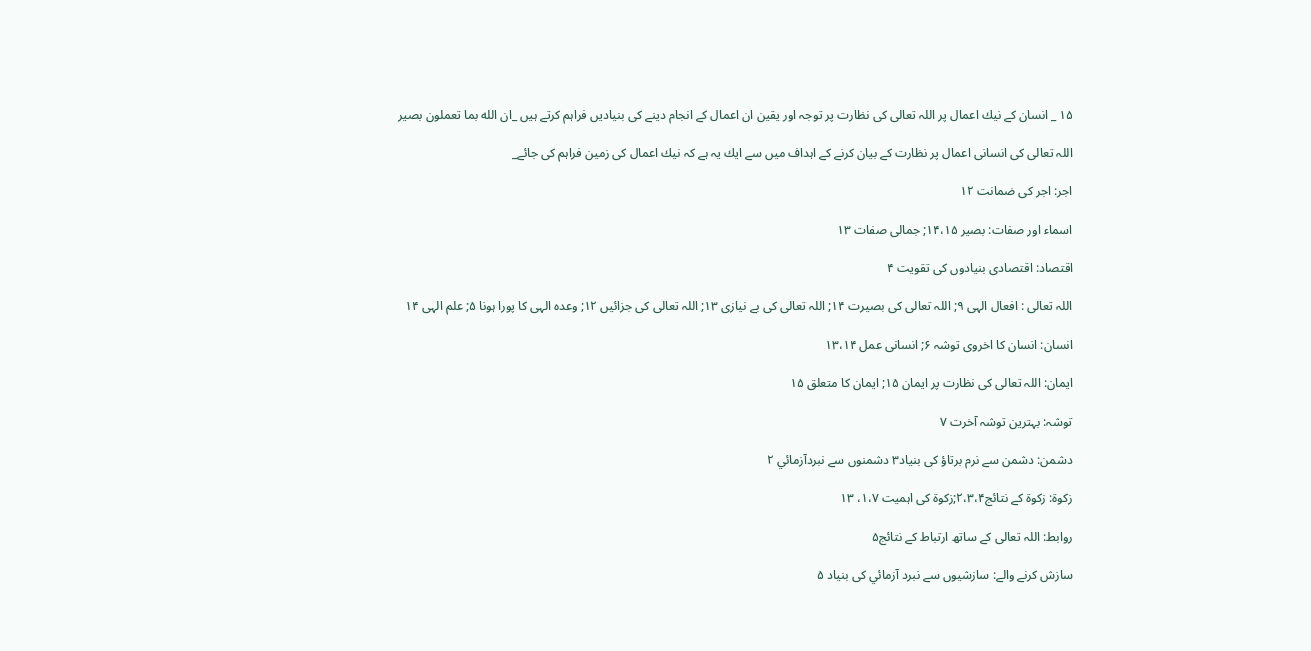۱۵ _ انسان كے نيك اعمال پر اللہ تعالى كى نظارت پر توجہ اور يقين ان اعمال كے انجام دينے كى بنياديں فراہم كرتے ہيں _ان الله بما تعملون بصير

اللہ تعالى كى انسانى اعمال پر نظارت كے بيان كرنے كے اہداف ميں سے ايك يہ ہے كہ نيك اعمال كى زمين فراہم كى جائے_

اجر: اجر كى ضمانت ۱۲

اسماء اور صفات: بصير ۱۴،۱۵; جمالى صفات ۱۳

اقتصاد: اقتصادى بنيادوں كى تقويت ۴

اللہ تعالى : افعال الہى ۹; اللہ تعالى كى بصيرت ۱۴; اللہ تعالى كى بے نيازى ۱۳; اللہ تعالى كى جزائيں ۱۲; وعدہ الہى كا پورا ہونا ۵; علم الہى ۱۴

انسان: انسان كا اخروى توشہ ۶; انسانى عمل ۱۳،۱۴

ايمان: اللہ تعالى كى نظارت پر ايمان ۱۵; ايمان كا متعلق ۱۵

توشہ: بہترين توشہ آخرت ۷

دشمن: دشمن سے نرم برتاؤ كى بنياد۳ دشمنوں سے نبردآزمائي ۲

زكوة: زكوة كے نتائج۲،۳،۴;زكوة كى اہميت ۱،۷، ۱۳

روابط: اللہ تعالى كے ساتھ ارتباط كے نتائج۵

سازش كرنے والے: سازشيوں سے نبرد آزمائي كى بنياد ۵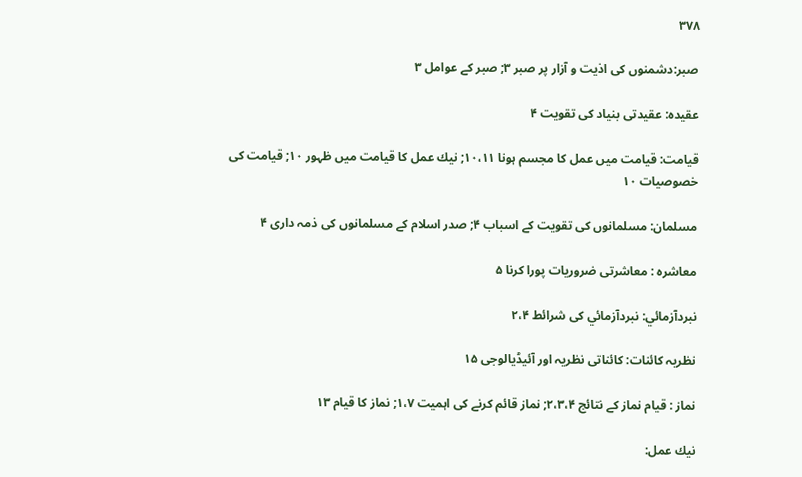۳۷۸

صبر:دشمنوں كى اذيت و آزار پر صبر ۳; صبر كے عوامل ۳

عقيدہ: عقيدتى بنياد كى تقويت ۴

قيامت: قيامت ميں عمل كا مجسم ہونا ۱۰،۱۱; نيك عمل كا قيامت ميں ظہور ۱۰; قيامت كى خصوصيات ۱۰

مسلمان: مسلمانوں كى تقويت كے اسباب ۴; صدر اسلام كے مسلمانوں كى ذمہ دارى ۴

معاشرہ : معاشرتى ضروريات پورا كرنا ۵

نبردآزمائي: نبردآزمائي كى شرائط ۲،۴

نظريہ كائنات: كائناتى نظريہ اور آئيڈيالوجى ۱۵

نماز : قيام نماز كے نتائج ۲،۳،۴; نماز قائم كرنے كى اہميت ۱،۷; نماز كا قيام ۱۳

نيك عمل: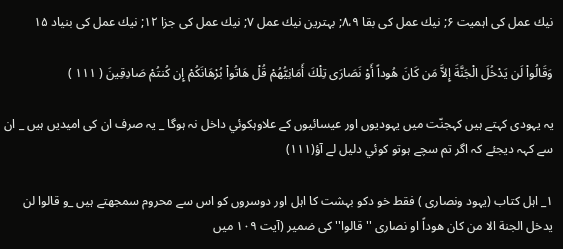نيك عمل كى اہميت ۶; نيك عمل كى بقا ۸،۹; بہترين نيك عمل ۷; نيك عمل كى جزا ۱۲; نيك عمل كى بنياد ۱۵

وَقَالُواْ لَن يَدْخُلَ الْجَنَّةَ إِلاَّ مَن كَانَ هُوداً أَوْ نَصَارَى تِلْكَ أَمَانِيُّهُمْ قُلْ هَاتُواْ بُرْهَانَكُمْ إِن كُنتُمْ صَادِقِينَ ( ۱۱۱ )

يہ يہودى كہتے ہيں كہجنّت ميں يہوديوں اور عيسائيوں كے علاوہكوئي داخل نہ ہوگا _ يہ صرف ان كى اميديں ہيں _ ان سے كہہ ديجئے كہ اگر تم سچے ہوتو كوئي دليل لے آؤ(۱۱۱)

۱_ اہل كتاب (يہود ونصارى ) فقط خو دكو بہشت كا اہل اور دوسروں كو اس سے محروم سمجھتے ہيں _و قالوا لن يدخل الجنة الا من كان هوداً او نصارى '' قالوا'' كى ضمير (آيت ۱۰۹ ميں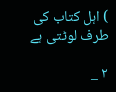) اہل كتاب كى طرف لوٹتى ہے

۲ _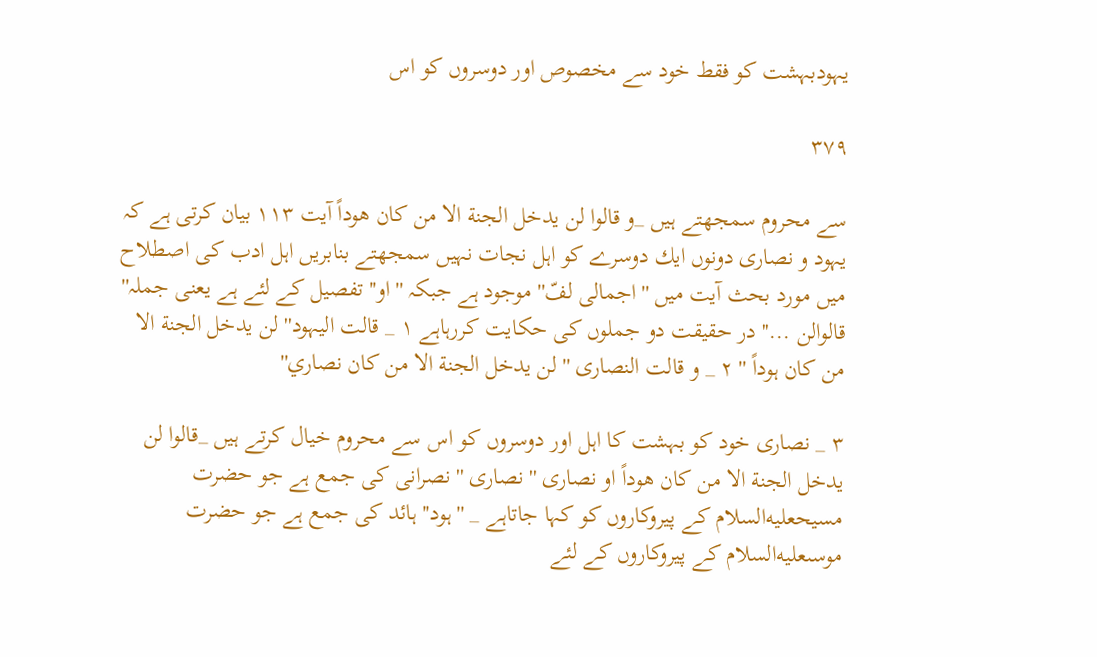يہودبہشت كو فقط خود سے مخصوص اور دوسروں كو اس

۳۷۹

سے محروم سمجھتے ہيں _و قالوا لن يدخل الجنة الا من كان هوداً آيت ۱۱۳ بيان كرتى ہے كہ يہود و نصارى دونوں ايك دوسرے كو اہل نجات نہيں سمجھتے بنابريں اہل ادب كى اصطلاح ميں مورد بحث آيت ميں ''اجمالى لفّ'' موجود ہے جبكہ '' او'' تفصيل كے لئے ہے يعنى جملہ'' قالوالن ...'' در حقيقت دو جملوں كى حكايت كررہاہے ۱ _ قالت اليہود'' لن يدخل الجنة الا من كان ہوداً '' ۲ _ و قالت النصارى '' لن يدخل الجنة الا من كان نصاري''

۳ _ نصارى خود كو بہشت كا اہل اور دوسروں كو اس سے محروم خيال كرتے ہيں _قالوا لن يدخل الجنة الا من كان هوداً او نصارى '' نصارى '' نصرانى كى جمع ہے جو حضرت مسيحعليه‌السلام كے پيروكاروں كو كہا جاتاہے _ '' ہود'' ہائد كى جمع ہے جو حضرت موسىعليه‌السلام كے پيروكاروں كے لئے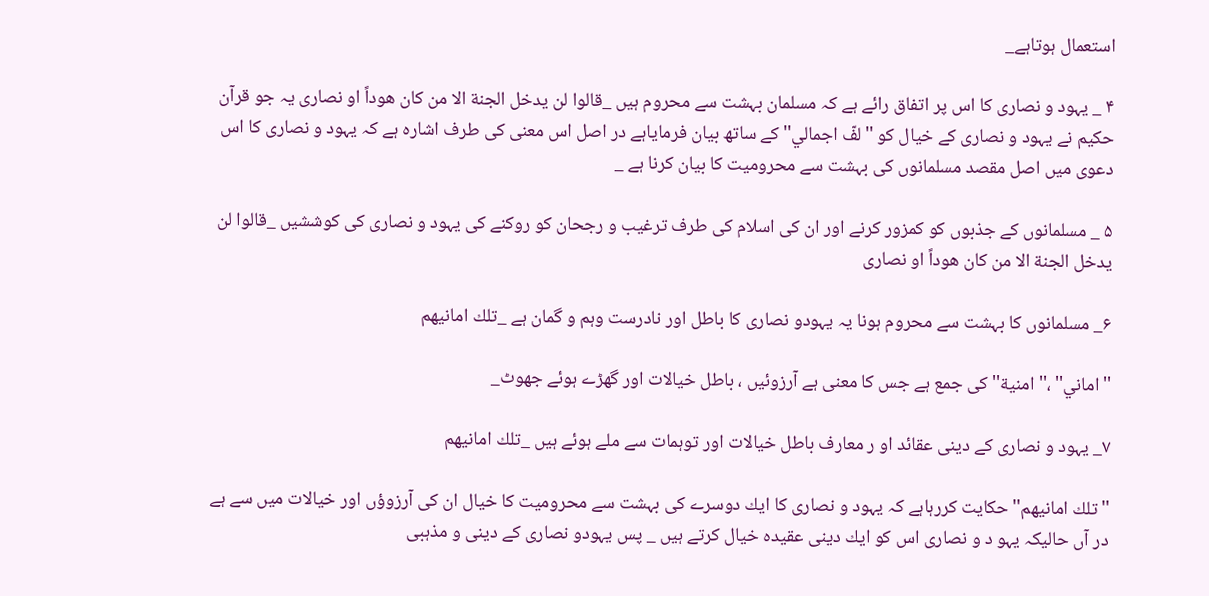استعمال ہوتاہے_

۴ _ يہود و نصارى كا اس پر اتفاق رائے ہے كہ مسلمان بہشت سے محروم ہيں _قالوا لن يدخل الجنة الا من كان هوداً او نصارى يہ جو قرآن حكيم نے يہود و نصارى كے خيال كو ''لفّ اجمالي'' كے ساتھ بيان فرماياہے در اصل اس معنى كى طرف اشارہ ہے كہ يہود و نصارى كا اس دعوى ميں اصل مقصد مسلمانوں كى بہشت سے محروميت كا بيان كرنا ہے _

۵ _ مسلمانوں كے جذبوں كو كمزور كرنے اور ان كى اسلام كى طرف ترغيب و رجحان كو روكنے كى يہود و نصارى كى كوششيں _قالوا لن يدخل الجنة الا من كان هوداً او نصارى

۶_ مسلمانوں كا بہشت سے محروم ہونا يہ يہودو نصارى كا باطل اور نادرست وہم و گمان ہے _تلك امانيهم

''اماني'' ،'' امنية'' كى جمع ہے جس كا معنى ہے آرزوئيں ، باطل خيالات اور گھڑے ہوئے جھوٹ_

۷_ يہود و نصارى كے دينى عقائد او ر معارف باطل خيالات اور توہمات سے ملے ہوئے ہيں _تلك امانيهم

'' تلك امانيھم'' حكايت كررہاہے كہ يہود و نصارى كا ايك دوسرے كى بہشت سے محروميت كا خيال ان كى آرزوؤں اور خيالات ميں سے ہے در آں حاليكہ يہو د و نصارى اس كو ايك دينى عقيدہ خيال كرتے ہيں _ پس يہودو نصارى كے دينى و مذہبى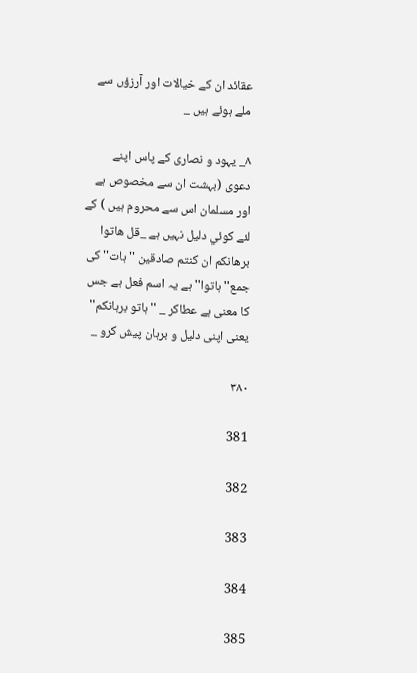عقائد ان كے خيالات اور آرزؤں سے ملے ہوئے ہيں _

۸_ يہود و نصارى كے پاس اپنے دعوى (بہشت ان سے مخصوص ہے اور مسلمان اس سے محروم ہيں ) كے لئے كوئي دليل نہيں ہے _قل هاتوا برهانكم ان كنتم صادقين '' ہات'' كى جمع'' ہاتوا'' ہے يہ اسم فعل ہے جس كا معنى ہے عطاكر _ ''ہاتو برہانكم'' يعنى اپنى دليل و برہان پيش كرو _

۳۸۰

381

382

383

384

385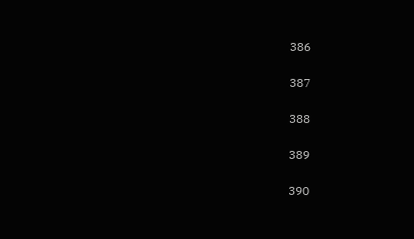386

387

388

389

390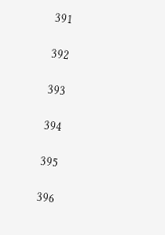391

392

393

394

395

396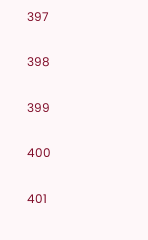397

398

399

400

401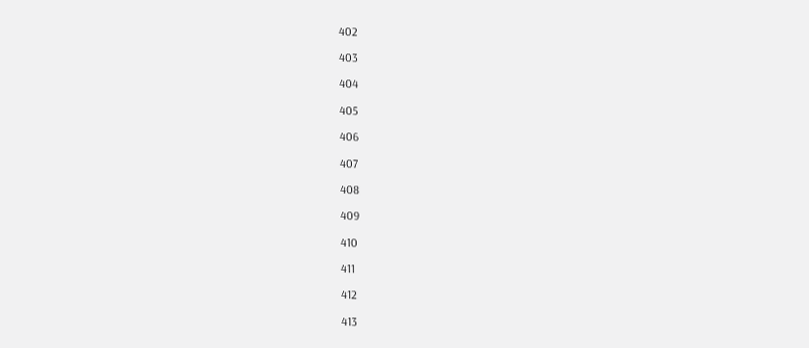402

403

404

405

406

407

408

409

410

411

412

413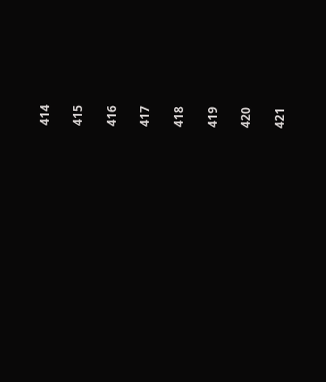414

415

416

417

418

419

420

421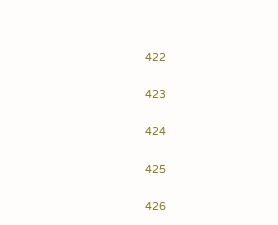422

423

424

425

426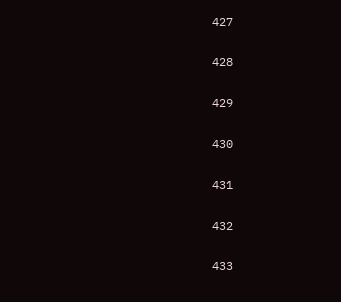427

428

429

430

431

432

433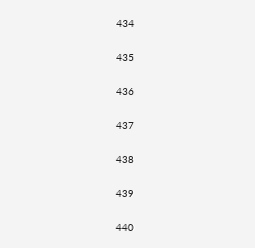434

435

436

437

438

439

440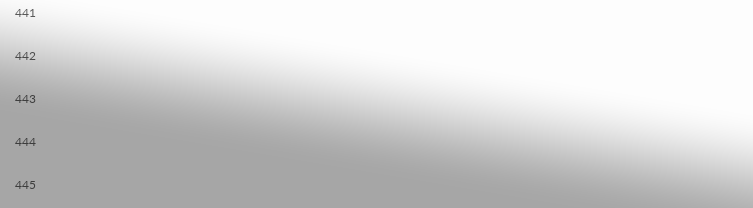441

442

443

444

445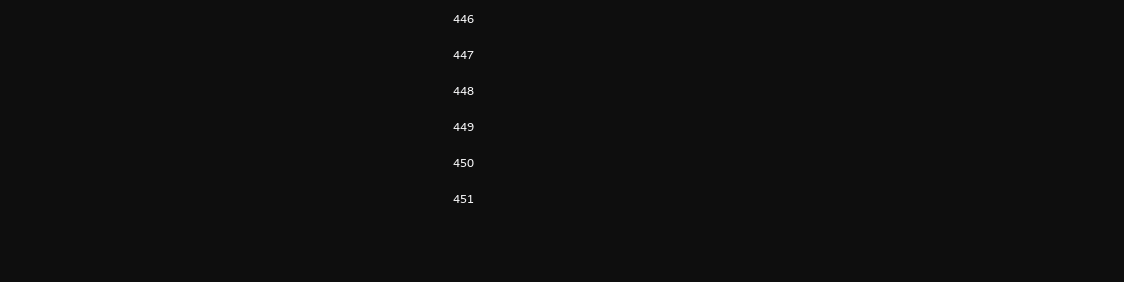446

447

448

449

450

451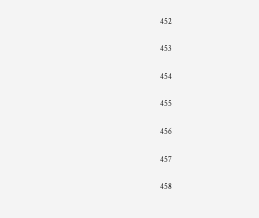452

453

454

455

456

457

458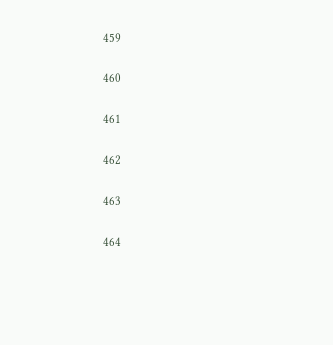459

460

461

462

463

464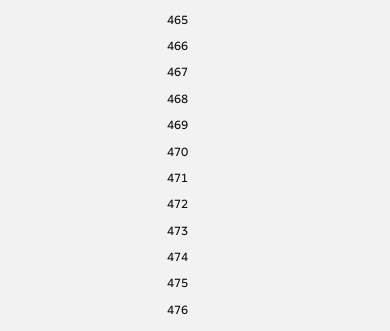465

466

467

468

469

470

471

472

473

474

475

476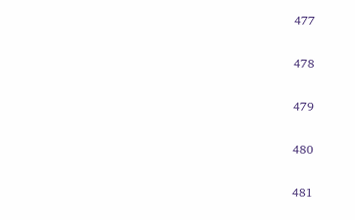477

478

479

480

481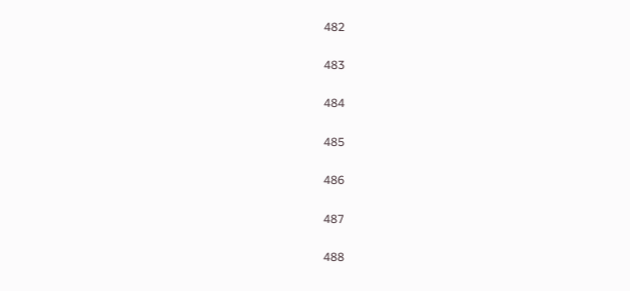482

483

484

485

486

487

488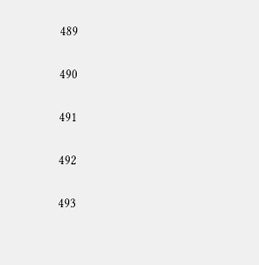489

490

491

492

493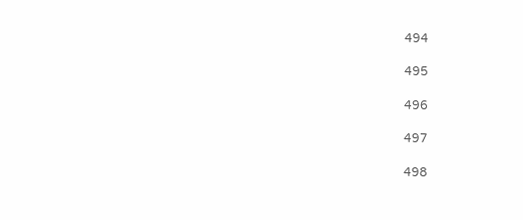494

495

496

497

498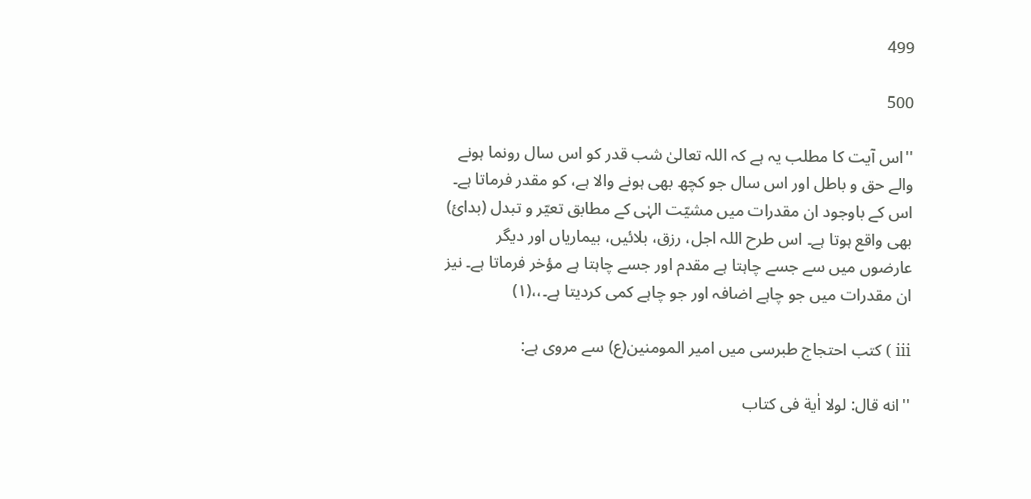499

500

''اس آیت کا مطلب یہ ہے کہ اللہ تعالیٰ شب قدر کو اس سال رونما ہونے والے حق و باطل اور اس سال جو کچھ بھی ہونے والا ہے، کو مقدر فرماتا ہے۔ اس کے باوجود ان مقدرات میں مشیّت الہٰی کے مطابق تعیّر و تبدل (بدائ) بھی واقع ہوتا ہے۔ اس طرح اللہ اجل، رزق، بلائیں، بیماریاں اور دیگر عارضوں میں سے جسے چاہتا ہے مقدم اور جسے چاہتا ہے مؤخر فرماتا ہے۔ نیز ان مقدرات میں جو چاہے اضافہ اور جو چاہے کمی کردیتا ہے۔،،(۱)

iii ) کتب احتجاج طبرسی میں امیر المومنین(ع) سے مروی ہے:

''انه قال: لولا اٰیة فی کتاب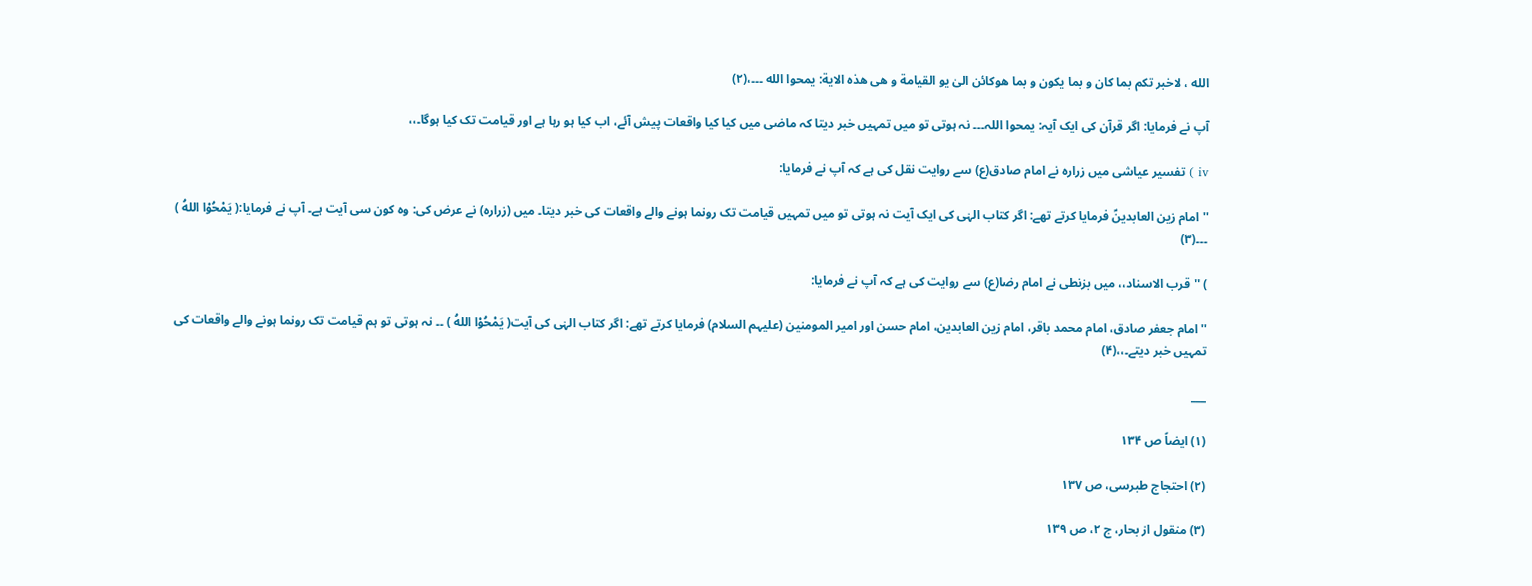الله ، لاخبر تکم بما کان و بما یکون و بما هوکائن الیٰ یو القیامة و هی هذه الایة: یمحوا الله ۔۔۔،(۲)

آپ نے فرمایا: اگر قرآن کی ایک آیہ: یمحوا اللہ۔۔۔ نہ ہوتی تو میں تمہیں خبر دیتا کہ ماضی میں کیا کیا واقعات پیش آئے، اب کیا ہو رہا ہے اور قیامت تک کیا ہوگا۔،،

iv ) تفسیر عیاشی میں زرارہ نے امام صادق(ع) سے روایت نقل کی ہے کہ آپ نے فرمایا:

''امام زین العابدینؑ فرمایا کرتے تھے: اگر کتاب الہٰی کی ایک آیت نہ ہوتی تو میں تمہیں قیامت تک رونما ہونے والے واقعات کی خبر دیتا۔ میں (زرارہ) نے عرض کی: وہ کون سی آیت ہے۔ آپ نے فرمایا:( یَمْحُوْا اللهُ ) ۔۔۔(۳)

) ''قرب الاسناد،، میں بزنطی نے امام رضا(ع) سے روایت کی ہے کہ آپ نے فرمایا:

''امام جعفر صادق، امام محمد باقر، امام زین العابدین، امام حسن اور امیر المومنین (علیہم السلام) فرمایا کرتے تھے: اگر کتاب الہٰی کی آیت( یَمْحُوْا اللهُ ) ۔۔ نہ ہوتی تو ہم قیامت تک رونما ہونے والے واقعات کی تمہیں خبر دیتے۔،،(۴)

___

(۱) ایضاً ص ۱۳۴

(۲) احتجاج طبرسی، ص ۱۳۷

(۳) منقول از بحار، ج ۲، ص ۱۳۹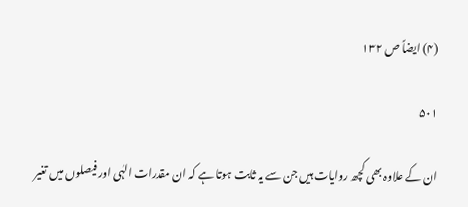(۴) ایضاً ص ۱۳۲

۵۰۱

ان کے علاوہ بھی کچھ روایات ہیں جن سے یہ ثابت ہوتا ہے کہ ان مقدرات الہٰی اور فیصلوں میں تغیر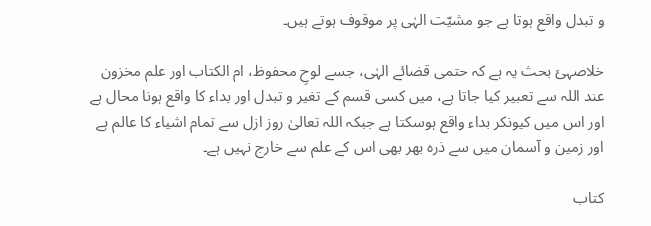و تبدل واقع ہوتا ہے جو مشیّت الہٰی پر موقوف ہوتے ہیں۔

خلاصہئ بحث یہ ہے کہ حتمی قضائے الہٰی، جسے لوحِ محفوظ، ام الکتاب اور علم مخزون عند اللہ سے تعبیر کیا جاتا ہے، میں کسی قسم کے تغیر و تبدل اور بداء کا واقع ہونا محال ہے اور اس میں کیونکر بداء واقع ہوسکتا ہے جبکہ اللہ تعالیٰ روز ازل سے تمام اشیاء کا عالم ہے اور زمین و آسمان میں سے ذرہ بھر بھی اس کے علم سے خارج نہیں ہے۔

کتاب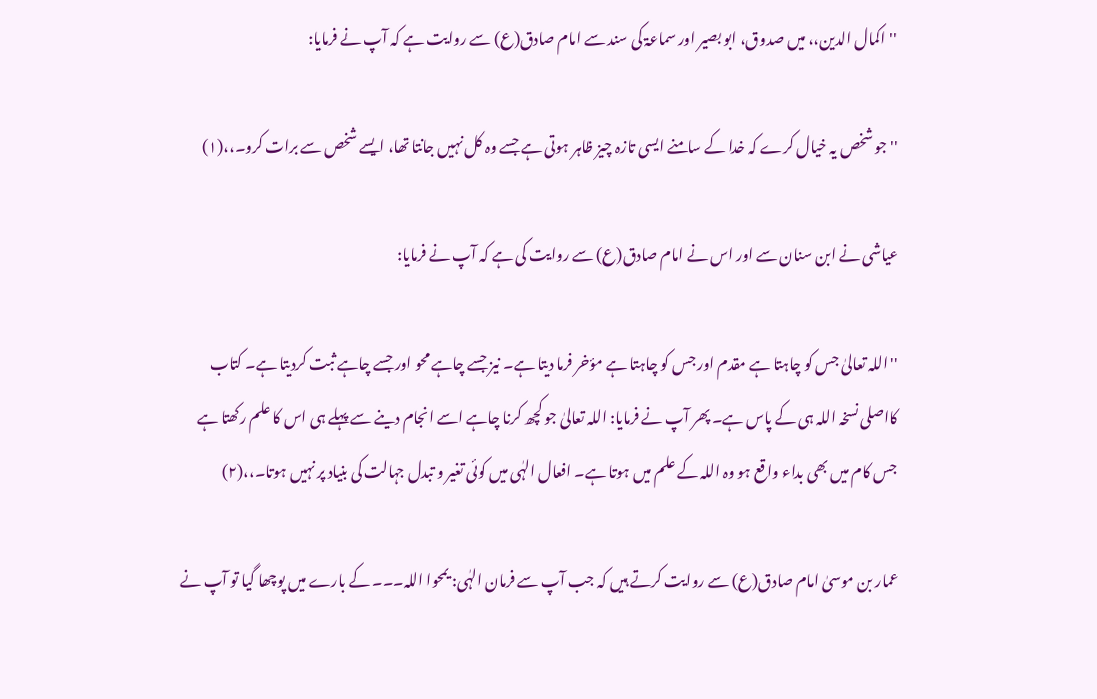''اکمال الدین،، میں صدوق، ابو بصیر اور سماعۃ کی سند سے امام صادق(ع) سے روایت ہے کہ آپ نے فرمایا:

''جو شخص یہ خیال کرے کہ خدا کے سامنے ایسی تازہ چیز ظاہر ہوتی ہے جسے وہ کل نہیں جانتا تھا، ایسے شخص سے برات کرو۔،،(۱)

عیاشی نے ابن سنان سے اور اس نے امام صادق(ع) سے روایت کی ہے کہ آپ نے فرمایا:

''اللہ تعالیٰ جس کو چاہتا ہے مقدم اور جس کو چاہتا ہے مؤخر فرما دیتا ہے۔ نیز جسے چاہے محو اور جسے چاہے ثبت کردیتا ہے۔ کتاب کااصلی نسخہ اللہ ہی کے پاس ہے۔ پھر آپ نے فرمایا: اللہ تعالیٰ جو کچھ کرنا چاہے اسے انجام دینے سے پہلے ہی اس کا علم رکھتا ہے جس کام میں بھی بداء واقع ہو وہ اللہ کے علم میں ہوتا ہے۔ افعال الہٰی میں کوئی تغیر و تبدل جہالت کی بنیاد پر نہیں ہوتا۔،،(۲)

عمار بن موسیٰ امام صادق(ع) سے روایت کرتے ہیں کہ جب آپ سے فرمان الہٰی: یمحوا اللہ۔۔۔ کے بارے میں پوچھا گیا تو آپ نے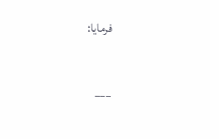فرمایا:

___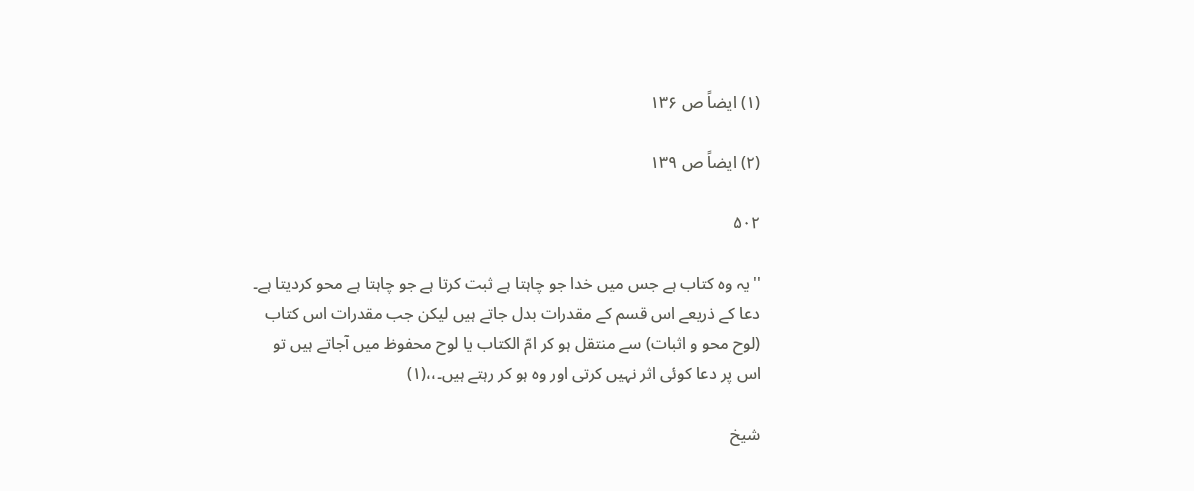(۱) ایضاً ص ۱۳۶

(۲) ایضاً ص ۱۳۹

۵۰۲

''یہ وہ کتاب ہے جس میں خدا جو چاہتا ہے ثبت کرتا ہے جو چاہتا ہے محو کردیتا ہے۔ دعا کے ذریعے اس قسم کے مقدرات بدل جاتے ہیں لیکن جب مقدرات اس کتاب (لوح محو و اثبات) سے منتقل ہو کر امّ الکتاب یا لوح محفوظ میں آجاتے ہیں تو اس پر دعا کوئی اثر نہیں کرتی اور وہ ہو کر رہتے ہیں۔،،(۱)

شیخ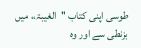طوسی اپنی کتاب ''الغیبۃ،، میں بزنطی سے اور وہ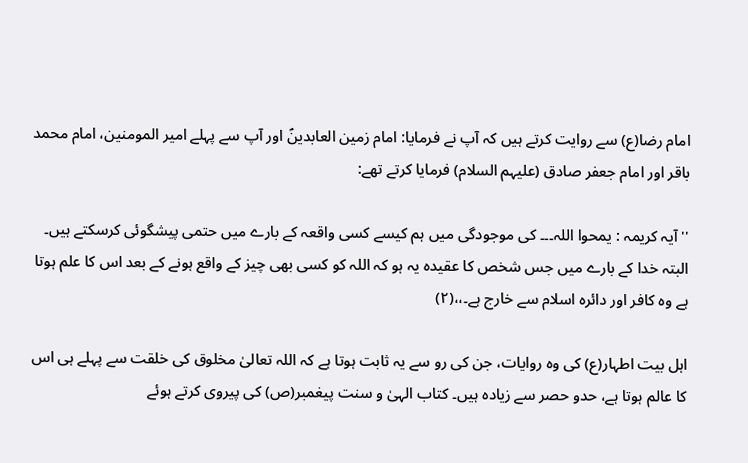امام رضا(ع) سے روایت کرتے ہیں کہ آپ نے فرمایا: امام زمین العابدینؑ اور آپ سے پہلے امیر المومنین، امام محمد باقر اور امام جعفر صادق (علیہم السلام) فرمایا کرتے تھے:

''آیہ کریمہ : یمحوا اللہ۔۔۔ کی موجودگی میں ہم کیسے کسی واقعہ کے بارے میں حتمی پیشگوئی کرسکتے ہیں۔ البتہ خدا کے بارے میں جس شخص کا عقیدہ یہ ہو کہ اللہ کو کسی بھی چیز کے واقع ہونے کے بعد اس کا علم ہوتا ہے وہ کافر اور دائرہ اسلام سے خارج ہے۔،،(۲)

اہل بیت اطہار(ع) کی وہ روایات، جن کی رو سے یہ ثابت ہوتا ہے کہ اللہ تعالیٰ مخلوق کی خلقت سے پہلے ہی اس کا عالم ہوتا ہے، حدو حصر سے زیادہ ہیں۔ کتاب الہیٰ و سنت پیغمبر(ص) کی پیروی کرتے ہوئے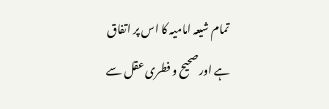تمام شیعہ امامیہ کا اس پر اتفاق ہے اور صحیح و فطری عقل سے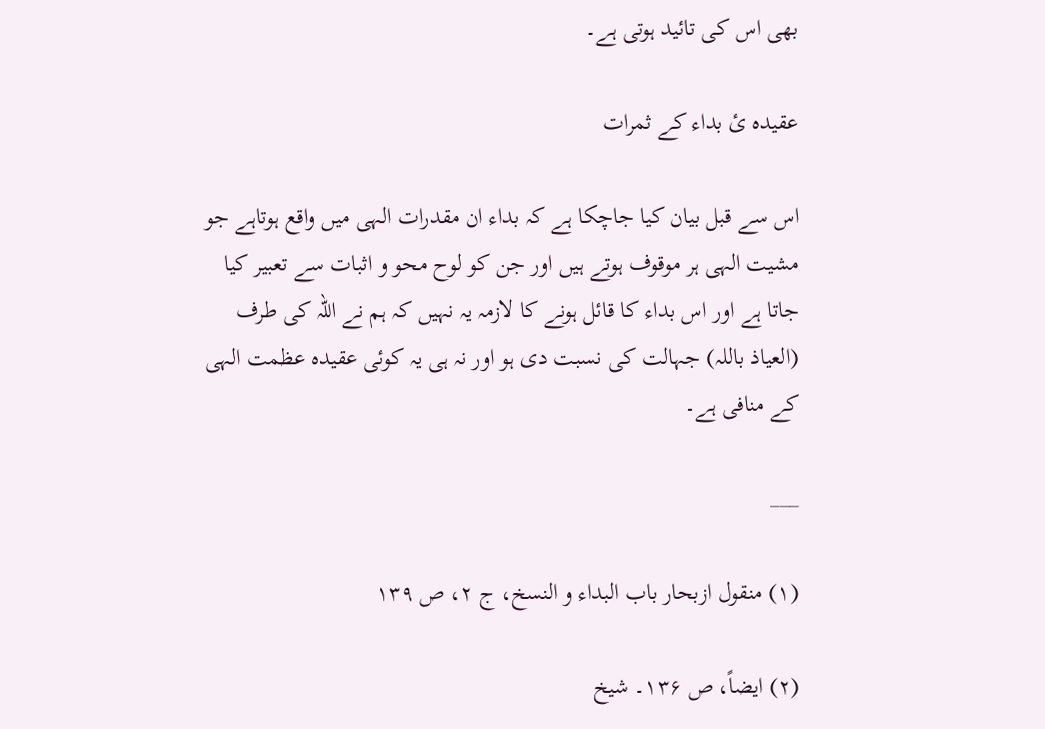بھی اس کی تائید ہوتی ہے۔

عقیدہ ئ بداء کے ثمرات

اس سے قبل بیان کیا جاچکا ہے کہ بداء ان مقدرات الہی میں واقع ہوتاہے جو مشیت الہی ہر موقوف ہوتے ہیں اور جن کو لوح محو و اثبات سے تعبیر کیا جاتا ہے اور اس بداء کا قائل ہونے کا لازمہ یہ نہیں کہ ہم نے اللہ کی طرف (العیاذ باللہ) جہالت کی نسبت دی ہو اور نہ ہی یہ کوئی عقیدہ عظمت الہی کے منافی ہے۔

___

(۱) منقول ازبحار باب البداء و النسخ، ج ۲، ص ۱۳۹

(۲) ایضاً، ص ۱۳۶۔ شیخ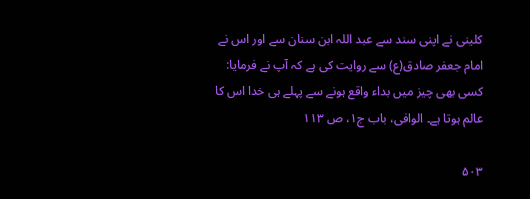کلینی نے اپنی سند سے عبد اللہ ابن سنان سے اور اس نے امام جعفر صادق(ع) سے روایت کی ہے کہ آپ نے فرمایا: کسی بھی چیز میں بداء واقع ہونے سے پہلے ہی خدا اس کا عالم ہوتا ہے۔ الوافی، باب ج۱، ص ۱۱۳

۵۰۳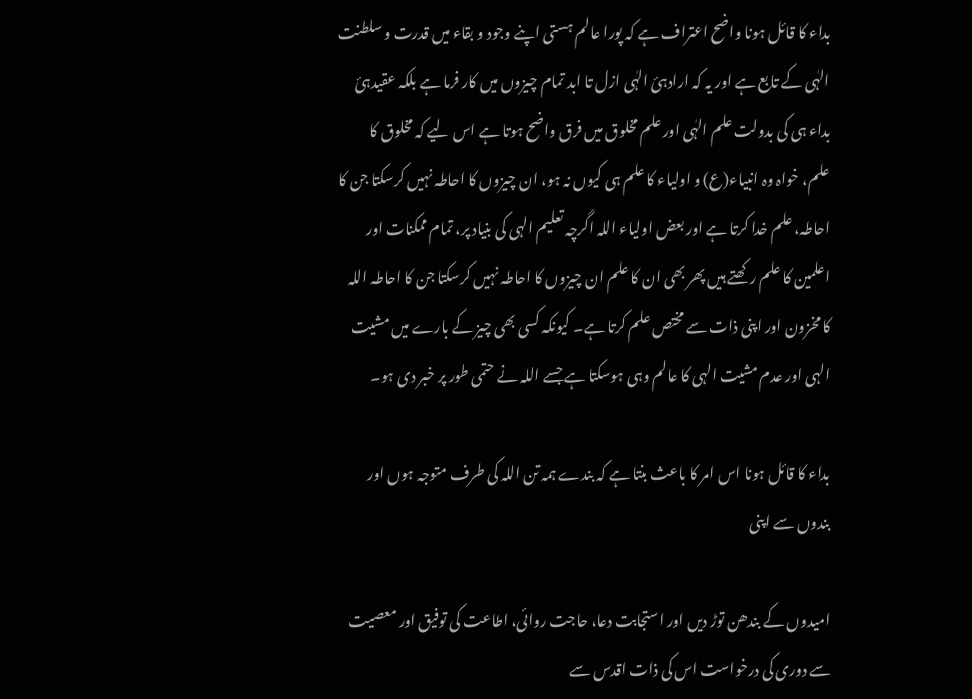بداء کا قائل ہونا واضح اعتراف ہے کہ پورا عالم ہستی اپنے وجود و بقاء میں قدرت و سلطنت الہٰی کے تابع ہے اور یہ کہ ارادہئ الہٰی ازل تا ابد تمام چیزوں میں کار فرما ہے بلکہ عقیدہئ بداء ہی کی بدولت علم الہٰی اور علم مخلوق میں فرق واضح ہوتا ہے اس لیے کہ مخلوق کا علم، خواہ وہ انبیاء(ع) و اولیاء کا علم ہی کیوں نہ ہو، ان چیزوں کا احاطہ نہیں کرسکتا جن کا احاطہ، علم خدا کرتا ہے اور بعض اولیاء اللہ اگرچہ تعلیم الہی کی بنیاد پر، تمام ممکنات اور اعلمین کا علم رکھتے ہیں پھر بھی ان کا علم ان چیزوں کا احاطہ نہیں کرسکتا جن کا احاطہ اللہ کا مخزون اور اپنی ذات سے مختص علم کرتا ہے۔ کیونکہ کسی بھی چیز کے بارے میں مشیت الہی اور عدم مشیت الہی کا عالم وہی ہوسکتا ہے جسے اللہ نے حتمی طور پر خبر دی ہو۔

بداء کا قائل ہونا اس امر کا باعث بنتا ہے کہ بندے ہمہ تن اللہ کی طرف متوجہ ہوں اور بندوں سے اپنی

امیدوں کے بندھن توڑ دیں اور استجابت دعا، حاجت روائی، اطاعت کی توفیق اور معصیت سے دوری کی درخواست اس کی ذات اقدس سے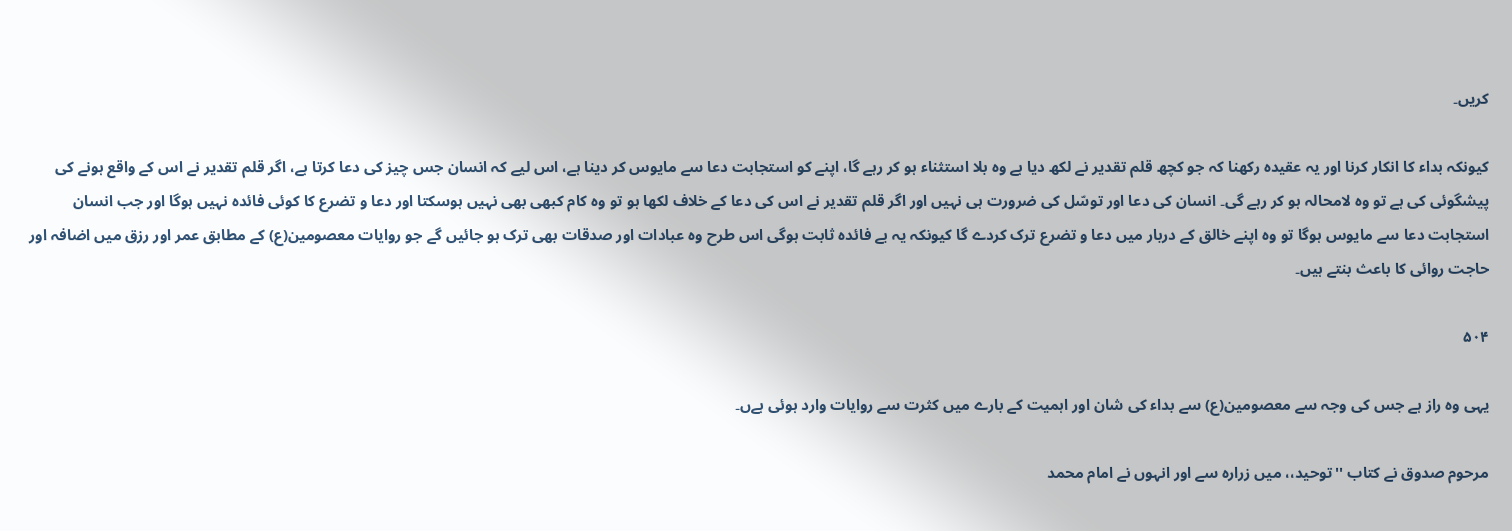کریں۔

کیونکہ بداء کا انکار کرنا اور یہ عقیدہ رکھنا کہ جو کچھ قلم تقدیر نے لکھ دیا ہے وہ بلا استثناء ہو کر رہے گا، اپنے کو استجابت دعا سے مایوس کر دینا ہے، اس لیے کہ انسان جس چیز کی دعا کرتا ہے، اگر قلم تقدیر نے اس کے واقع ہونے کی پیشگوئی کی ہے تو وہ لامحالہ ہو کر رہے گی۔ انسان کی دعا اور توسّل کی ضرورت ہی نہیں اور اگر قلم تقدیر نے اس کی دعا کے خلاف لکھا ہو تو وہ کام کبھی بھی نہیں ہوسکتا اور دعا و تضرع کا کوئی فائدہ نہیں ہوگا اور جب انسان استجابت دعا سے مایوس ہوگا تو وہ اپنے خالق کے دربار میں دعا و تضرع ترک کردے گا کیونکہ یہ بے فائدہ ثابت ہوگی اس طرح وہ عبادات اور صدقات بھی ترک ہو جائیں گے جو روایات معصومین(ع) کے مطابق عمر اور رزق میں اضافہ اور حاجت روائی کا باعث بنتے ہیں۔

۵۰۴

یہی وہ راز ہے جس کی وجہ سے معصومین(ع) سے بداء کی شان اور اہمیت کے بارے میں کثرت سے روایات وارد ہوئی ہےں۔

مرحوم صدوق نے کتاب ''توحید،، میں زرارہ سے اور انہوں نے امام محمد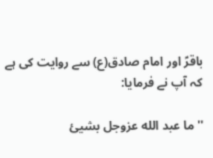باقرؑ اور امام صادق(ع) سے روایت کی ہے کہ آپ نے فرمایا:

'' ما عبد الله عزوجل بشیئ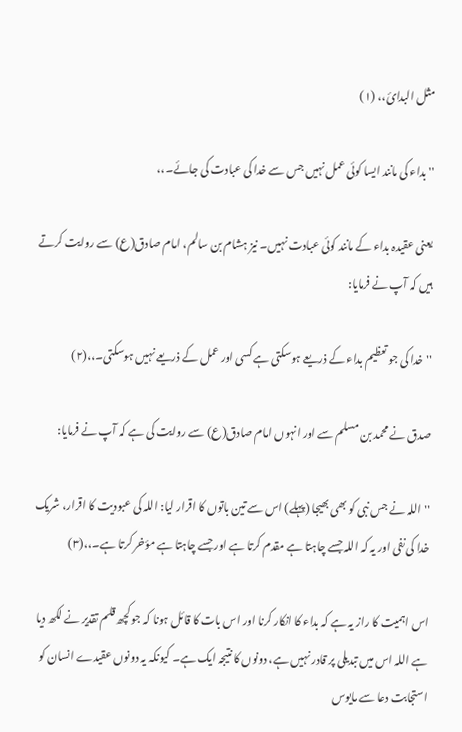مثل البدائ،، (۱)

''بداء کی مانند ایسا کوئی عمل نہیں جس سے خدا کی عبادت کی جائے۔،،

یعنی عقیدہ بداء کے مانند کوئی عبادت نہیں۔ نیز ہشام بن سالم، امام صادق(ع) سے روایت کرتے ہیں کہ آپ نے فرمایا:

''خدا کی جو تعظیم بداء کے ذریعے ہوسکتی ہے کسی اور عمل کے ذریعے نہیں ہوسکتی۔،،(۲)

صدق نے محمد بن مسلم سے اور انہوں امام صادق(ع) سے روایت کی ہے کہ آپ نے فرمایا:

''اللہ نے جس نبی کو بھی بھیجا (پہلے) اس سے تین باتوں کا اقرار لیا: اللہ کی عبودیت کا اقرار، شریک خدا کی نفی اور یہ کہ اللہ جسے چاہتا ہے مقدم کرتا ہے اور جسے چاہتا ہے مؤخر کرتا ہے۔،،(۳)

اس اہمیت کا راز یہ ہے کہ بداء کا انکار کرنا اور اس بات کا قائل ہونا کہ جو کچھ قلم تقدیر نے لکھ دیا ہے اللہ اس میں تبدیلی پر قادر نہیں ہے، دونوں کا نتیجہ ایک ہے۔ کیونکہ یہ دونوں عقیدے انسان کو استجابت دعا سے مایوس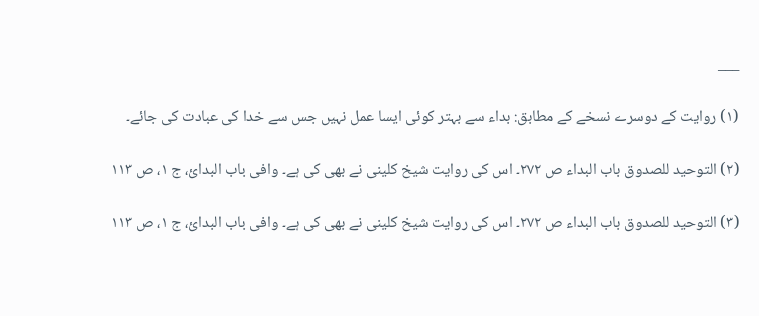___

(۱) روایت کے دوسرے نسخے کے مطابق: بداء سے بہتر کوئی ایسا عمل نہیں جس سے خدا کی عبادت کی جائے۔

(۲) التوحید للصدوق باب البداء ص ۲۷۲۔ اس کی روایت شیخ کلینی نے بھی کی ہے۔ وافی باب البدائ، ج ۱، ص ۱۱۳

(۳) التوحید للصدوق باب البداء ص ۲۷۲۔ اس کی روایت شیخ کلینی نے بھی کی ہے۔ وافی باب البدائ، ج ۱، ص ۱۱۳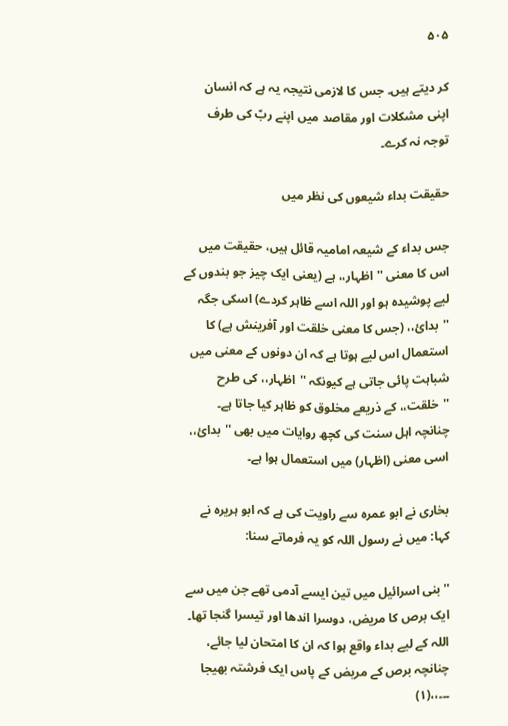۵۰۵

کر دیتے ہیں۔ جس کا لازمی نتیجہ یہ ہے کہ انسان اپنی مشکلات اور مقاصد میں اپنے ربّ کی طرف توجہ نہ کرے۔

حقیقت بداء شیعوں کی نظر میں

جس بداء کے شیعہ امامیہ قائل ہیں، حقیقت میں اس کا معنی ''اظہار،، ہے (یعنی ایک چیز جو بندوں کے لیے پوشیدہ ہو اور اللہ اسے ظاہر کردے) اسکی جگہ ''بدائ،، (جس کا معنی خلقت اور آفرینش ہے) کا استعمال اس لیے ہوتا ہے کہ ان دونوں کے معنی میں شباہت پائی جاتی ہے کیونکہ ''اظہار،، کی طرح ''خلقت،، کے ذریعے مخلوق کو ظاہر کیا جاتا ہے۔ چنانچہ اہل سنت کی کچھ روایات میں بھی ''بدائ،، اسی معنی (اظہار) میں استعمال ہوا ہے۔

بخاری نے ابو عمرہ سے راویت کی ہے کہ ابو ہریرہ نے کہا: میں نے رسول اللہ کو یہ فرماتے سنا:

''بنی اسرائیل میں تین ایسے آدمی تھے جن میں سے ایک برص کا مریض، دوسرا اندھا اور تیسرا گنجا تھا۔ اللہ کے لیے بداء واقع ہوا کہ ان کا امتحان لیا جائے، چنانچہ برص کے مریض کے پاس ایک فرشتہ بھیجا ۔۔۔،،(۱)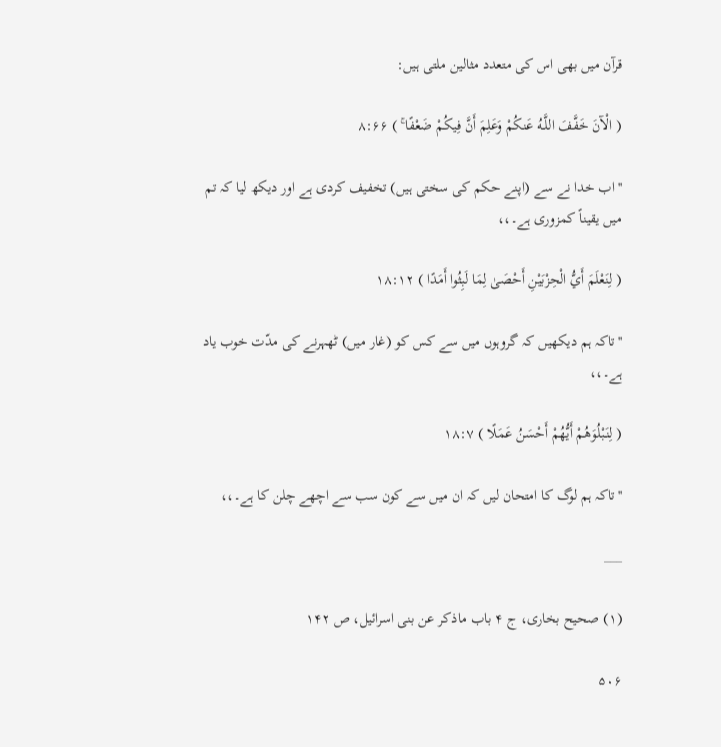قرآن میں بھی اس کی متعدد مثالین ملتی ہیں:

( الْآنَ خَفَّفَ اللَّـهُ عَنكُمْ وَعَلِمَ أَنَّ فِيكُمْ ضَعْفًا ۚ ) ۸:۶۶

''اب خدا نے سے (اپنے حکم کی سختی ہیں) تخفیف کردی ہے اور دیکھ لیا کہ تم میں یقیناً کمزوری ہے۔،،

( لِنَعْلَمَ أَيُّ الْحِزْبَيْنِ أَحْصَىٰ لِمَا لَبِثُوا أَمَدًا ) ۱۸:۱۲

''تاکہ ہم دیکھیں کہ گروہوں میں سے کس کو (غار میں) ٹھہرنے کی مدّت خوب یاد ہے۔،،

( لِنَبْلُوَهُمْ أَيُّهُمْ أَحْسَنُ عَمَلًا ) ۱۸:۷

''تاکہ ہم لوگ کا امتحان لیں کہ ان میں سے کون سب سے اچھے چلن کا ہے۔،،

___

(۱) صحیح بخاری، ج ۴ باب ماذکر عن بنی اسرائیل، ص ۱۴۲

۵۰۶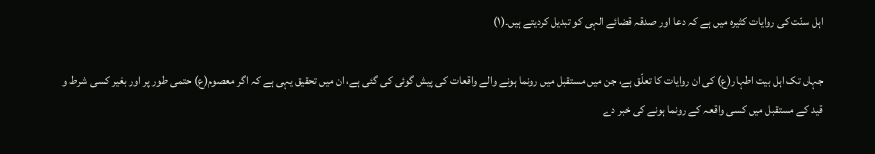اہل سنّت کی روایات کثیرہ میں ہے کہ دعا اور صدقہ قضائے الہی کو تبدیل کردیتے ہیں۔(۱)

جہاں تک اہل بیت اطہار(ع) کی ان روایات کا تعلّق ہے، جن میں مستقبل میں رونما ہونے والے واقعات کی پیش گوئی کی گئی ہے، ان میں تحقیق یہی ہے کہ اگر معصوم(ع) حتمی طور پر اور بغیر کسی شرط و قید کے مستقبل میں کسی واقعہ کے رونما ہونے کی خبر دے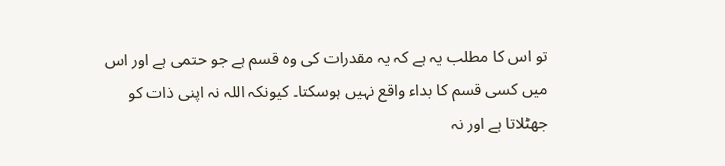تو اس کا مطلب یہ ہے کہ یہ مقدرات کی وہ قسم ہے جو حتمی ہے اور اس میں کسی قسم کا بداء واقع نہیں ہوسکتا۔ کیونکہ اللہ نہ اپنی ذات کو جھٹلاتا ہے اور نہ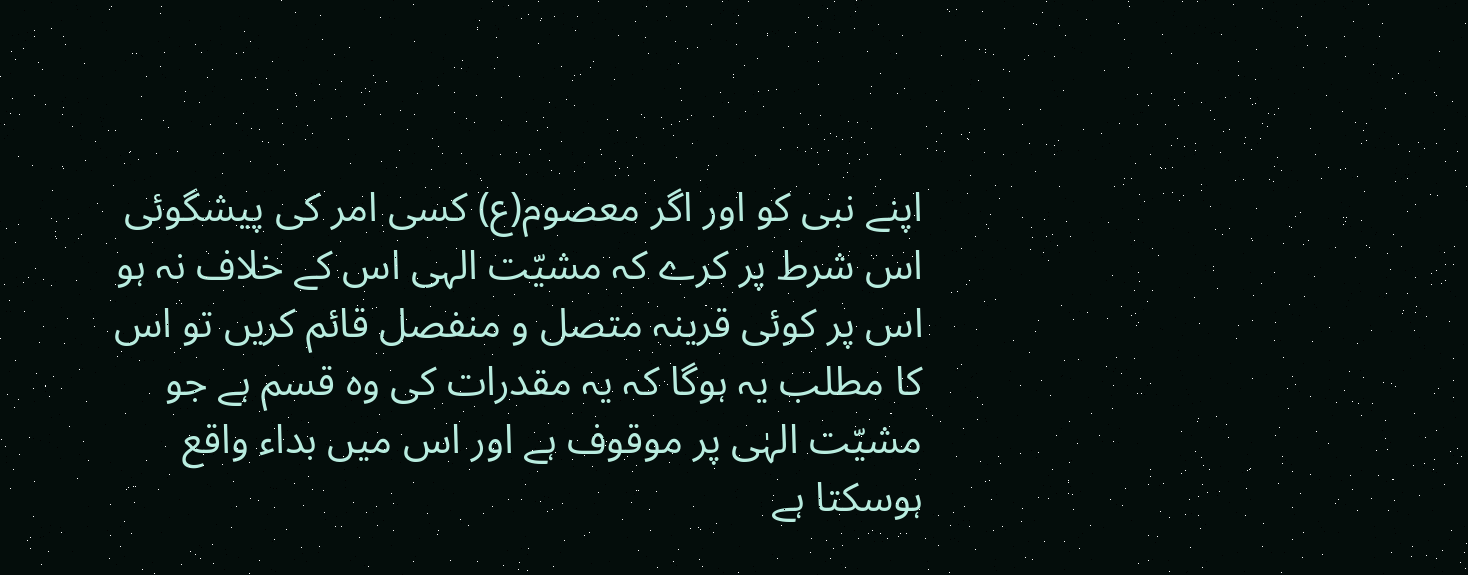اپنے نبی کو اور اگر معصوم(ع) کسی امر کی پیشگوئی اس شرط پر کرے کہ مشیّت الہی اس کے خلاف نہ ہو اس پر کوئی قرینہ متصل و منفصل قائم کریں تو اس کا مطلب یہ ہوگا کہ یہ مقدرات کی وہ قسم ہے جو مشیّت الہٰی پر موقوف ہے اور اس میں بداء واقع ہوسکتا ہے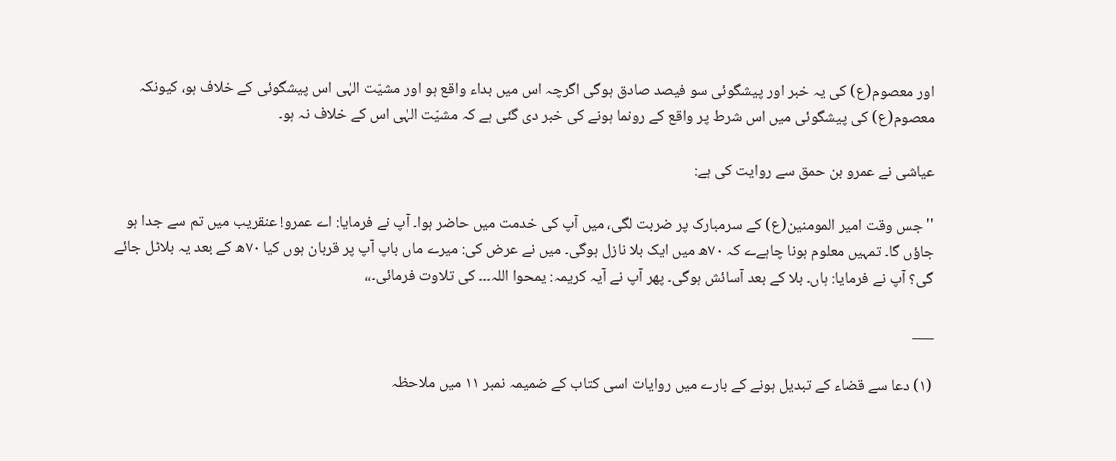اور معصوم(ع) کی یہ خبر اور پیشگوئی سو فیصد صادق ہوگی اگرچہ اس میں بداء واقع ہو اور مشیّت الہٰی اس پیشگوئی کے خلاف ہو، کیونکہ معصوم(ع) کی پیشگوئی میں اس شرط پر واقع کے رونما ہونے کی خبر دی گئی ہے کہ مشیّت الہٰی اس کے خلاف نہ ہو۔

عیاشی نے عمرو بن حمق سے روایت کی ہے:

''جس وقت امیر المومنین(ع) کے سرمبارک پر ضربت لگی، میں آپ کی خدمت میں حاضر ہوا۔ آپ نے فرمایا: اے عمرو! عنقریب میں تم سے جدا ہو جاؤں گا۔ تمہیں معلوم ہونا چاہےے کہ ۷۰ھ میں ایک بلا نازل ہوگی۔ میں نے عرض کی: میرے ماں باپ آپ پر قربان ہوں کیا ۷۰ھ کے بعد یہ بلاٹل جائے گی؟ آپ نے فرمایا: ہاں۔ بلا کے بعد آسائش ہوگی۔ پھر آپ نے آیہ کریمہ: یمحوا اللہ۔۔۔ کی تلاوت فرمائی۔،،

___

(۱) دعا سے قضاء کے تبدیل ہونے کے بارے میں روایات اسی کتاب کے ضمیمہ نمبر ۱۱ میں ملاحظہ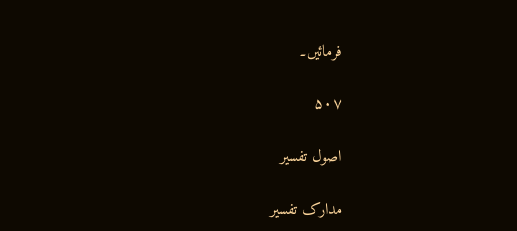فرمائیں۔

۵۰۷

اصول تفسیر

مدارک تفسیر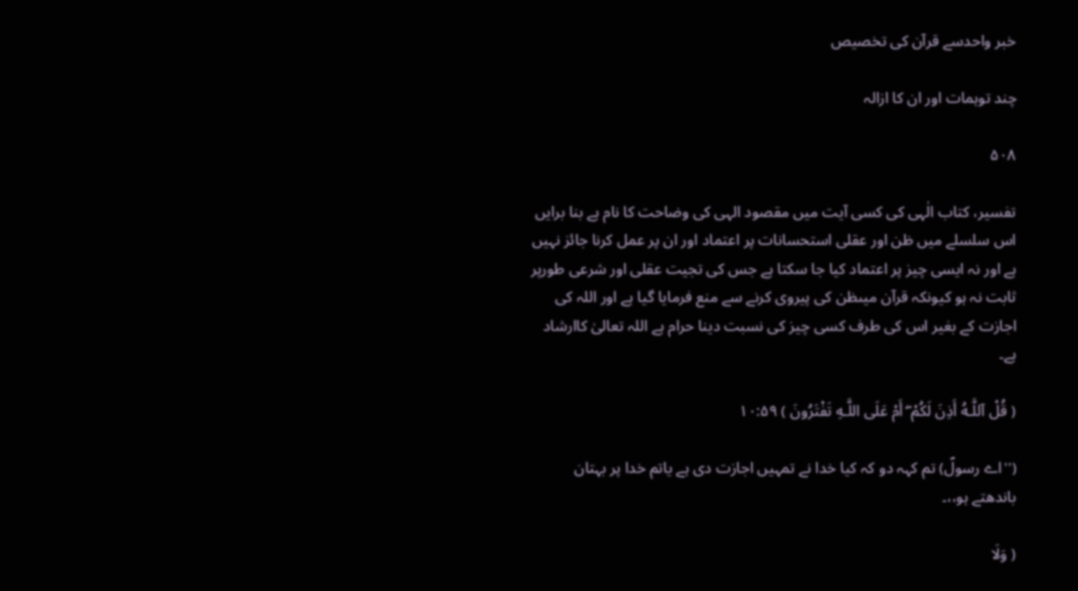خبر واحدسے قرآن کی تخصیص

چند توہمات اور ان کا ازالہ

۵۰۸

تفسیر، کتاب الٰہی کی کسی آیت میں مقصود الہی کی وضاحت کا نام ہے بنا برایں اس سلسلے میں ظن اور عقلی استحسانات پر اعتماد اور ان پر عمل کرنا جائز نہیں ہے اور نہ ایسی چیز پر اعتماد کیا جا سکتا ہے جس کی تجیت عقلی اور شرعی طورپر ثابت نہ ہو کیونکہ قرآن میںظن کی پیروی کرنے سے منع فرمایا گیا ہے اور اللہ کی اجازت کے بغیر اس کی طرف کسی چیز کی نسبت دینا حرام ہے اللہ تعالیٰ کاارشاد ہے۔

( قُلْ آللَّـهُ أَذِنَ لَكُمْ ۖ أَمْ عَلَى اللَّـهِ تَفْتَرُونَ ) ۱۰:۵۹

(''اے رسولؐ) تم کہہ دو کہ کیا خدا نے تمہیں اجازت دی ہے یاتم خدا پر بہتان باندھتے ہو،،۔

( وَلَا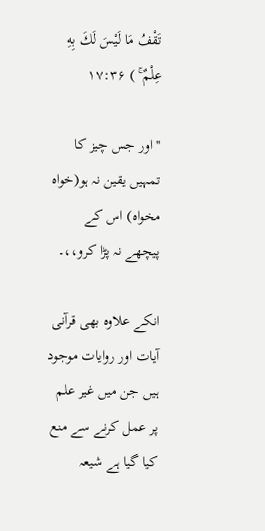تَقْفُ مَا لَيْسَ لَكَ بِهِ عِلْمٌ ۚ ) ۱۷:۳۶

''اور جس چیز کا تمہیں یقین نہ ہو(خواہ مخواہ) اس کے پیچھے نہ پڑا کرو،،۔

انکے علاوہ بھی قرآنی آیات اور روایات موجود ہیں جن میں غیر علم پر عمل کرنے سے منع کیا گیا ہے شیعہ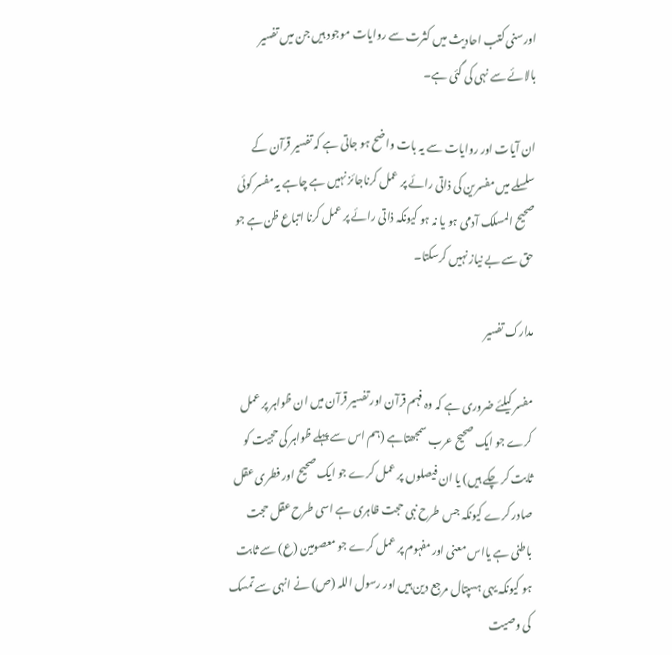اورسنی کتب احادیث میں کثرت سے روایات موجود ہیں جن میں تفسیر بالائے سے نہی کی گئی ہے۔

ان آیات اور روایات سے یہ بات واضح ہو جاتی ہے کہ تفسیر قرآن کے سلسلے میں مفسرین کی ذاتی رائے پر عمل کرناجائز نہیں ہے چاہے یہ مفسر کوئی صحیح المسلک آدمی ہو یا نہ ہو کیونکہ ذاتی رائے پر عمل کرنا اتباع ظن ہے جو حق سے بے نیاز نہیں کرسکتا۔

مدارک تفسیر

مفسر کیلئے ضروری ہے کہ وہ فہم قرآن اور تفسیر قرآن میں ان ظواہر پر عمل کرے جو ایک صحیح عرب سمجھتاہے (ہم اس سے پہلے ظواہر کی حجیت کو ثابت کر چکے ہیں) یا ان فیصلوں پر عمل کرے جو ایک صحیح اور فطری عقل صادر کرے کیونکہ جس طرح نبی حجت ظاہری ہے اسی طرح عقل حجت باطنی ہے یااس معنی اور مفہوم پر عمل کرے جو معصومین (ع) سے ثابت ہو کیونکہ یہی ہسپتال مرجع دین ہیں اور رسول اللہ (ص) نے انہی سے تمسک کی وصیت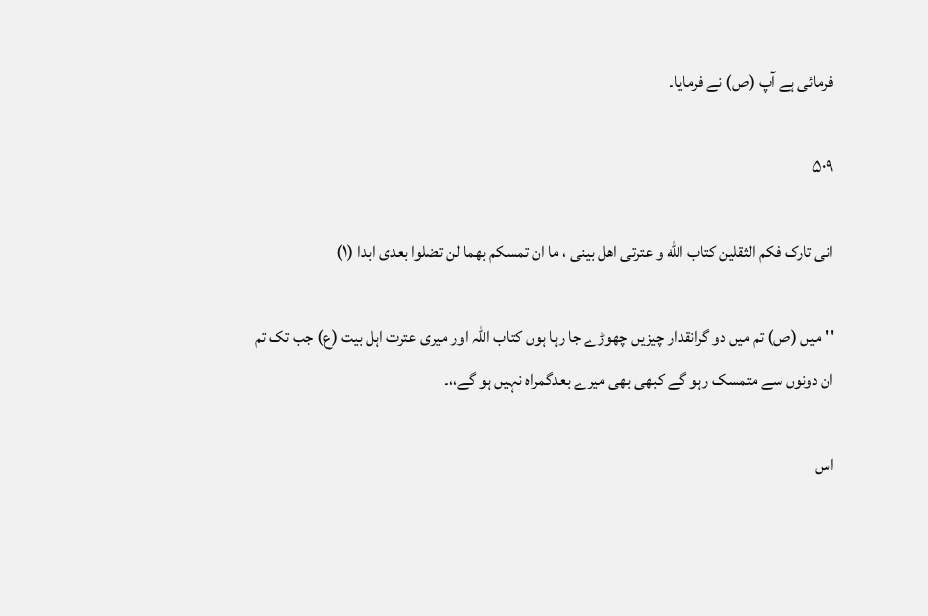فرمائی ہے آپ (ص) نے فرمایا۔

۵۰۹

انی تارک فکم الثقلین کتاب الله و عترتی اهل بینی ، ما ان تمسکم بهما لن تضلوا بعدی ابدا (۱)

''میں (ص) تم میں دو گرانقدار چیزیں چھوڑے جا رہا ہوں کتاب اللہ اور میری عترت اہل بیت (ع) جب تک تم ان دونوں سے متمسک رہو گے کبھی بھی میرے بعدگمراہ نہیں ہو گے،،۔

اس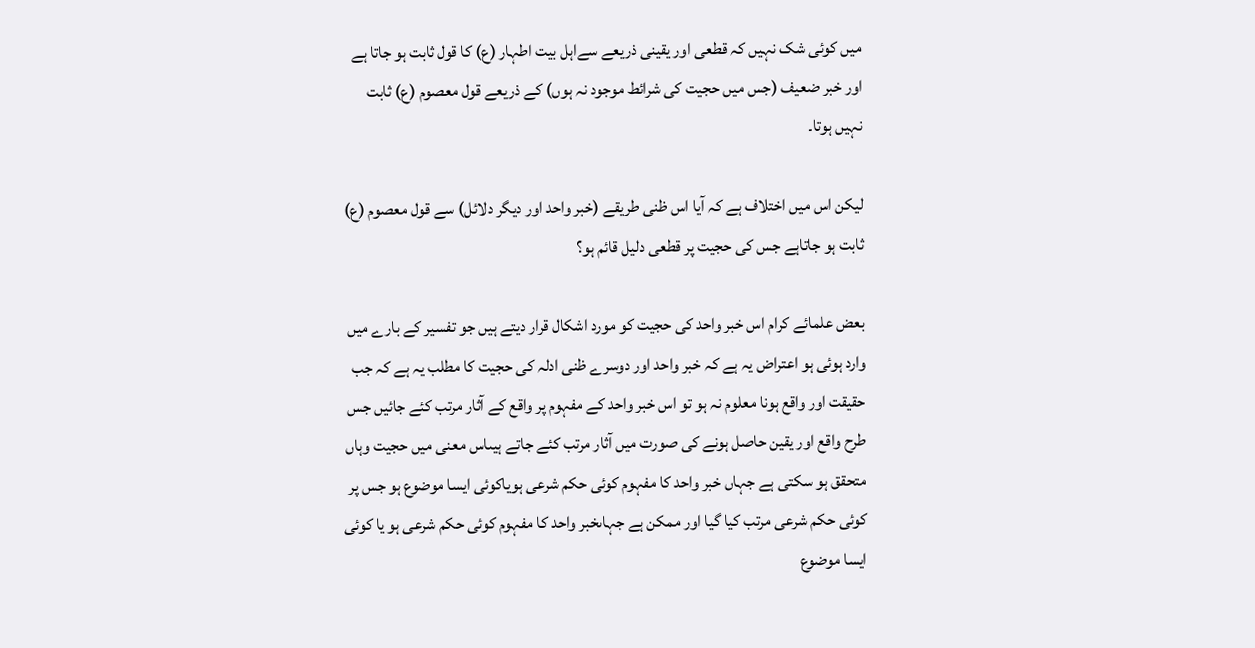میں کوئی شک نہیں کہ قطعی اور یقینی ذریعے سےاہل بیت اطہار (ع) کا قول ثابت ہو جاتا ہے اور خبر ضعیف (جس میں حجیت کی شرائط موجود نہ ہوں) کے ذریعے قول معصوم (ع) ثابت نہیں ہوتا۔

لیکن اس میں اختلاف ہے کہ آیا اس ظنی طریقے (خبر واحد اور دیگر دلائل) سے قول معصوم (ع) ثابت ہو جاتاہے جس کی حجیت پر قطعی دلیل قائم ہو؟

بعض علمائے کرام اس خبر واحد کی حجیت کو مورد اشکال قرار دیتے ہیں جو تفسیر کے بارے میں وارد ہوئی ہو اعتراض یہ ہے کہ خبر واحد اور دوسرے ظنی ادلہ کی حجیت کا مطلب یہ ہے کہ جب حقیقت اور واقع ہونا معلوم نہ ہو تو اس خبر واحد کے مفہوم پر واقع کے آثار مرتب کئے جائیں جس طرح واقع اور یقین حاصل ہونے کی صورت میں آثار مرتب کئے جاتے ہیںاس معنی میں حجیت وہاں متحقق ہو سکتی ہے جہاں خبر واحد کا مفہوم کوئی حکم شرعی ہویاکوئی ایسا موضوع ہو جس پر کوئی حکم شرعی مرتب کیا گیا اور ممکن ہے جہاںخبر واحد کا مفہوم کوئی حکم شرعی ہو یا کوئی ایسا موضوع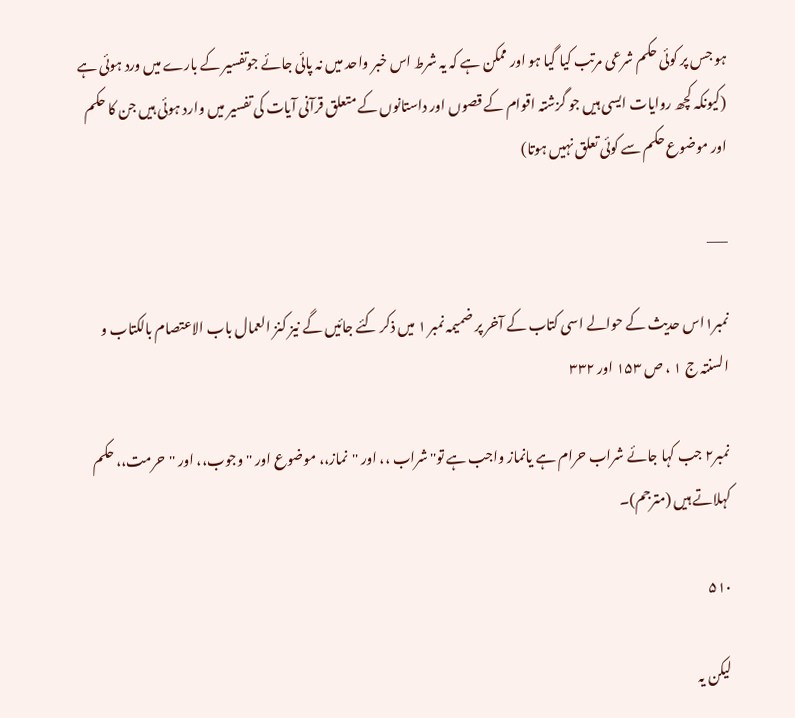ہو جس پر کوئی حکم شرعی مرتب کیا گیا ہو اور ممکن ہے کہ یہ شرط اس خبر واحد میں نہ پائی جائے جوتفسیر کے بارے میں ورد ہوئی ہے (کیونکہ کچھ روایات ایسی ہیں جو گزشتہ اقوام کے قصوں اور داستانوں کے متعلق قرآنی آیات کی تفسیر میں وارد ہوئی ہیں جن کا حکم اور موضوع حکم سے کوئی تعلق نہیں ہوتا)

___

نمبر۱اس حدیث کے حوالے اسی کتاب کے آخر پر ضمیمہ نمبر ۱ میں ذکر کئے جائیں گے نیز کنز العمال باب الاعتصام بالکتاب و السنتہ ج ۱ ، ص ۱۵۳ اور ۳۳۲

نمبر۲ جب کہا جائے شراب حرام ہے یانماز واجب ہے تو''شراب ،، اور ''نماز،، موضوع اور ''وجوب،، اور ''حرمت،، حکم کہلاتے ہیں (مترجم)۔

۵۱۰

لیکن یہ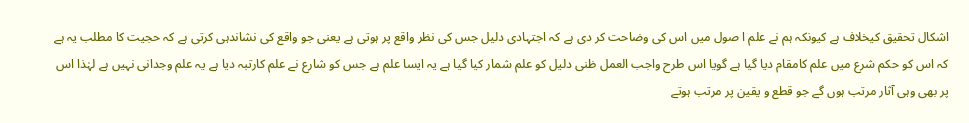اشکال تحقیق کیخلاف ہے کیونکہ ہم نے علم ا صول میں اس کی وضاحت کر دی ہے کہ اجتہادی دلیل جس کی نظر واقع پر ہوتی ہے یعنی جو واقع کی نشاندہی کرتی ہے کہ حجیت کا مطلب یہ ہے کہ اس کو حکم شرع میں علم کامقام دیا گیا ہے گویا اس طرح واجب العمل ظنی دلیل کو علم شمار کیا گیا ہے یہ ایسا علم ہے جس کو شارع نے علم کارتبہ دیا ہے یہ علم وجدانی نہیں ہے لہٰذا اس پر بھی وہی آثار مرتب ہوں گے جو قطع و یقین پر مرتب ہوتے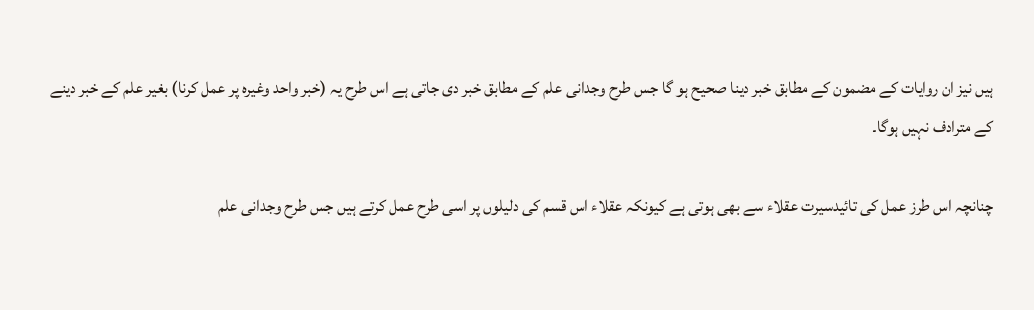ہیں نیز ان روایات کے مضمون کے مطابق خبر دینا صحیح ہو گا جس طرح وجدانی علم کے مطابق خبر دی جاتی ہے اس طرح یہ (خبر واحد وغیرہ پر عمل کرنا) بغیر علم کے خبر دینے کے مترادف نہیں ہوگا۔

چنانچہ اس طرز عمل کی تائیدسیرت عقلاء سے بھی ہوتی ہے کیونکہ عقلاء اس قسم کی دلیلوں پر اسی طرح عمل کرتے ہیں جس طرح وجدانی علم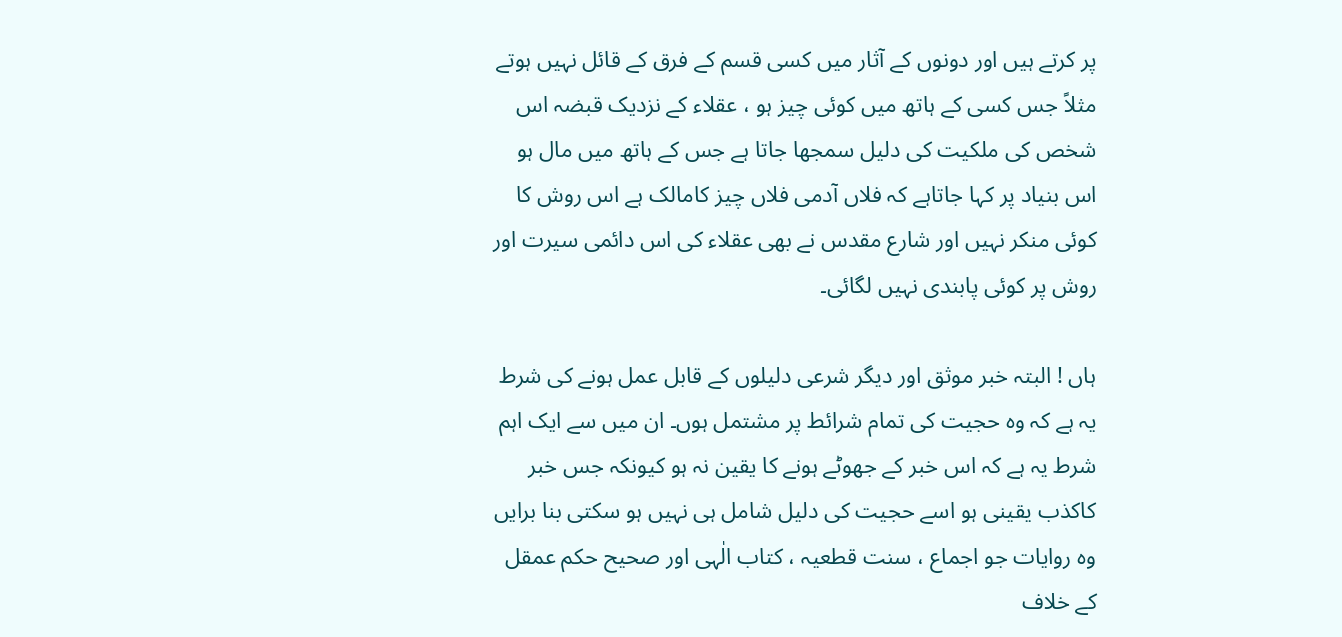پر کرتے ہیں اور دونوں کے آثار میں کسی قسم کے فرق کے قائل نہیں ہوتے مثلاً جس کسی کے ہاتھ میں کوئی چیز ہو ، عقلاء کے نزدیک قبضہ اس شخص کی ملکیت کی دلیل سمجھا جاتا ہے جس کے ہاتھ میں مال ہو اس بنیاد پر کہا جاتاہے کہ فلاں آدمی فلاں چیز کامالک ہے اس روش کا کوئی منکر نہیں اور شارع مقدس نے بھی عقلاء کی اس دائمی سیرت اور روش پر کوئی پابندی نہیں لگائی۔

ہاں ! البتہ خبر موثق اور دیگر شرعی دلیلوں کے قابل عمل ہونے کی شرط یہ ہے کہ وہ حجیت کی تمام شرائط پر مشتمل ہوں۔ ان میں سے ایک اہم شرط یہ ہے کہ اس خبر کے جھوٹے ہونے کا یقین نہ ہو کیونکہ جس خبر کاکذب یقینی ہو اسے حجیت کی دلیل شامل ہی نہیں ہو سکتی بنا برایں وہ روایات جو اجماع ، سنت قطعیہ ، کتاب الٰہی اور صحیح حکم عمقل کے خلاف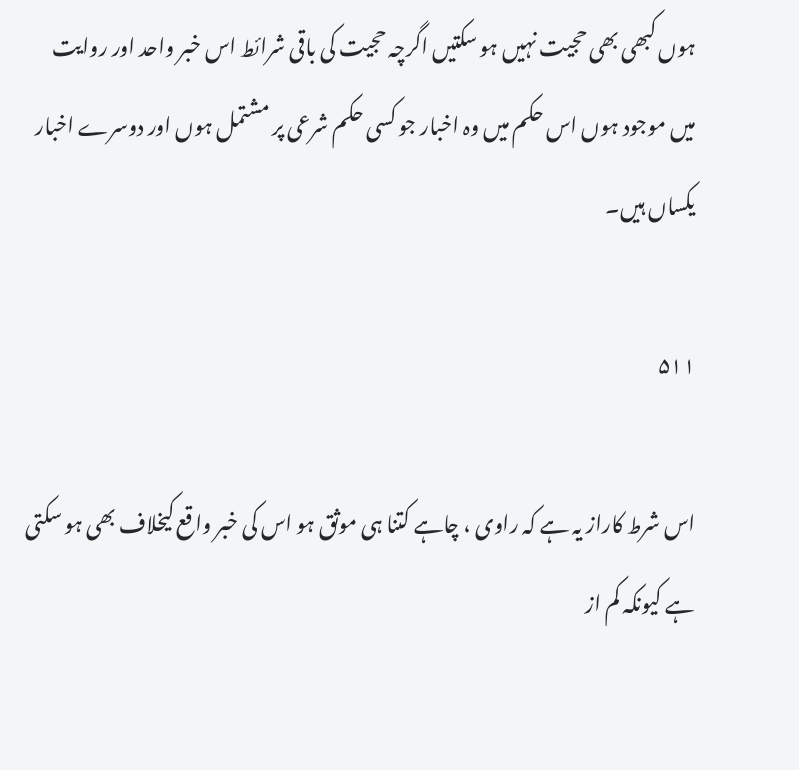ہوں کبھی بھی حجیت نہیں ہو سکتیں اگرچہ حجیت کی باقی شرائط اس خبر واحد اور روایت میں موجود ہوں اس حکم میں وہ اخبار جو کسی حکم شرعی پر مشتمل ہوں اور دوسرے اخبار یکساں ہیں۔

۵۱۱

اس شرط کاراز یہ ہے کہ راوی ، چاہے کتنا ہی موثق ہو اس کی خبر واقع کیخلاف بھی ہو سکتی ہے کیونکہ کم از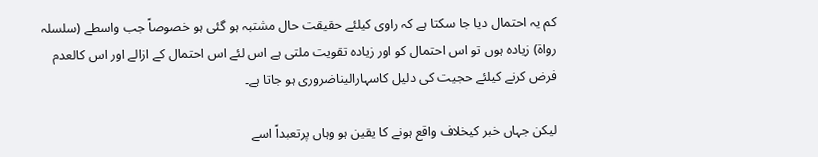کم یہ احتمال دیا جا سکتا ہے کہ راوی کیلئے حقیقت حال مشتبہ ہو گئی ہو خصوصاً جب واسطے (سلسلہ رواۃ) زیادہ ہوں تو اس احتمال کو اور زیادہ تقویت ملتی ہے اس لئے اس احتمال کے ازالے اور اس کالعدم فرض کرنے کیلئے حجیت کی دلیل کاسہارالیناضروری ہو جاتا ہے۔

لیکن جہاں خبر کیخلاف واقع ہونے کا یقین ہو وہاں پرتعبداً اسے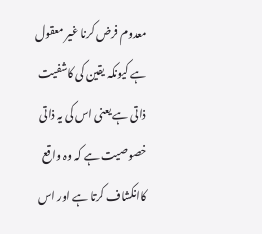معدوم فرض کرنا غیر معقول ہے کیونکہ یقین کی کاشفیت ذاتی ہے یعنی اس کی یہ ذاتی خصوصیت ہے کہ وہ واقع کاانکشاف کرتا ہے اور اس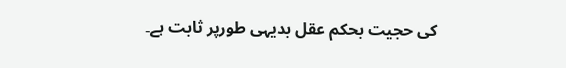کی حجیت بحکم عقل بدیہی طورپر ثابت ہے۔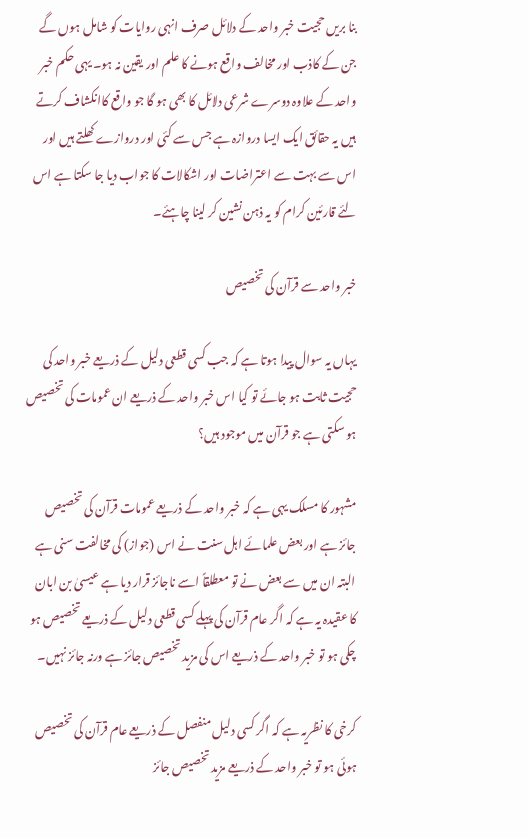بنا بریں حجیت خبر واحد کے دلائل صرف انہی روایات کو شامل ہوں گے جن کے کاذب اور مخالف واقع ہونے کا علم اور یقین نہ ہو۔ یہی حکم خبر واحد کے علاوہ دوسرے شرعی دلائل کا بھی ہو گا جو واقع کاانکشاف کرتے ہیں یہ حقائق ایک ایسا دروازہ ہے جس سے کئی اور دروازے کھلتے ہیں اور اس سے بہت سے اعتراضات اور اشکالات کا جواب دیا جا سکتا ہے اس لئے قارئین کرام کو یہ ذہن نشین کر لینا چاہئے۔

خبر واحد سے قرآن کی تخصیص

یہاں یہ سوال پیدا ہوتا ہے کہ جب کسی قطعی دلیل کے ذریعے خبر واحد کی حجیت ثابت ہو جائے تو کیا اس خبر واحد کے ذریعے ان عمومات کی تخصیص ہو سکتی ہے جو قرآن میں موجود ہیں؟

مشہور کا مسلک یہی ہے کہ خبر واحد کے ذریعے عمومات قرآن کی تخصیص جائز ہے اور بعض علمائے اہل سنت نے اس (جواز) کی مخالفت سنی ہے البتہ ان میں سے بعض نے تو معطلقاً اسے ناجائز قرار دیا ہے عیسیٰ بن ابان کا عقیدہ یہ ہے کہ اگر عام قرآن کی پہلے کسی قطعی دلیل کے ذریعے تخصیص ہو چکی ہو تو خبر واحد کے ذریعے اس کی مزید تخصیص جائز ہے ورنہ جائز نہیں۔

کرخی کا نظریہ ہے کہ اگر کسی دلیل منفصل کے ذریعے عام قرآن کی تخصیص ہوئی ہو تو خبر واحد کے ذریعے مزید تخصیص جائز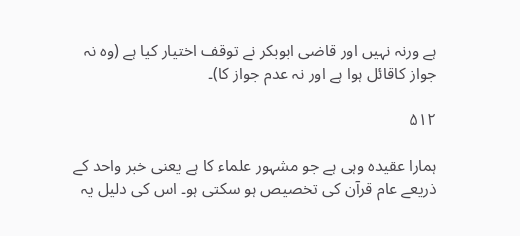ہے ورنہ نہیں اور قاضی ابوبکر نے توقف اختیار کیا ہے (وہ نہ جواز کاقائل ہوا ہے اور نہ عدم جواز کا)۔

۵۱۲

ہمارا عقیدہ وہی ہے جو مشہور علماء کا ہے یعنی خبر واحد کے ذریعے عام قرآن کی تخصیص ہو سکتی ہو۔ اس کی دلیل یہ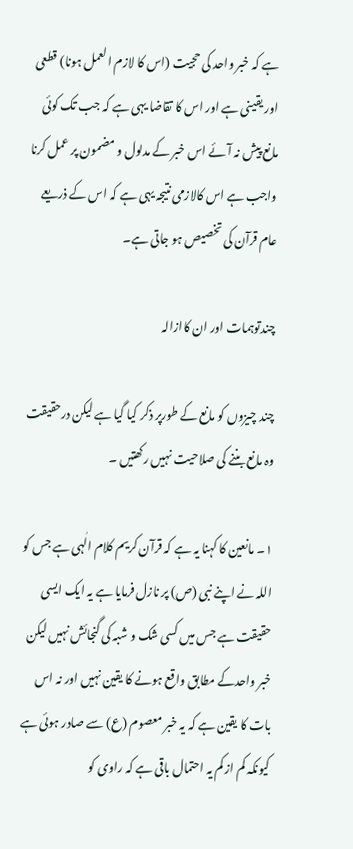ہے کہ خبر واحد کی حجیت (اس کا لازم العمل ہونا) قطعی اور یقینی ہے اور اس کا تقاضا یہی ہے کہ جب تک کوئی مانع پیش نہ آئے اس خبر کے مدلول و مضمون پر عمل کرنا واجب ہے اس کالازمی نتیجہ یہی ہے کہ اس کے ذریعے عام قرآن کی تخصیص ہو جاتی ہے۔

چندتوہمات اور ان کاازالہ

چند چیزوں کو مانع کے طورپر ذکر کیا گیا ہے لیکن درحقیقت وہ مانع بننے کی صلاحیت نہیں رکھتیں ۔

۱۔ مانعین کا کہنا یہ ہے کہ قرآن کریم کلام الٰہی ہے جس کو اللہ نے اپنے نبی (ص) پر نازل فرمایا ہے یہ ایک ایسی حقیقت ہے جس میں کسی شک و شبہ کی گنجائش نہیں لیکن خبر واحدکے مطابق واقع ہونے کا یقین نہیں اور نہ اس بات کا یقین ہے کہ یہ خبر معصوم (ع) سے صادر ہوئی ہے کیونکہ کم از کم یہ احتمال باقی ہے کہ راوی کو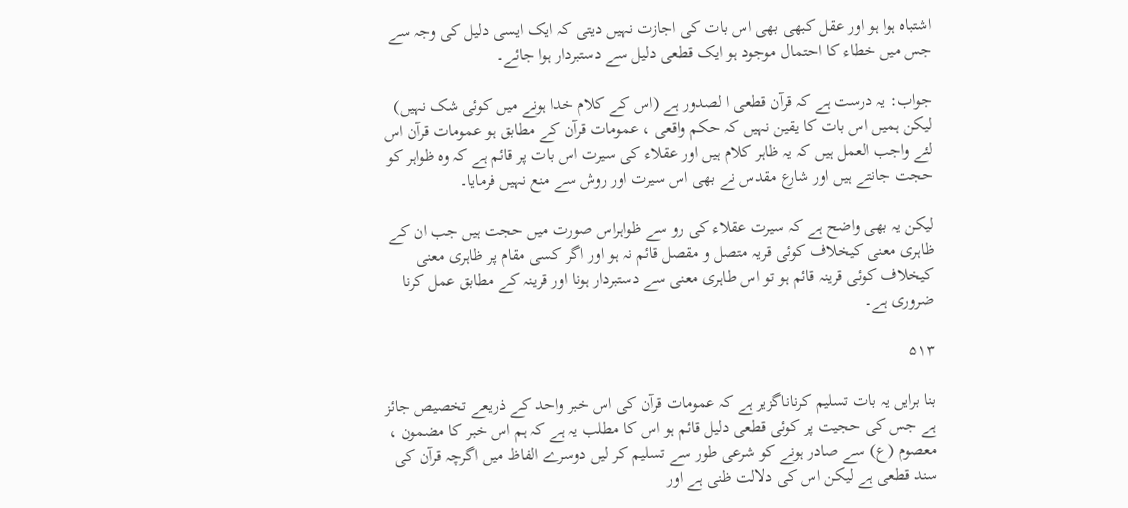اشتباہ ہوا ہو اور عقل کبھی بھی اس بات کی اجازت نہیں دیتی کہ ایک ایسی دلیل کی وجہ سے جس میں خطاء کا احتمال موجود ہو ایک قطعی دلیل سے دستبردار ہوا جائے۔

جواب: یہ درست ہے کہ قرآن قطعی ا لصدور ہے (اس کے کلام خدا ہونے میں کوئی شک نہیں) لیکن ہمیں اس بات کا یقین نہیں کہ حکم واقعی ، عمومات قرآن کے مطابق ہو عمومات قرآن اس لئے واجب العمل ہیں کہ یہ ظاہر کلام ہیں اور عقلاء کی سیرت اس بات پر قائم ہے کہ وہ ظواہر کو حجت جانتے ہیں اور شارع مقدس نے بھی اس سیرت اور روش سے منع نہیں فرمایا۔

لیکن یہ بھی واضح ہے کہ سیرت عقلاء کی رو سے ظواہراس صورت میں حجت ہیں جب ان کے ظاہری معنی کیخلاف کوئی قریہ متصل و مقصل قائم نہ ہو اور اگر کسی مقام پر ظاہری معنی کیخلاف کوئی قرینہ قائم ہو تو اس طاہری معنی سے دستبردار ہونا اور قرینہ کے مطابق عمل کرنا ضروری ہے۔

۵۱۳

بنا برایں یہ بات تسلیم کرناناگزیر ہے کہ عمومات قرآن کی اس خبر واحد کے ذریعے تخصیص جائز ہے جس کی حجیت پر کوئی قطعی دلیل قائم ہو اس کا مطلب یہ ہے کہ ہم اس خبر کا مضمون ، معصوم (ع) سے صادر ہونے کو شرعی طور سے تسلیم کر لیں دوسرے الفاظ میں اگرچہ قرآن کی سند قطعی ہے لیکن اس کی دلالت ظنی ہے اور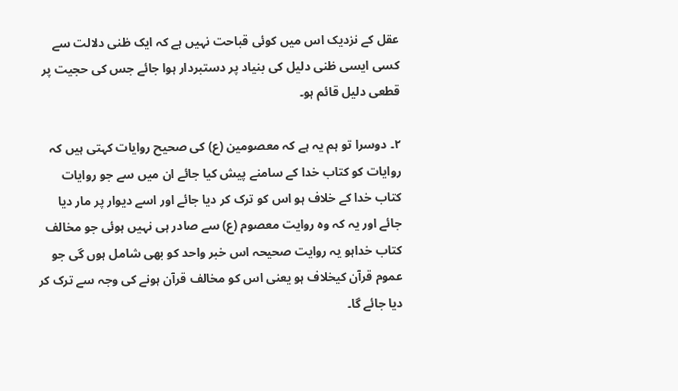عقل کے نزدیک اس میں کوئی قباحت نہیں ہے کہ ایک ظنی دلالت سے کسی ایسی ظنی دلیل کی بنیاد پر دستبردار ہوا جائے جس کی حجیت پر قطعی دلیل قائم ہو۔

۲۔ دوسرا تو ہم یہ ہے کہ معصومین (ع) کی صحیح روایات کہتی ہیں کہ روایات کو کتاب خدا کے سامنے پیش کیا جائے ان میں سے جو روایات کتاب خدا کے خلاف ہو اس کو ترک کر دیا جائے اور اسے دیوار پر مار دیا جائے اور یہ کہ وہ روایت معصوم (ع) سے صادر ہی نہیں ہوئی جو مخالف کتاب خداہو یہ روایت صحیحہ اس خبر واحد کو بھی شامل ہوں گی جو عموم قرآن کیخلاف ہو یعنی اس کو مخالف قرآن ہونے کی وجہ سے ترک کر دیا جائے گا۔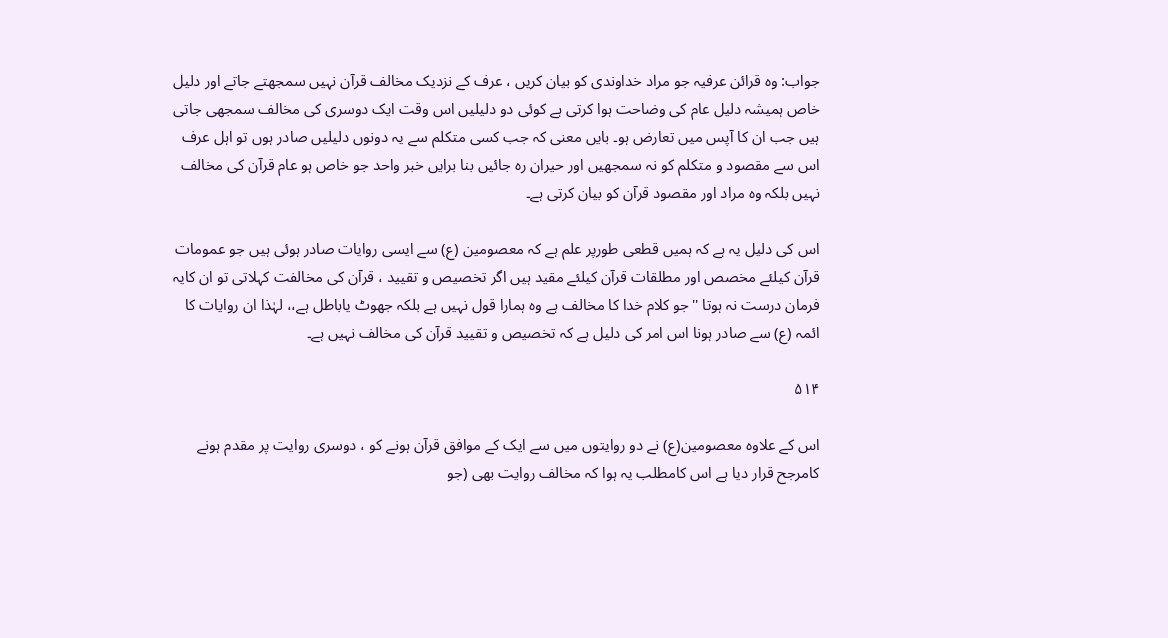جواب: وہ قرائن عرفیہ جو مراد خداوندی کو بیان کریں ، عرف کے نزدیک مخالف قرآن نہیں سمجھتے جاتے اور دلیل خاص ہمیشہ دلیل عام کی وضاحت ہوا کرتی ہے کوئی دو دلیلیں اس وقت ایک دوسری کی مخالف سمجھی جاتی ہیں جب ان کا آپس میں تعارض ہو۔ بایں معنی کہ جب کسی متکلم سے یہ دونوں دلیلیں صادر ہوں تو اہل عرف اس سے مقصود و متکلم کو نہ سمجھیں اور حیران رہ جائیں بنا برایں خبر واحد جو خاص ہو عام قرآن کی مخالف نہیں بلکہ وہ مراد اور مقصود قرآن کو بیان کرتی ہے۔

اس کی دلیل یہ ہے کہ ہمیں قطعی طورپر علم ہے کہ معصومین (ع) سے ایسی روایات صادر ہوئی ہیں جو عمومات قرآن کیلئے مخصص اور مطلقات قرآن کیلئے مقید ہیں اگر تخصیص و تقیید ، قرآن کی مخالفت کہلاتی تو ان کایہ فرمان درست نہ ہوتا ''جو کلام خدا کا مخالف ہے وہ ہمارا قول نہیں ہے بلکہ جھوٹ یاباطل ہے،، لہٰذا ان روایات کا ائمہ (ع) سے صادر ہونا اس امر کی دلیل ہے کہ تخصیص و تقیید قرآن کی مخالف نہیں ہے۔

۵۱۴

اس کے علاوہ معصومین(ع) نے دو روایتوں میں سے ایک کے موافق قرآن ہونے کو ، دوسری روایت پر مقدم ہونے کامرجح قرار دیا ہے اس کامطلب یہ ہوا کہ مخالف روایت بھی (جو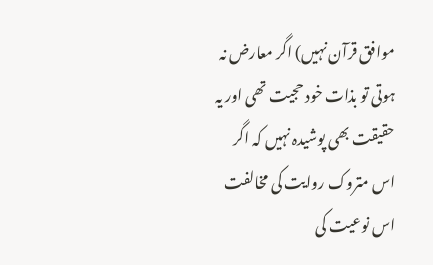موافق قرآن نہیں) اگر معارض نہ ہوتی تو بذات خود حجیت تھی اور یہ حقیقت بھی پوشیدہ نہیں کہ اگر اس متروک روایت کی مخالفت اس نوعیت کی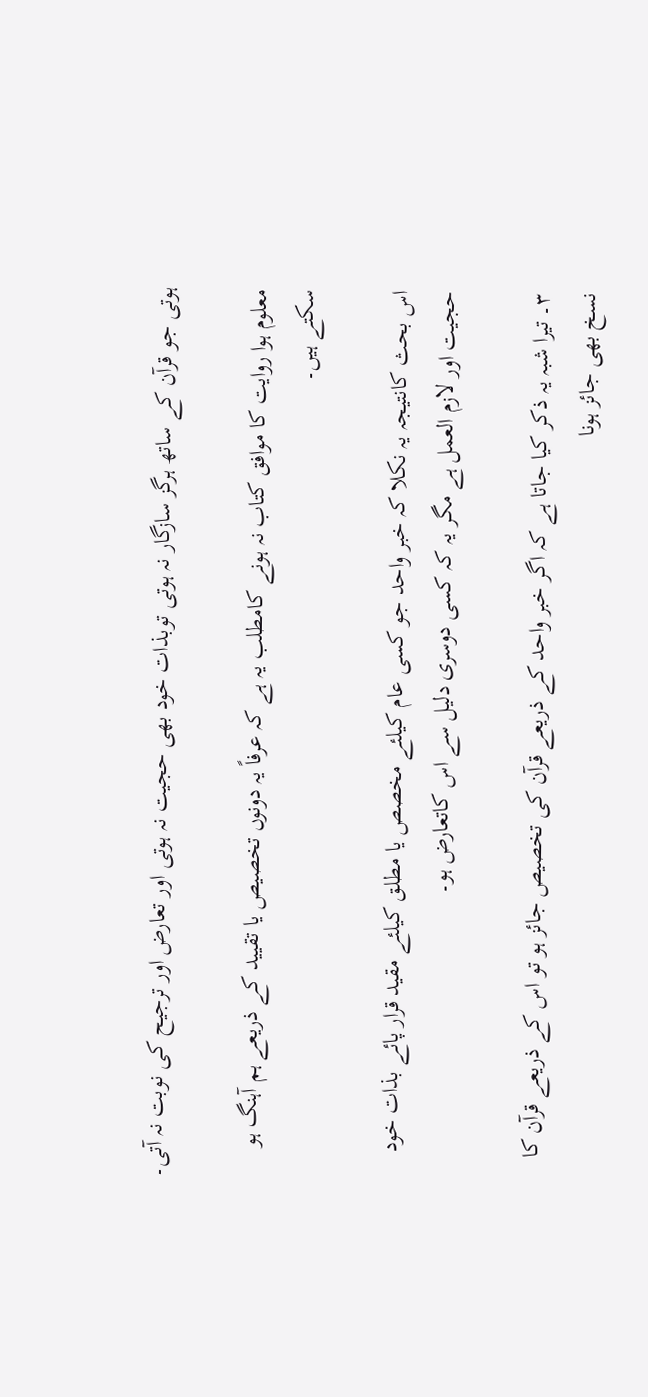ہوتی جو قرآن کے ساتھ ہرگز سازگار نہ ہوتی توبذات خود بھی حجیت نہ ہوتی اور تعارض اور ترجیح کی نوبت نہ آتی۔

معلوم ہوا روایت کا موافق کتاب نہ ہونے کامطلب یہ ہے کہ عرفاً یہ دونوں تخصیص یا تقیید کے ذریعے ہم آہنگ ہو سکتے ہیں۔

اس بحث کانتیجہ یہ نکلا کہ خبر واحد جو کسی عام کیلئے مخصص یا مطلق کیلئے مقید قرار پائے بذات خود حجیت اور لازم العمل ہے مگر یہ کہ کسی دوسری دلیل سے اس کاتعارض ہو۔

۳۔ تیرا شبہ یہ ذکر کیا جاتا ہے کہ اگر خبر واحد کے ذریعے قرآن کی تخصیص جائز ہو تو اس کے ذریعے قرآن کا نسخ بھی جائز ہونا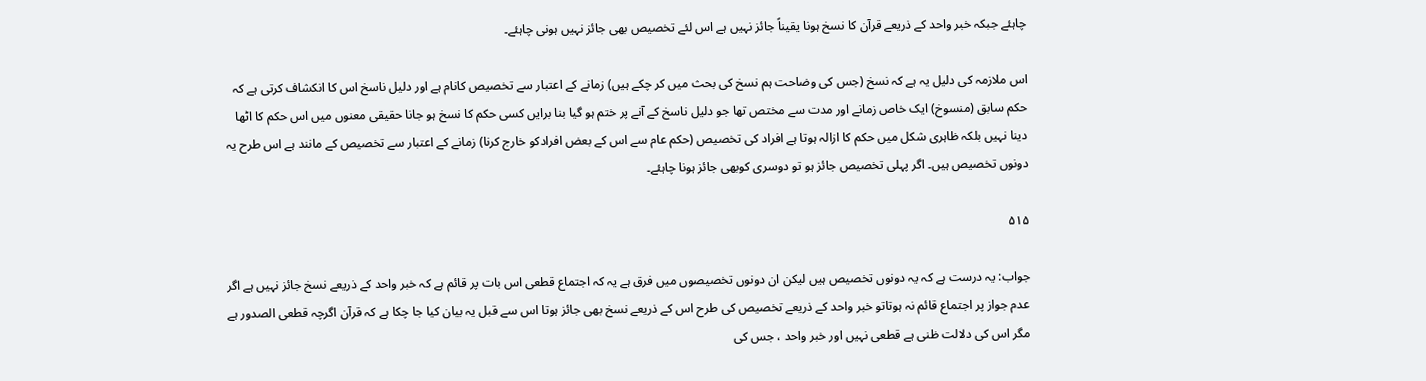چاہئے جبکہ خبر واحد کے ذریعے قرآن کا نسخ ہونا یقیناً جائز نہیں ہے اس لئے تخصیص بھی جائز نہیں ہونی چاہئے۔

اس ملازمہ کی دلیل یہ ہے کہ نسخ (جس کی وضاحت ہم نسخ کی بحث میں کر چکے ہیں) زمانے کے اعتبار سے تخصیص کانام ہے اور دلیل ناسخ اس کا انکشاف کرتی ہے کہ حکم سابق (منسوخ) ایک خاص زمانے اور مدت سے مختص تھا جو دلیل ناسخ کے آنے پر ختم ہو گیا بنا برایں کسی حکم کا نسخ ہو جانا حقیقی معنوں میں اس حکم کا اٹھا دینا نہیں بلکہ ظاہری شکل میں حکم کا ازالہ ہوتا ہے افراد کی تخصیص (حکم عام سے اس کے بعض افرادکو خارج کرنا) زمانے کے اعتبار سے تخصیص کے مانند ہے اس طرح یہ دونوں تخصیص ہیں۔ اگر پہلی تخصیص جائز ہو تو دوسری کوبھی جائز ہونا چاہئے۔

۵۱۵

جواب: یہ درست ہے کہ یہ دونوں تخصیص ہیں لیکن ان دونوں تخصیصوں میں فرق ہے یہ کہ اجتماع قطعی اس بات پر قائم ہے کہ خبر واحد کے ذریعے نسخ جائز نہیں ہے اگر عدم جواز پر اجتماع قائم نہ ہوتاتو خبر واحد کے ذریعے تخصیص کی طرح اس کے ذریعے نسخ بھی جائز ہوتا اس سے قبل یہ بیان کیا جا چکا ہے کہ قرآن اگرچہ قطعی الصدور ہے مگر اس کی دلالت ظنی ہے قطعی نہیں اور خبر واحد ، جس کی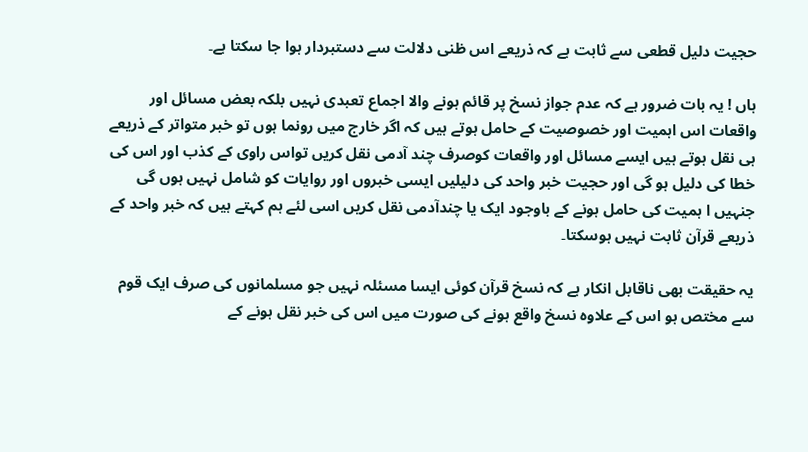حجیت دلیل قطعی سے ثابت ہے کہ ذریعے اس ظنی دلالت سے دستبردار ہوا جا سکتا ہے۔

ہاں ! یہ بات ضرور ہے کہ عدم جواز نسخ پر قائم ہونے والا اجماع تعبدی نہیں بلکہ بعض مسائل اور واقعات اس اہمیت اور خصوصیت کے حامل ہوتے ہیں کہ اگر خارج میں رونما ہوں تو خبر متواتر کے ذریعے ہی نقل ہوتے ہیں ایسے مسائل اور واقعات کوصرف چند آدمی نقل کریں تواس راوی کے کذب اور اس کی خطا کی دلیل ہو گی اور حجیت خبر واحد کی دلیلیں ایسی خبروں اور روایات کو شامل نہیں ہوں گی جنہیں ا ہمیت کی حامل ہونے کے باوجود ایک یا چندآدمی نقل کریں اسی لئے ہم کہتے ہیں کہ خبر واحد کے ذریعے قرآن ثابت نہیں ہوسکتا۔

یہ حقیقت بھی ناقابل انکار ہے کہ نسخ قرآن کوئی ایسا مسئلہ نہیں جو مسلمانوں کی صرف ایک قوم سے مختص ہو اس کے علاوہ نسخ واقع ہونے کی صورت میں اس کی خبر نقل ہونے کے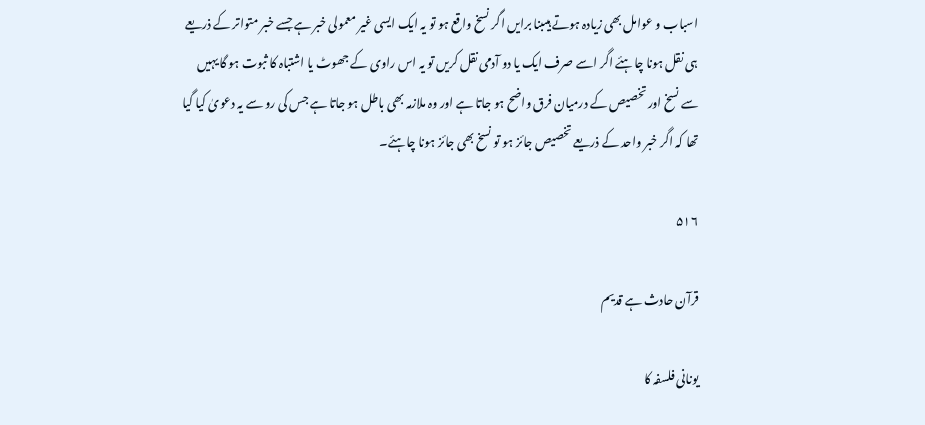اسباب و عوامل بھی زیادہ ہوتے ہیںبنا برایں اگر نسخ واقع ہو تو یہ ایک ایسی غیر معمولی خبر ہے جسے خبر متواتر کے ذریعے ہی نقل ہونا چاہئے اگر اسے صرف ایک یا دو آدمی نقل کریں تو یہ اس راوی کے جھوٹ یا اشتباہ کا ثبوت ہو گا یہیں سے نسخ اور تخصیص کے درمیان فرق واضح ہو جاتا ہے اور وہ ملازمہ بھی باطل ہو جاتا ہے جس کی رو سے یہ دعویٰ کیا گیا تھا کہ اگر خبر واحد کے ذریعے تخصیص جائز ہو تو نسخ بھی جائز ہونا چاہئے۔

۵۱۶

قرآن حادث ہے قدیم

یونانی فلسفہ کا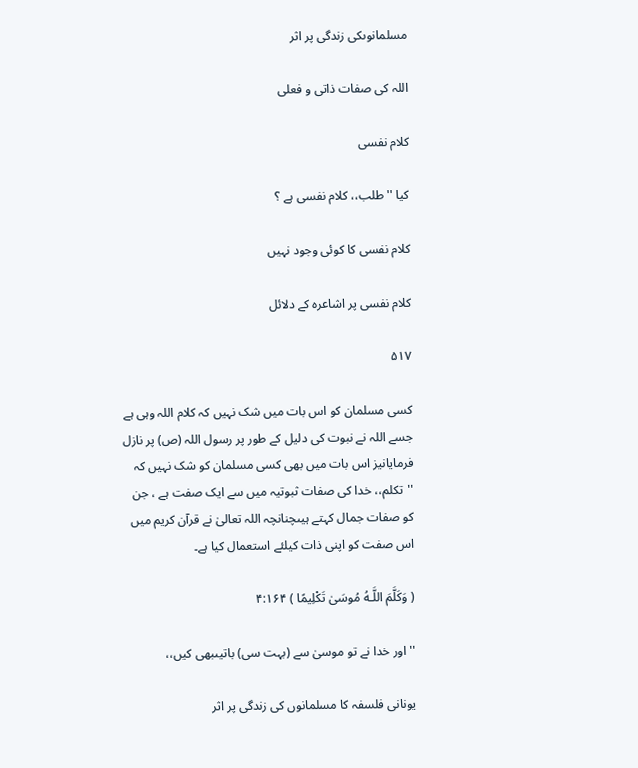مسلمانوںکی زندگی پر اثر

اللہ کی صفات ذاتی و فعلی

کلام نفسی

کیا ''طلب،، کلام نفسی ہے ؟

کلام نفسی کا کوئی وجود نہیں

کلام نفسی پر اشاعرہ کے دلائل

۵۱۷

کسی مسلمان کو اس بات میں شک نہیں کہ کلام اللہ وہی ہے جسے اللہ نے نبوت کی دلیل کے طور پر رسول اللہ (ص) پر نازل فرمایانیز اس بات میں بھی کسی مسلمان کو شک نہیں کہ ''تکلم،، خدا کی صفات ثبوتیہ میں سے ایک صفت ہے ، جن کو صفات جمال کہتے ہیںچنانچہ اللہ تعالیٰ نے قرآن کریم میں اس صفت کو اپنی ذات کیلئے استعمال کیا ہے۔

( وَكَلَّمَ اللَّـهُ مُوسَىٰ تَكْلِيمًا ) ۴:۱۶۴

''اور خدا نے تو موسیٰ سے (بہت سی) باتیںبھی کیں،،

یونانی فلسفہ کا مسلمانوں کی زندگی پر اثر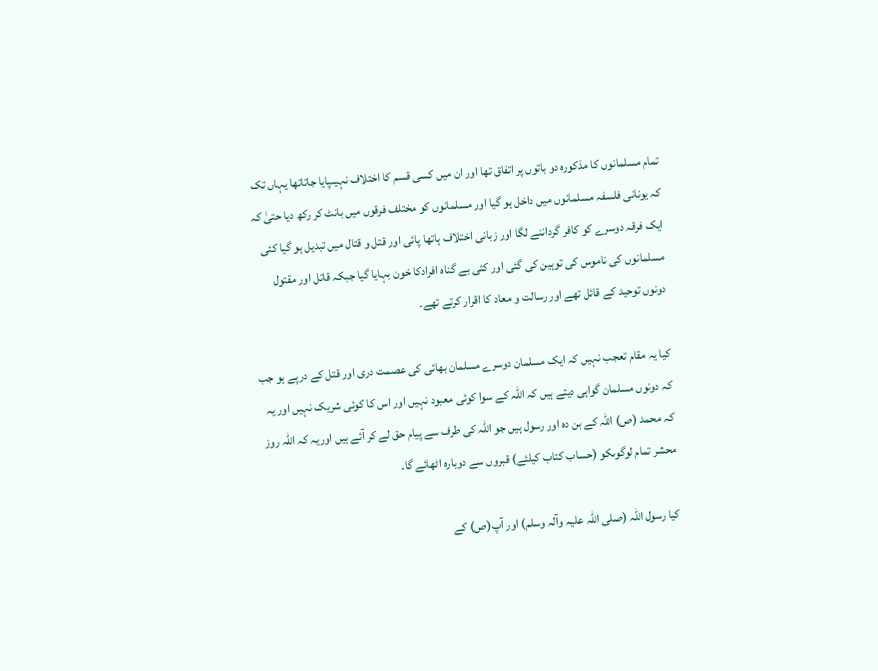تمام مسلمانوں کا مذکورہ دو باتوں پر اتفاق تھا اور ان میں کسی قسم کا اختلاف نہیںپایا جاتاتھا یہاں تک کہ یونانی فلسفہ مسلمانوں میں داخل ہو گیا اور مسلمانوں کو مختلف فرقوں میں بانٹ کر رکھ دیا حتیٰ کہ ایک فرقہ دوسرے کو کافر گرداننے لگا اور زبانی اختلاف ہاتھا پائی اور قتل و قتال میں تبدیل ہو گیا کئی مسلمانوں کی ناموس کی توہین کی گئی اور کئی بے گناہ افرادکا خون بہایا گیا جبکہ قاتل اور مقتول دونوں توحید کے قائل تھے اور رسالت و معاد کا اقرار کرتے تھے۔

کیا یہ مقام تعجب نہیں کہ ایک مسلمان دوسرے مسلمان بھائی کی عصمت دری اور قتل کے درپے ہو جب کہ دونوں مسلمان گواہی دیتے ہیں کہ اللہ کے سوا کوئی معبود نہیں اور اس کا کوئی شریک نہیں اور یہ کہ محمد (ص) اللہ کے بن دہ اور رسول ہیں جو اللہ کی طرف سے پیام حق لے کر آئے ہیں اوریہ کہ اللہ روز محشر تمام لوگوںکو (حساب کتاب کیلئے) قبروں سے دوبارہ اٹھائے گا۔

کیا رسول اللہ (صلی اللہ علیہ وآلہ وسلم) اور آپ(ص) کے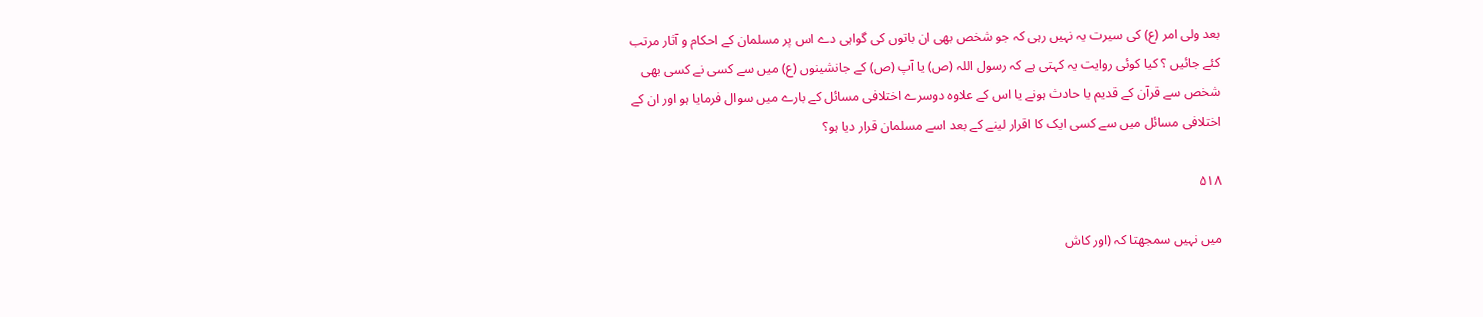بعد ولی امر (ع) کی سیرت یہ نہیں رہی کہ جو شخص بھی ان باتوں کی گواہی دے اس پر مسلمان کے احکام و آثار مرتب کئے جائیں ؟ کیا کوئی روایت یہ کہتی ہے کہ رسول اللہ (ص) یا آپ (ص) کے جانشینوں (ع) میں سے کسی نے کسی بھی شخص سے قرآن کے قدیم یا حادث ہونے یا اس کے علاوہ دوسرے اختلافی مسائل کے بارے میں سوال فرمایا ہو اور ان کے اختلافی مسائل میں سے کسی ایک کا اقرار لینے کے بعد اسے مسلمان قرار دیا ہو؟

۵۱۸

میں نہیں سمجھتا کہ (اور کاش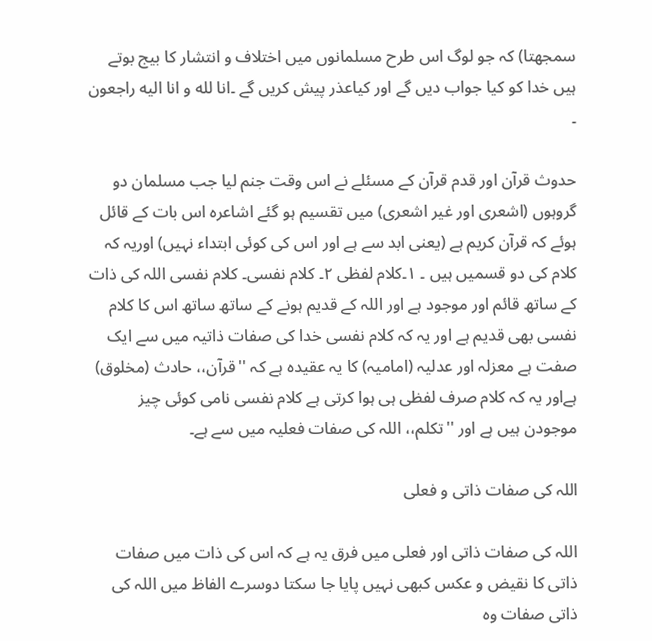سمجھتا) کہ جو لوگ اس طرح مسلمانوں میں اختلاف و انتشار کا بیج بوتے ہیں خدا کو کیا جواب دیں گے اور کیاعذر پیش کریں گے ۔انا لله و انا الیه راجعون ۔

حدوث قرآن اور قدم قرآن کے مسئلے نے اس وقت جنم لیا جب مسلمان دو گروہوں (اشعری اور غیر اشعری) میں تقسیم ہو گئے اشاعرہ اس بات کے قائل ہوئے کہ قرآن کریم ہے (یعنی ابد سے ہے اور اس کی کوئی ابتداء نہیں) اوریہ کہ کلام کی دو قسمیں ہیں ۔ ۱۔کلام لفظی ۲۔ کلام نفسی۔ کلام نفسی اللہ کی ذات کے ساتھ قائم اور موجود ہے اور اللہ کے قدیم ہونے کے ساتھ ساتھ اس کا کلام نفسی بھی قدیم ہے اور یہ کہ کلام نفسی خدا کی صفات ذاتیہ میں سے ایک صفت ہے معزلہ اور عدلیہ (امامیہ) کا یہ عقیدہ ہے کہ ''قرآن،، حادث (مخلوق) ہےاور یہ کہ کلام صرف لفظی ہی ہوا کرتی ہے کلام نفسی نامی کوئی چیز موجودن ہیں ہے اور ''تکلم،، اللہ کی صفات فعلیہ میں سے ہے۔

اللہ کی صفات ذاتی و فعلی

اللہ کی صفات ذاتی اور فعلی میں فرق یہ ہے کہ اس کی ذات میں صفات ذاتی کا نقیض و عکس کبھی نہیں پایا جا سکتا دوسرے الفاظ میں اللہ کی ذاتی صفات وہ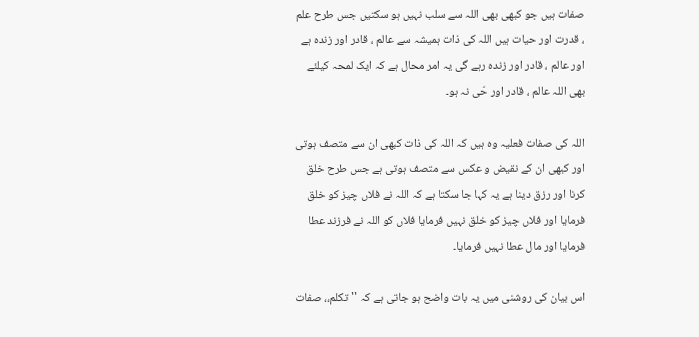صفات ہیں جو کبھی بھی اللہ سے سلب نہیں ہو سکتیں جس طرح علم ، قدرت اور حیات ہیں اللہ کی ذات ہمیشہ سے عالم ، قادر اور زندہ ہے اور عالم ، قادر اور زندہ رہے گی یہ امر محال ہے کہ ایک لمحہ کیلئے بھی اللہ عالم ، قادر اور حّی نہ ہو۔

اللہ کی صفات فعلیہ وہ ہیں کہ اللہ کی ذات کبھی ان سے متصف ہوتی اور کبھی ان کے نقیض و عکس سے متصف ہوتی ہے جس طرح خلق کرنا اور رزق دینا ہے یہ کہا جا سکتا ہے کہ اللہ نے فلاں چیز کو خلق فرمایا اور فلاں چیز کو خلق نہیں فرمایا فلاں کو اللہ نے فرزند عطا فرمایا اور مال عطا نہیں فرمایا۔

اس بیان کی روشنی میں یہ بات واضح ہو جاتی ہے کہ ''تکلم،، صفات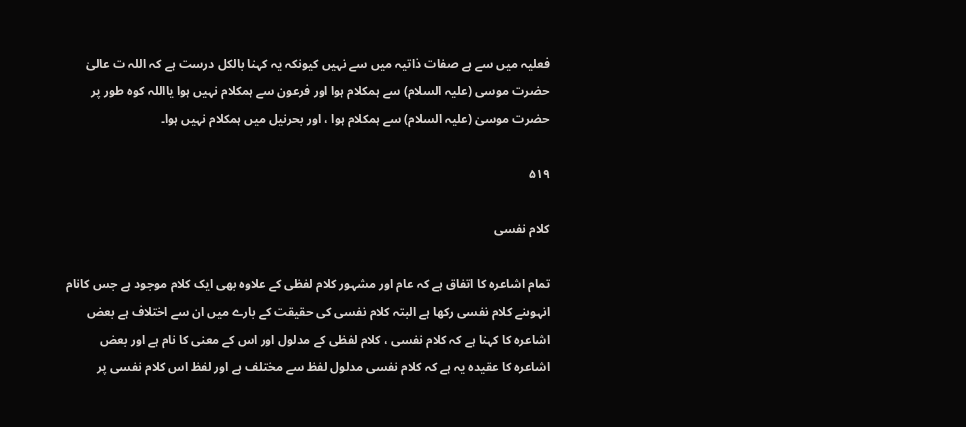فعلیہ میں سے ہے صفات ذاتیہ میں سے نہیں کیونکہ یہ کہنا بالکل درست ہے کہ اللہ ت عالیٰ حضرت موسی (علیہ السلام) سے ہمکلام ہوا اور فرعون سے ہمکلام نہیں ہوا یااللہ کوہ طور پر حضرت موسیٰ (علیہ السلام) سے ہمکلام ہوا ، اور بحرنیل میں ہمکلام نہیں ہوا۔

۵۱۹

کلام نفسی

تمام اشاعرہ کا اتفاق ہے کہ عام اور مشہور کلام لفظی کے علاوہ بھی ایک کلام موجود ہے جس کانام انہوںنے کلام نفسی رکھا ہے البتہ کلام نفسی کی حقیقت کے بارے میں ان سے اختلاف ہے بعض اشاعرہ کا کہنا ہے کہ کلام نفسی ، کلام لفظی کے مدلول اور اس کے معنی کا نام ہے اور بعض اشاعرہ کا عقیدہ یہ ہے کہ کلام نفسی مدلول لفظ سے مختلف ہے اور لفظ اس کلام نفسی پر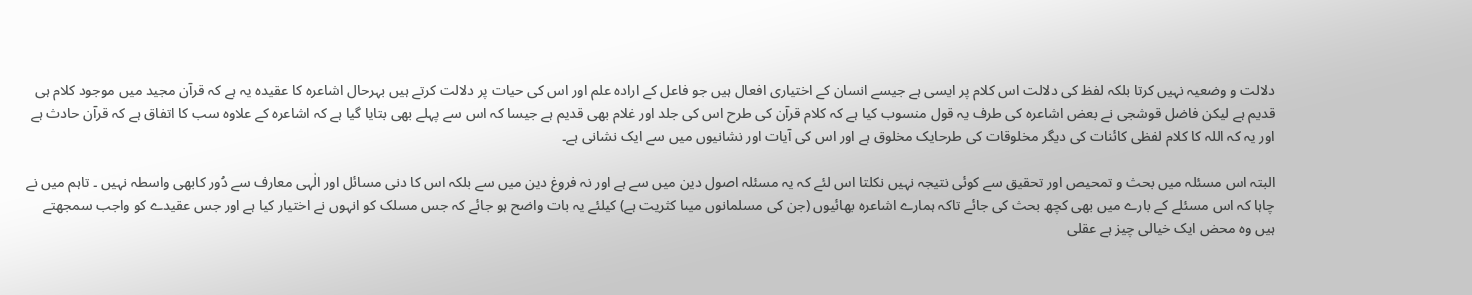دلالت و وضعیہ نہیں کرتا بلکہ لفظ کی دلالت اس کلام پر ایسی ہے جیسے انسان کے اختیاری افعال ہیں جو فاعل کے ارادہ علم اور اس کی حیات پر دلالت کرتے ہیں بہرحال اشاعرہ کا عقیدہ یہ ہے کہ قرآن مجید میں موجود کلام ہی قدیم ہے لیکن فاضل قوشجی نے بعض اشاعرہ کی طرف یہ قول منسوب کیا ہے کہ کلام قرآن کی طرح اس کی جلد اور غلام بھی قدیم ہے جیسا کہ اس سے پہلے بھی بتایا گیا ہے کہ اشاعرہ کے علاوہ سب کا اتفاق ہے کہ قرآن حادث ہے اور یہ کہ اللہ کا کلام لفظی کائنات کی دیگر مخلوقات کی طرحایک مخلوق ہے اور اس کی آیات اور نشانیوں میں سے ایک نشانی ہے۔

البتہ اس مسئلہ میں بحث و تمحیص اور تحقیق سے کوئی نتیجہ نہیں نکلتا اس لئے کہ یہ مسئلہ اصول دین میں سے ہے اور نہ فروغ دین میں سے بلکہ اس کا دنی مسائل اور الٰہی معارف سے دُور کابھی واسطہ نہیں ۔ تاہم میں نے چاہا کہ اس مسئلے کے بارے میں بھی کچھ بحث کی جائے تاکہ ہمارے اشاعرہ بھائیوں (جن کی مسلمانوں میںا کثریت ہے) کیلئے یہ بات واضح ہو جائے کہ جس مسلک کو انہوں نے اختیار کیا ہے اور جس عقیدے کو واجب سمجھتے ہیں وہ محض ایک خیالی چیز ہے عقلی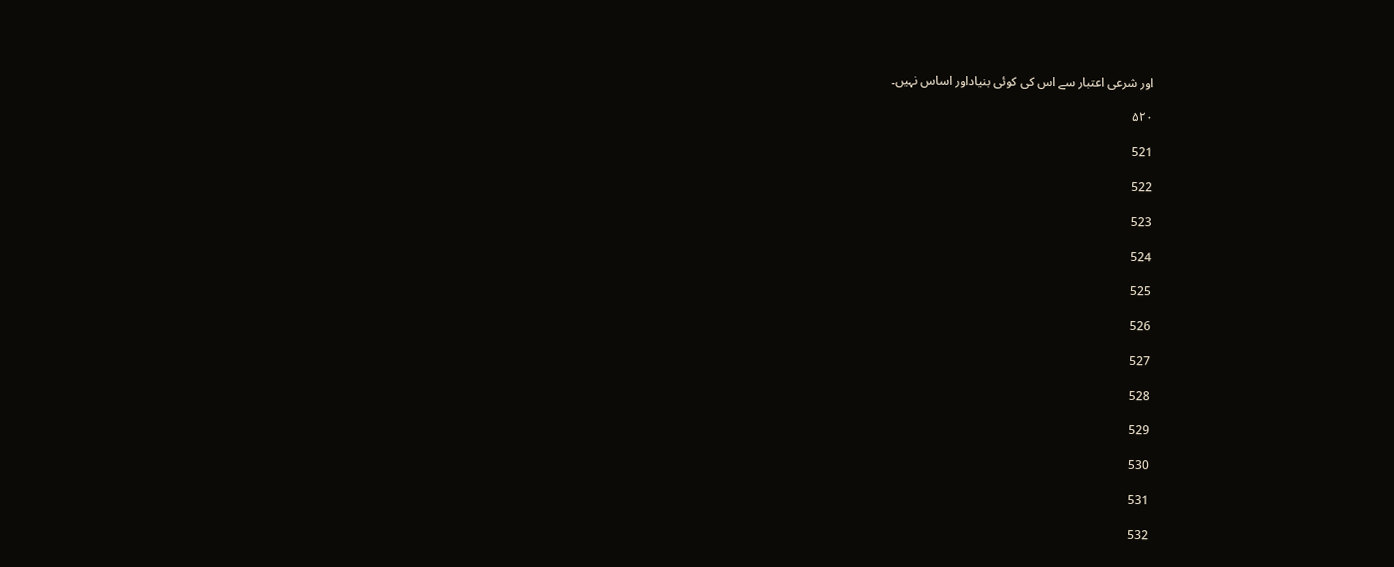اور شرعی اعتبار سے اس کی کوئی بنیاداور اساس نہیں۔

۵۲۰

521

522

523

524

525

526

527

528

529

530

531

532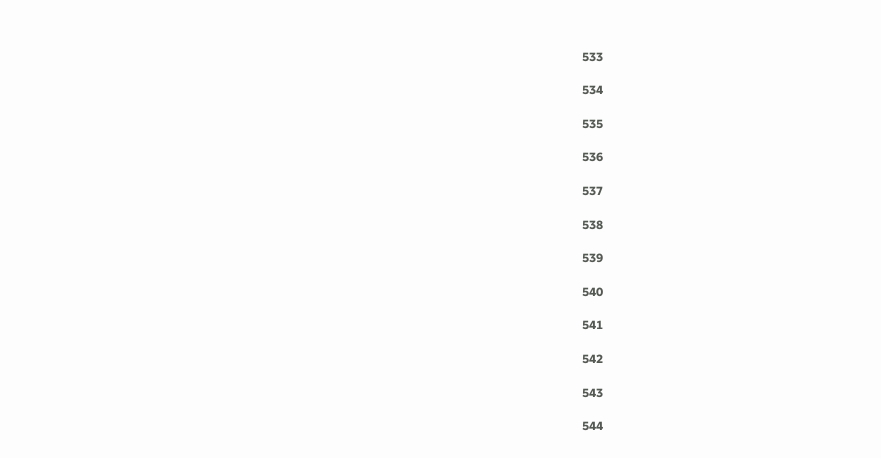533

534

535

536

537

538

539

540

541

542

543

544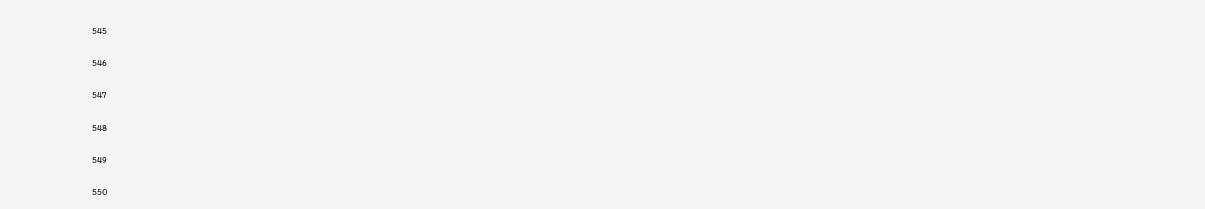545

546

547

548

549

550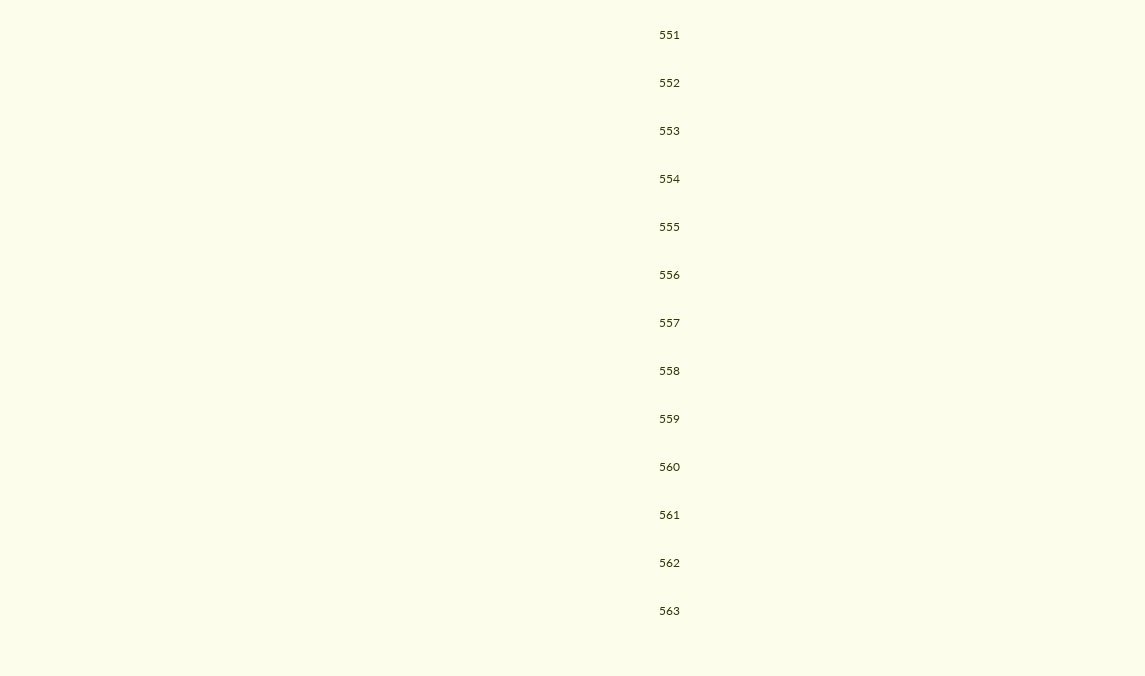551

552

553

554

555

556

557

558

559

560

561

562

563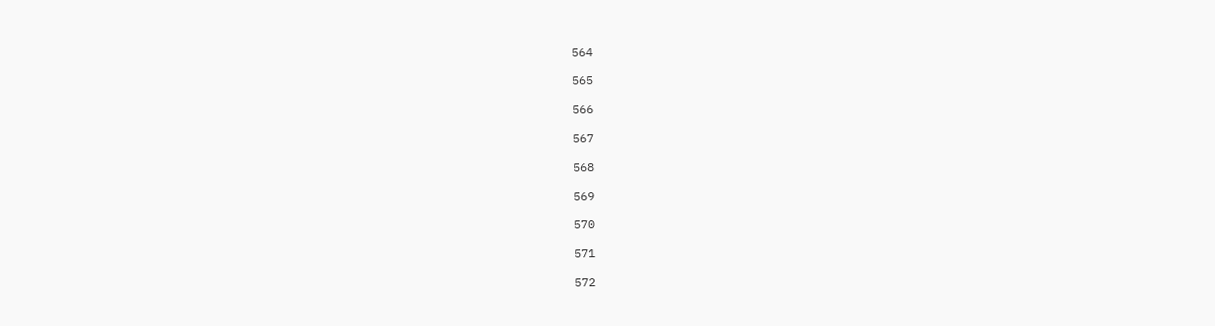564

565

566

567

568

569

570

571

572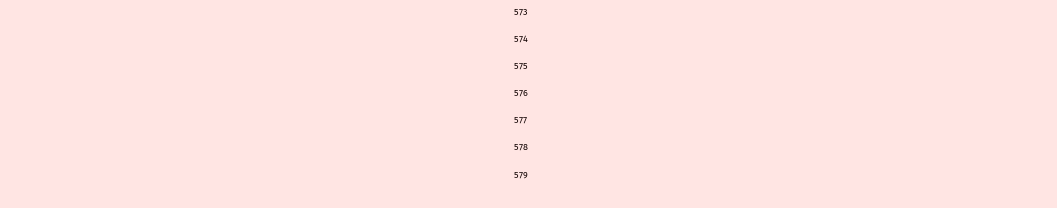573

574

575

576

577

578

579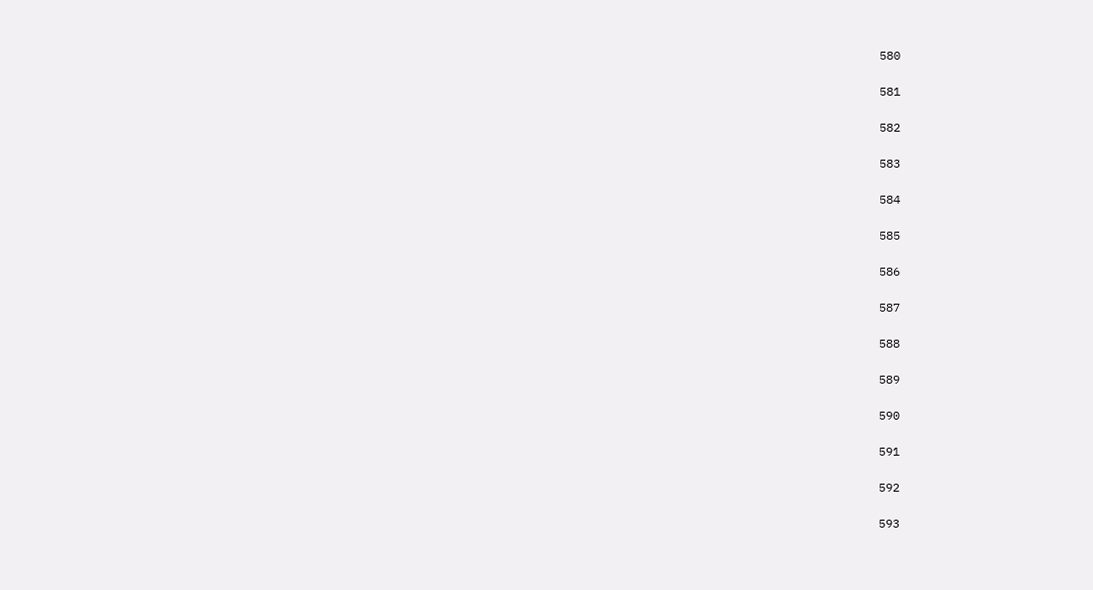580

581

582

583

584

585

586

587

588

589

590

591

592

593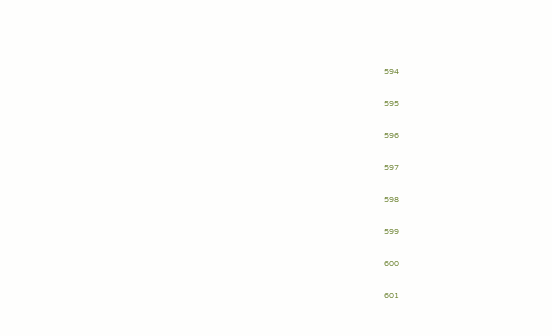594

595

596

597

598

599

600

601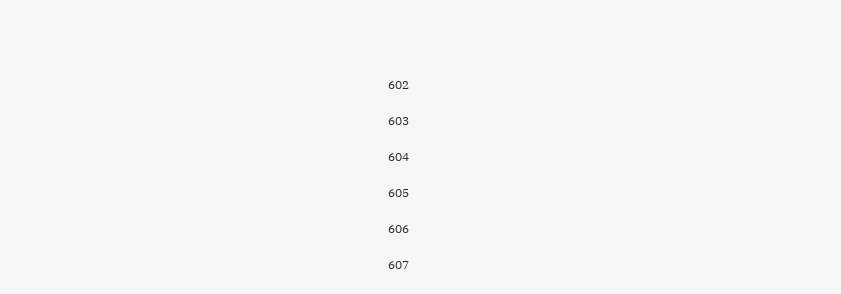602

603

604

605

606

607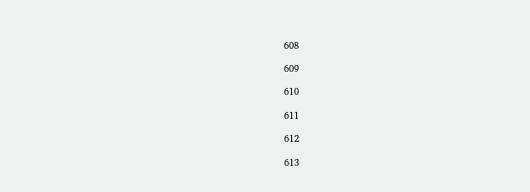608

609

610

611

612

613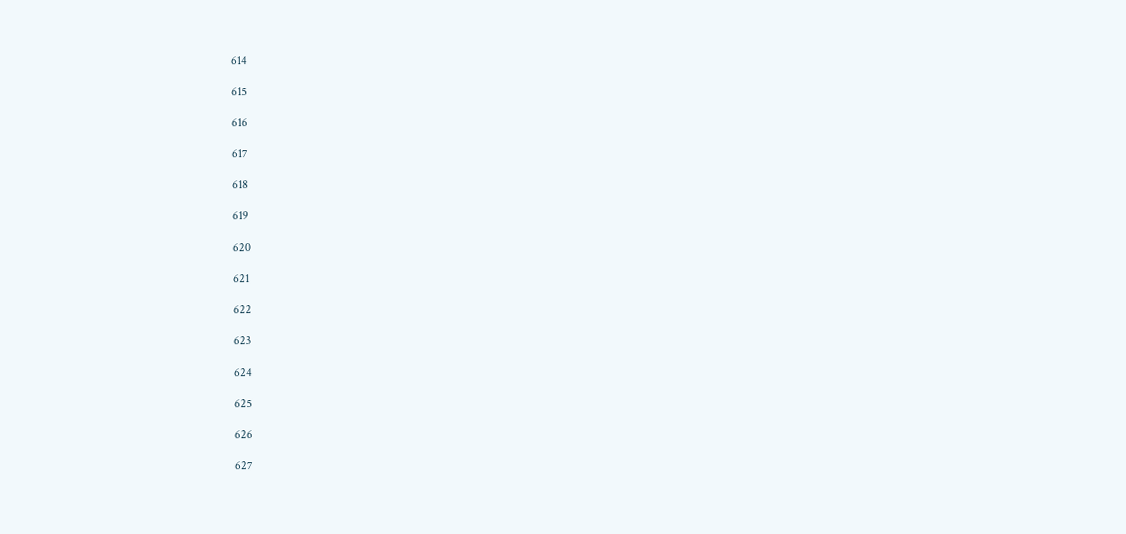614

615

616

617

618

619

620

621

622

623

624

625

626

627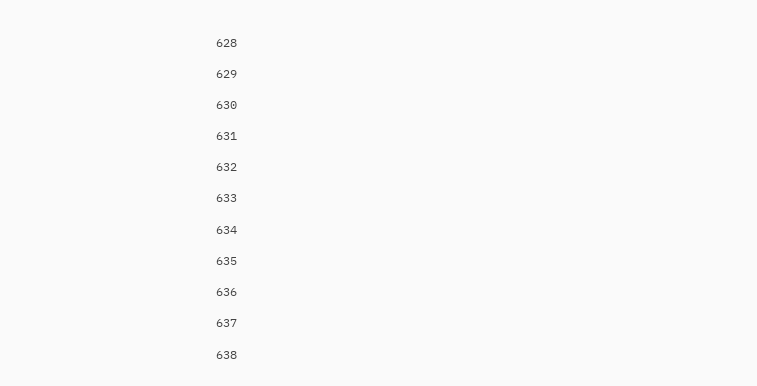628

629

630

631

632

633

634

635

636

637

638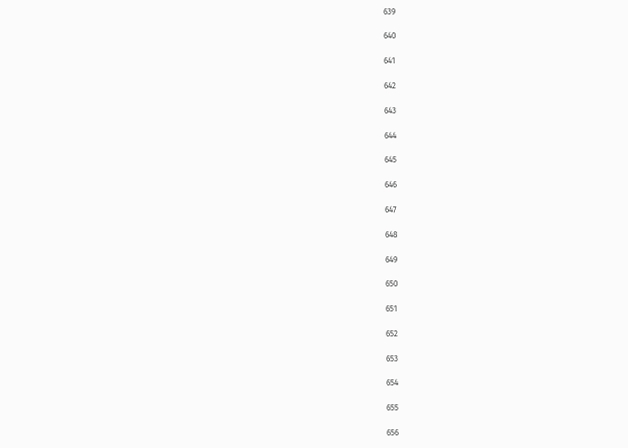639

640

641

642

643

644

645

646

647

648

649

650

651

652

653

654

655

656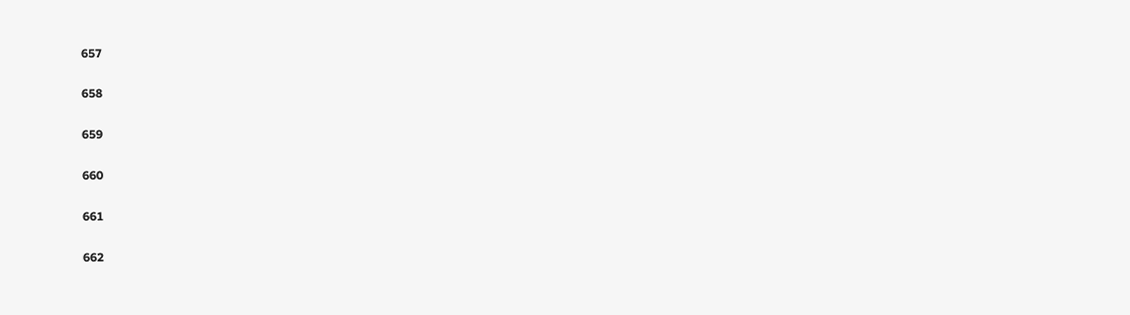657

658

659

660

661

662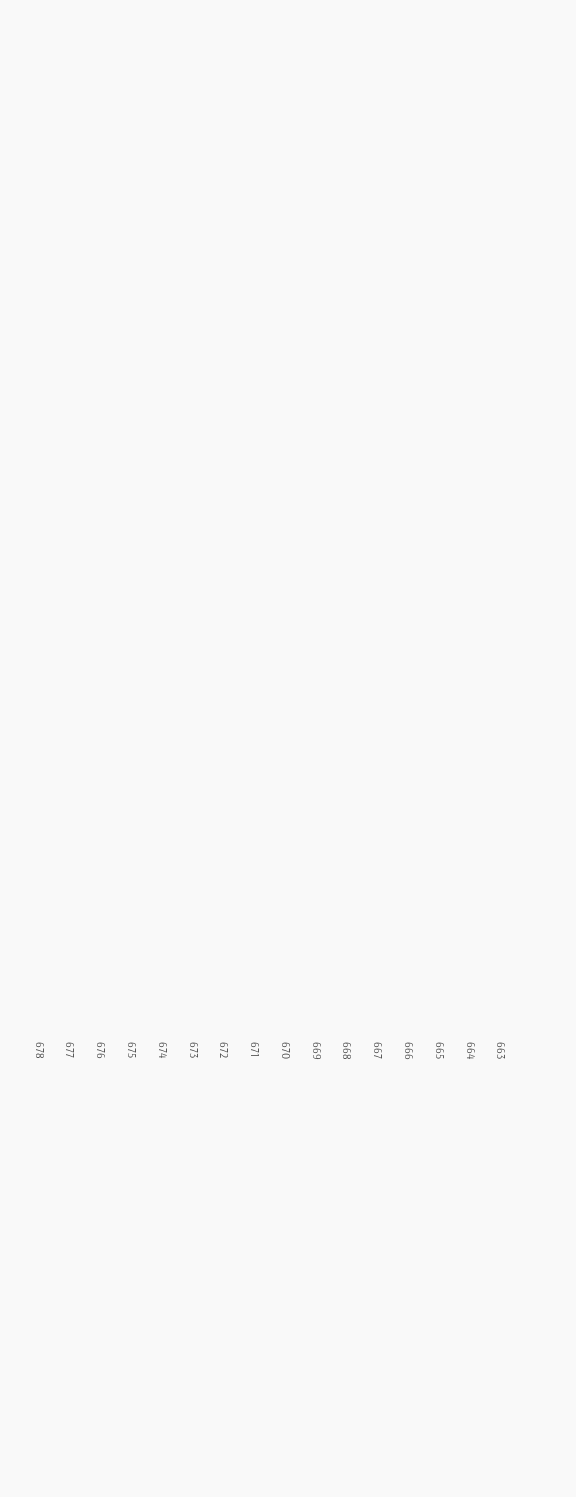663

664

665

666

667

668

669

670

671

672

673

674

675

676

677

678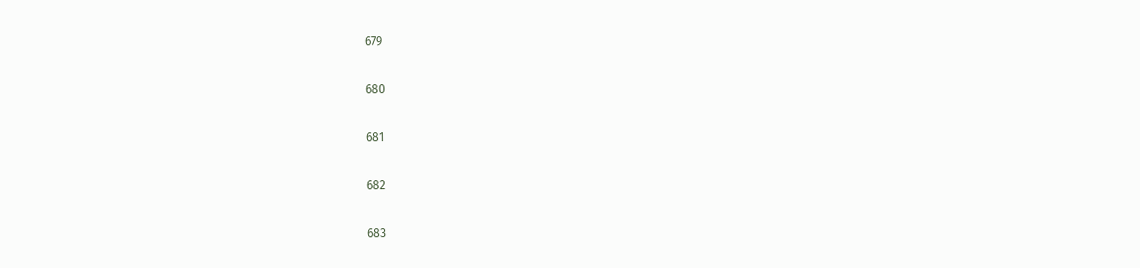679

680

681

682

683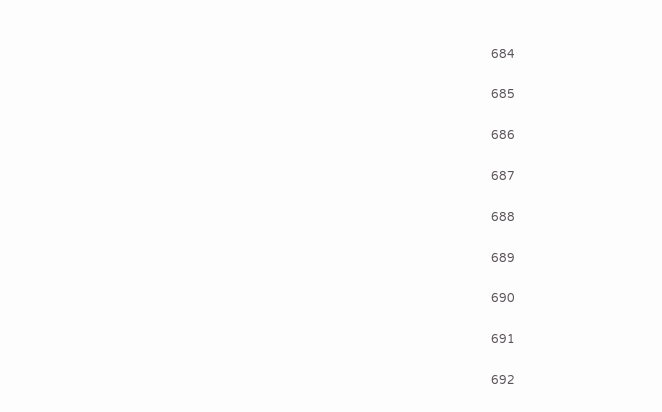684

685

686

687

688

689

690

691

692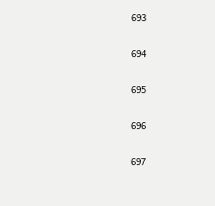693

694

695

696

697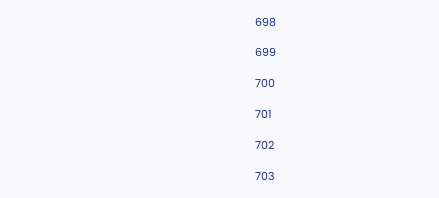698

699

700

701

702

703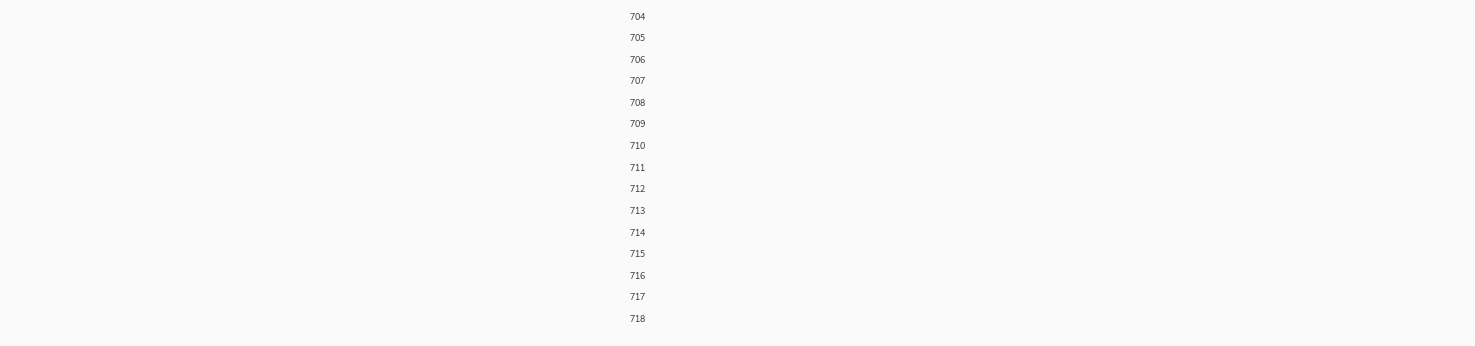704

705

706

707

708

709

710

711

712

713

714

715

716

717

718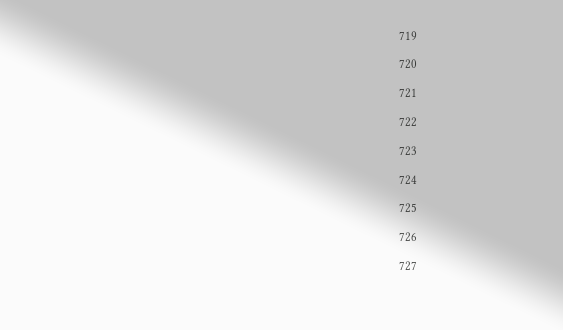719

720

721

722

723

724

725

726

727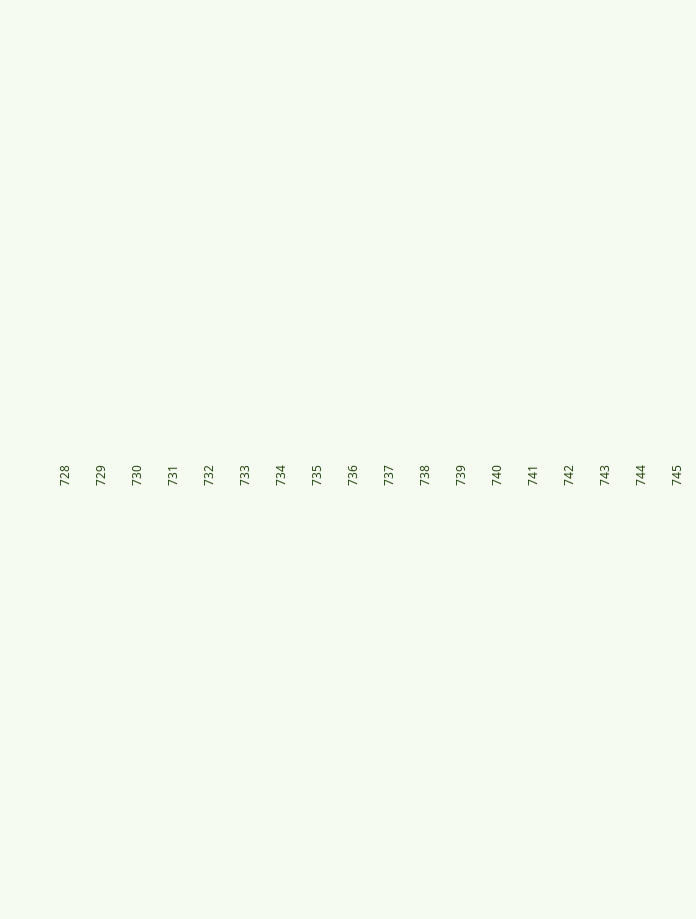728

729

730

731

732

733

734

735

736

737

738

739

740

741

742

743

744

745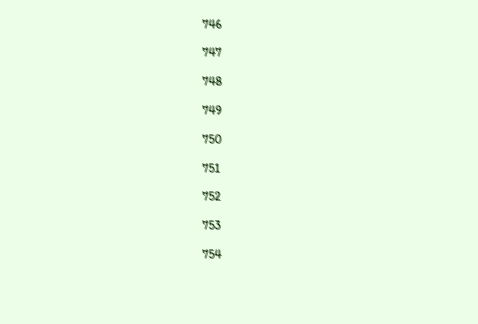746

747

748

749

750

751

752

753

754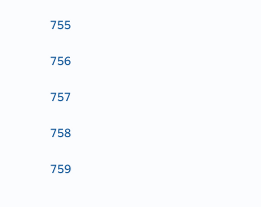755

756

757

758

759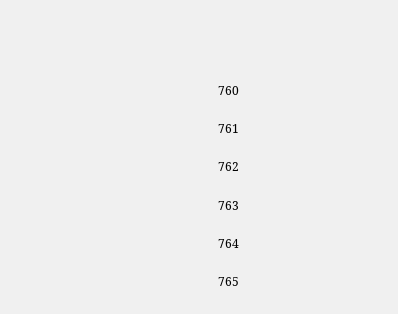760

761

762

763

764

765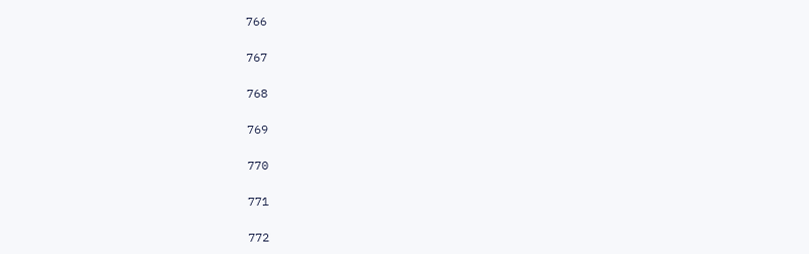766

767

768

769

770

771

772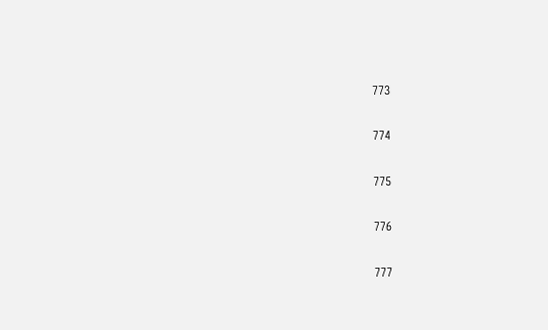773

774

775

776

777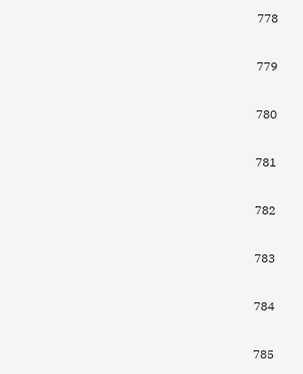778

779

780

781

782

783

784

785